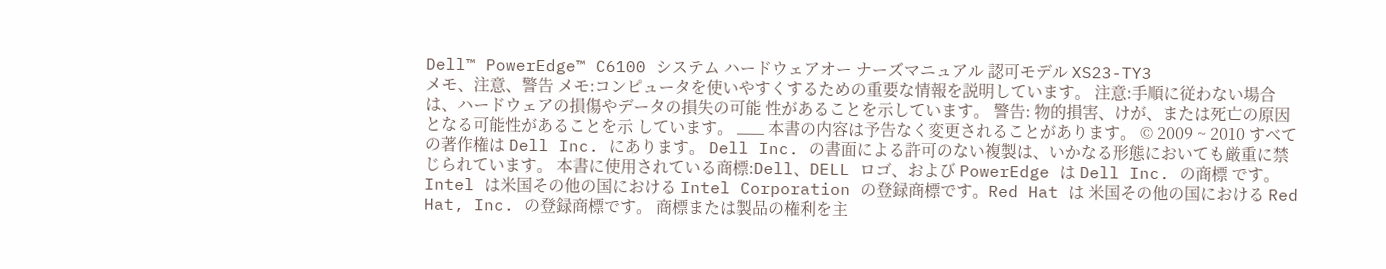Dell™ PowerEdge™ C6100 システム ハードウェアオー ナーズマニュアル 認可モデル XS23-TY3
メモ、注意、警告 メモ:コンピュータを使いやすくするための重要な情報を説明しています。 注意:手順に従わない場合は、ハードウェアの損傷やデータの損失の可能 性があることを示しています。 警告: 物的損害、けが、または死亡の原因となる可能性があることを示 しています。 ___ 本書の内容は予告なく変更されることがあります。 © 2009 ~ 2010 すべての著作権は Dell Inc. にあります。 Dell Inc. の書面による許可のない複製は、いかなる形態においても厳重に禁じられています。 本書に使用されている商標:Dell、DELL ロゴ、および PowerEdge は Dell Inc. の商標 です。Intel は米国その他の国における Intel Corporation の登録商標です。Red Hat は 米国その他の国における Red Hat, Inc. の登録商標です。 商標または製品の権利を主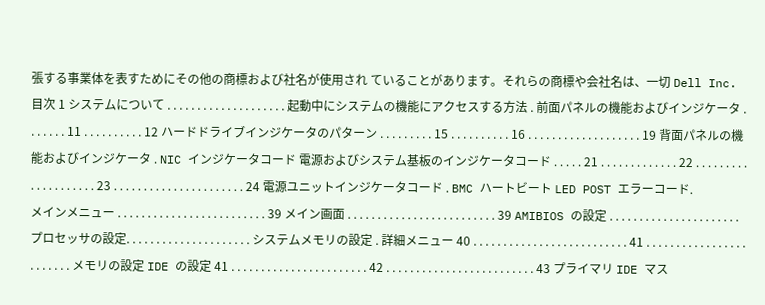張する事業体を表すためにその他の商標および社名が使用され ていることがあります。それらの商標や会社名は、一切 Dell Inc.
目次 1 システムについて . . . . . . . . . . . . . . . . . . . . 起動中にシステムの機能にアクセスする方法 . 前面パネルの機能およびインジケータ . . . . . . . 11 . . . . . . . . . . 12 ハードドライブインジケータのパターン . . . . . . . . . 15 . . . . . . . . . . 16 . . . . . . . . . . . . . . . . . . . 19 背面パネルの機能およびインジケータ . NIC インジケータコード 電源およびシステム基板のインジケータコード . . . . . 21 . . . . . . . . . . . . . 22 . . . . . . . . . . . . . . . . . . . . 23 . . . . . . . . . . . . . . . . . . . . . . 24 電源ユニットインジケータコード . BMC ハートビート LED POST エラーコード.
メインメニュー . . . . . . . . . . . . . . . . . . . . . . . . . 39 メイン画面 . . . . . . . . . . . . . . . . . . . . . . . . . 39 AMIBIOS の設定 . . . . . . . . . . . . . . . . . . . . . . プロセッサの設定. . . . . . . . . . . . . . . . . . . . . システムメモリの設定 . 詳細メニュー 40 . . . . . . . . . . . . . . . . . . . . . . . . . . 41 . . . . . . . . . . . . . . . . . . . . . . . . メモリの設定 IDE の設定 41 . . . . . . . . . . . . . . . . . . . . . . . 42 . . . . . . . . . . . . . . . . . . . . . . . . . 43 プライマリ IDE マス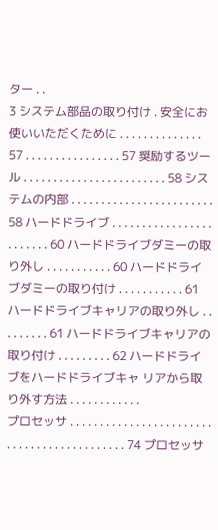ター . .
3 システム部品の取り付け . 安全にお使いいただくために . . . . . . . . . . . . . . 57 . . . . . . . . . . . . . . . . 57 奨励するツール . . . . . . . . . . . . . . . . . . . . . . . . 58 システムの内部 . . . . . . . . . . . . . . . . . . . . . . . . 58 ハードドライブ . . . . . . . . . . . . . . . . . . . . . . . . 60 ハードドライブダミーの取り外し . . . . . . . . . . . 60 ハードドライブダミーの取り付け . . . . . . . . . . . 61 ハードドライブキャリアの取り外し . . . . . . . . . 61 ハードドライブキャリアの取り付け . . . . . . . . . 62 ハードドライブをハードドライブキャ リアから取り外す方法 . . . . . . . . . . . .
プロセッサ . . . . . . . . . . . . . . . . . . . . . . . . . . . . . . . . . . . . . . . . . . . . 74 プロセッサ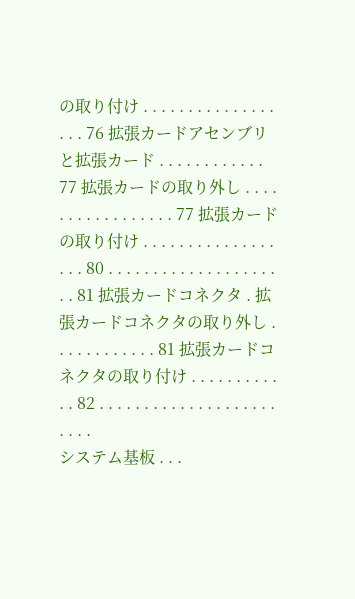の取り付け . . . . . . . . . . . . . . . . . . 76 拡張カードアセンブリと拡張カード . . . . . . . . . . . . 77 拡張カードの取り外し . . . . . . . . . . . . . . . . . 77 拡張カードの取り付け . . . . . . . . . . . . . . . . . . 80 . . . . . . . . . . . . . . . . . . . . . 81 拡張カードコネクタ . 拡張カードコネクタの取り外し . . . . . . . . . . . . 81 拡張カードコネクタの取り付け . . . . . . . . . . . . 82 . . . . . . . . . . . . . . . . . . . . . . . .
システム基板 . . .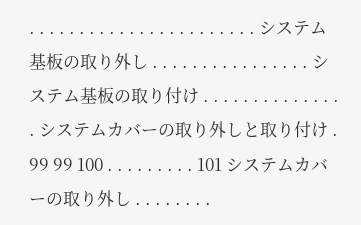. . . . . . . . . . . . . . . . . . . . . . . システム基板の取り外し . . . . . . . . . . . . . . . . システム基板の取り付け . . . . . . . . . . . . . . . システムカバーの取り外しと取り付け . 99 99 100 . . . . . . . . . 101 システムカバーの取り外し . . . . . . . .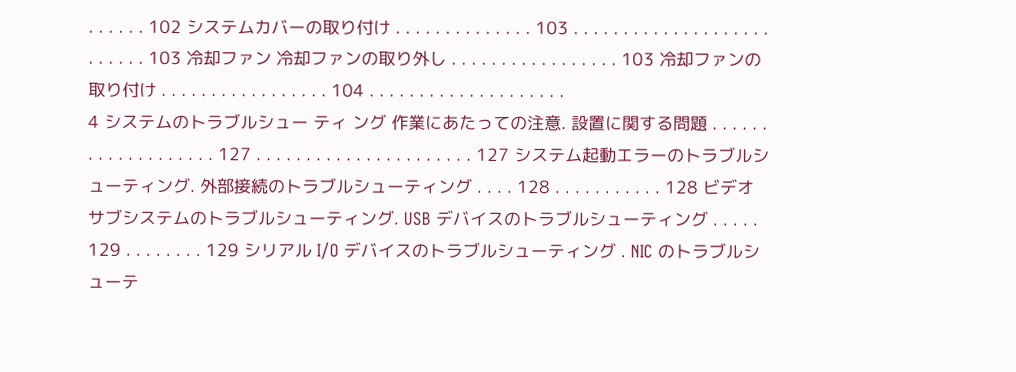. . . . . . 102 システムカバーの取り付け . . . . . . . . . . . . . . 103 . . . . . . . . . . . . . . . . . . . . . . . . . . 103 冷却ファン 冷却ファンの取り外し . . . . . . . . . . . . . . . . . 103 冷却ファンの取り付け . . . . . . . . . . . . . . . . . 104 . . . . . . . . . . . . . . . . . . . .
4 システムのトラブルシュー ティ ング 作業にあたっての注意. 設置に関する問題 . . . . . . . . . . . . . . . . . . . 127 . . . . . . . . . . . . . . . . . . . . . . 127 システム起動エラーのトラブルシューティング. 外部接続のトラブルシューティング . . . . 128 . . . . . . . . . . . 128 ビデオサブシステムのトラブルシューティング. USB デバイスのトラブルシューティング . . . . . 129 . . . . . . . . 129 シリアル I/O デバイスのトラブルシューティング . NIC のトラブルシューテ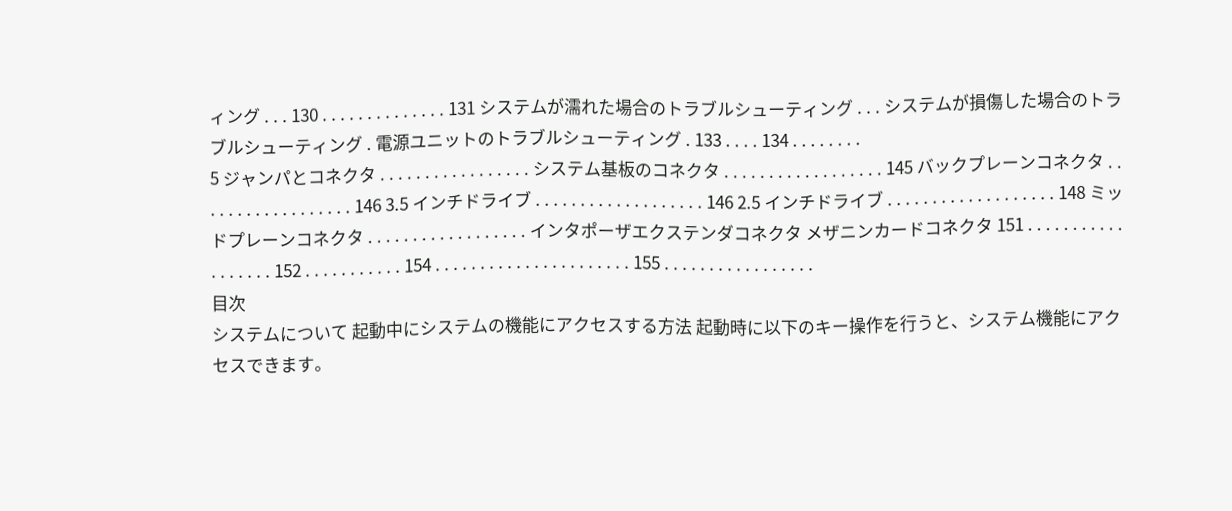ィング . . . 130 . . . . . . . . . . . . . . 131 システムが濡れた場合のトラブルシューティング . . . システムが損傷した場合のトラブルシューティング . 電源ユニットのトラブルシューティング . 133 . . . . 134 . . . . . . . .
5 ジャンパとコネクタ . . . . . . . . . . . . . . . . . システム基板のコネクタ . . . . . . . . . . . . . . . . . . 145 バックプレーンコネクタ . . . . . . . . . . . . . . . . . . 146 3.5 インチドライブ . . . . . . . . . . . . . . . . . . . 146 2.5 インチドライブ . . . . . . . . . . . . . . . . . . . 148 ミッドプレーンコネクタ . . . . . . . . . . . . . . . . . . インタポーザエクステンダコネクタ メザニンカードコネクタ 151 . . . . . . . . . . . . . . . . . . 152 . . . . . . . . . . . 154 . . . . . . . . . . . . . . . . . . . . . . 155 . . . . . . . . . . . . . . . . .
目次
システムについて 起動中にシステムの機能にアクセスする方法 起動時に以下のキー操作を行うと、システム機能にアクセスできます。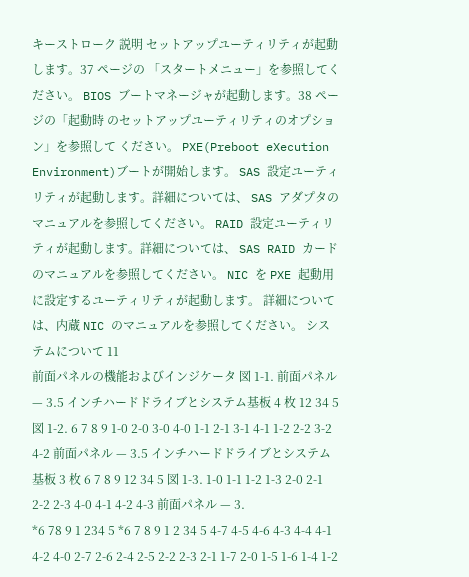キーストローク 説明 セットアップユーティリティが起動します。37 ページの 「スタートメニュー」を参照してください。 BIOS ブートマネージャが起動します。38 ページの「起動時 のセットアップユーティリティのオプション」を参照して ください。 PXE(Preboot eXecution Environment)ブートが開始します。 SAS 設定ユーティリティが起動します。詳細については、 SAS アダプタのマニュアルを参照してください。 RAID 設定ユーティリティが起動します。詳細については、 SAS RAID カードのマニュアルを参照してください。 NIC を PXE 起動用に設定するユーティリティが起動します。 詳細については、内蔵 NIC のマニュアルを参照してください。 システムについて 11
前面パネルの機能およびインジケータ 図 1-1. 前面パネル — 3.5 インチハードドライブとシステム基板 4 枚 12 34 5 図 1-2. 6 7 8 9 1-0 2-0 3-0 4-0 1-1 2-1 3-1 4-1 1-2 2-2 3-2 4-2 前面パネル — 3.5 インチハードドライブとシステム基板 3 枚 6 7 8 9 12 34 5 図 1-3. 1-0 1-1 1-2 1-3 2-0 2-1 2-2 2-3 4-0 4-1 4-2 4-3 前面パネル — 3.
*6 78 9 1 234 5 *6 7 8 9 1 2 34 5 4-7 4-5 4-6 4-3 4-4 4-1 4-2 4-0 2-7 2-6 2-4 2-5 2-2 2-3 2-1 1-7 2-0 1-5 1-6 1-4 1-2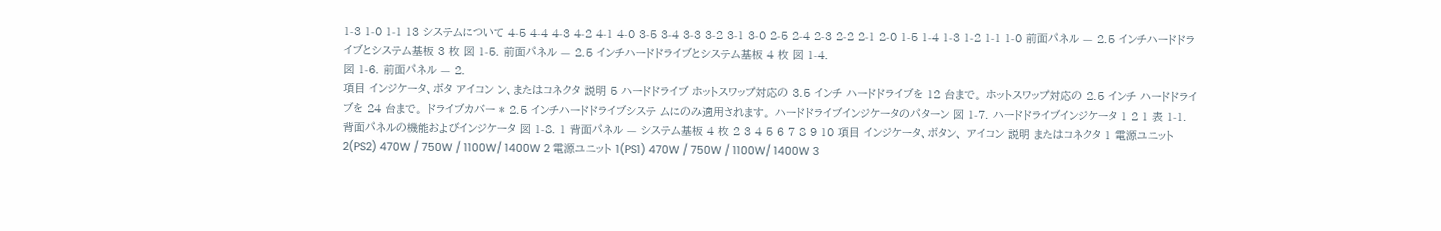1-3 1-0 1-1 13 システムについて 4-5 4-4 4-3 4-2 4-1 4-0 3-5 3-4 3-3 3-2 3-1 3-0 2-5 2-4 2-3 2-2 2-1 2-0 1-5 1-4 1-3 1-2 1-1 1-0 前面パネル — 2.5 インチハードドライブとシステム基板 3 枚 図 1-5. 前面パネル — 2.5 インチハードドライブとシステム基板 4 枚 図 1-4.
図 1-6. 前面パネル — 2.
項目 インジケータ、ボタ アイコン ン、またはコネクタ 説明 5 ハードドライブ ホットスワップ対応の 3.5 インチ ハードドライブを 12 台まで。 ホットスワップ対応の 2.5 インチ ハードドライブを 24 台まで。 ドライブカバー * 2.5 インチハードドライブシステ ムにのみ適用されます。 ハードドライブインジケータのパターン 図 1-7. ハードドライブインジケータ 1 2 1 表 1-1.
背面パネルの機能およびインジケータ 図 1-8. 1 背面パネル — システム基板 4 枚 2 3 4 5 6 7 8 9 10 項目 インジケータ、ボタン、 アイコン 説明 またはコネクタ 1 電源ユニット 2(PS2) 470W / 750W / 1100W/ 1400W 2 電源ユニット 1(PS1) 470W / 750W / 1100W/ 1400W 3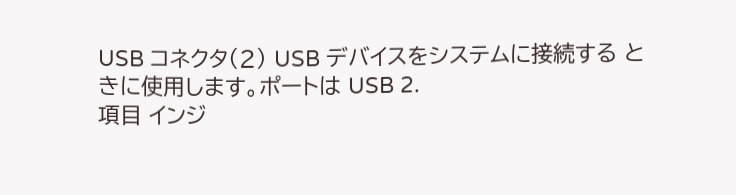USB コネクタ(2) USB デバイスをシステムに接続する ときに使用します。ポートは USB 2.
項目 インジ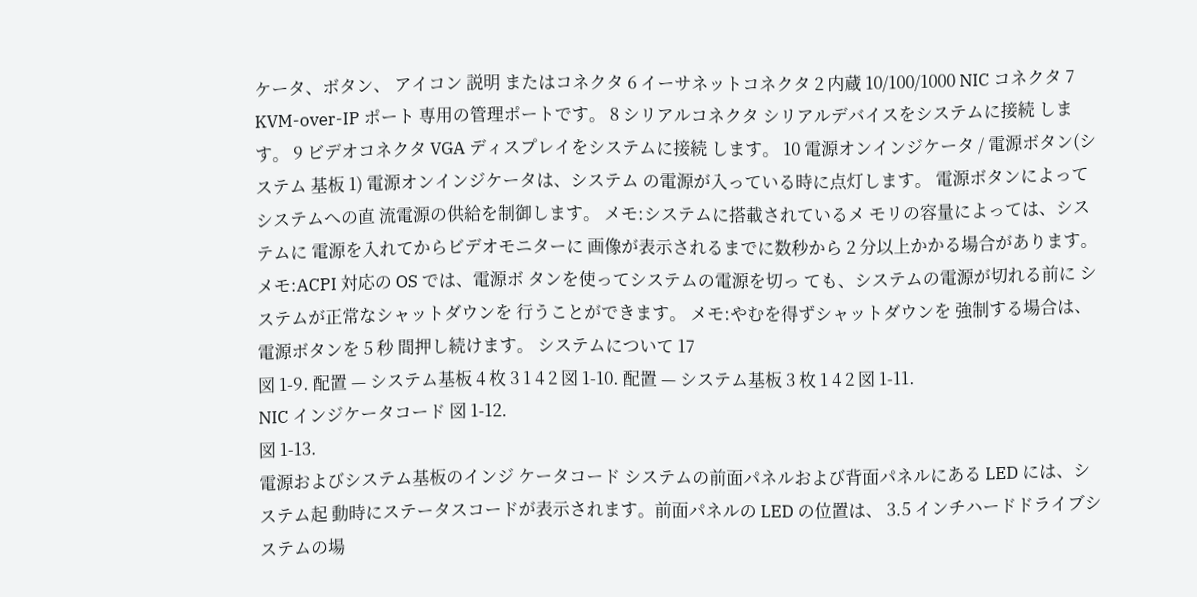ケータ、ボタン、 アイコン 説明 またはコネクタ 6 イーサネットコネクタ 2 内蔵 10/100/1000 NIC コネクタ 7 KVM-over-IP ポート 専用の管理ポートです。 8 シリアルコネクタ シリアルデバイスをシステムに接続 します。 9 ビデオコネクタ VGA ディスプレイをシステムに接続 します。 10 電源オンインジケータ / 電源ボタン(システム 基板 1) 電源オンインジケータは、システム の電源が入っている時に点灯します。 電源ボタンによってシステムへの直 流電源の供給を制御します。 メモ:システムに搭載されているメ モリの容量によっては、システムに 電源を入れてからビデオモニターに 画像が表示されるまでに数秒から 2 分以上かかる場合があります。 メモ:ACPI 対応の OS では、電源ボ タンを使ってシステムの電源を切っ ても、システムの電源が切れる前に システムが正常なシャットダウンを 行うことができます。 メモ:やむを得ずシャットダウンを 強制する場合は、電源ボタンを 5 秒 間押し続けます。 システムについて 17
図 1-9. 配置 — システム基板 4 枚 3 1 4 2 図 1-10. 配置 — システム基板 3 枚 1 4 2 図 1-11.
NIC インジケータコード 図 1-12.
図 1-13.
電源およびシステム基板のインジ ケータコード システムの前面パネルおよび背面パネルにある LED には、システム起 動時にステータスコードが表示されます。前面パネルの LED の位置は、 3.5 インチハードドライブシステムの場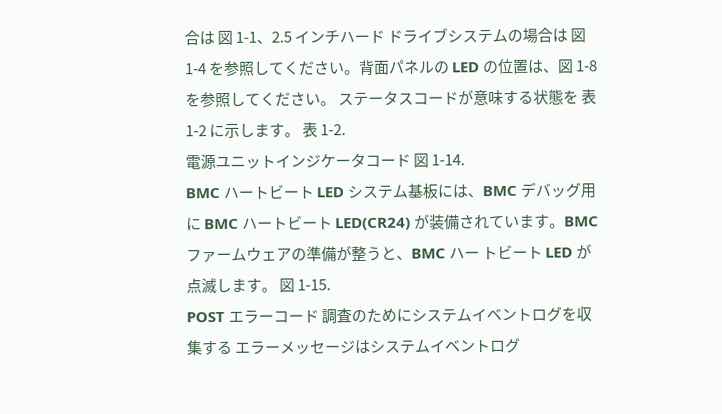合は 図 1-1、2.5 インチハード ドライブシステムの場合は 図 1-4 を参照してください。背面パネルの LED の位置は、図 1-8 を参照してください。 ステータスコードが意味する状態を 表 1-2 に示します。 表 1-2.
電源ユニットインジケータコード 図 1-14.
BMC ハートビート LED システム基板には、BMC デバッグ用に BMC ハートビート LED(CR24) が装備されています。BMC ファームウェアの準備が整うと、BMC ハー トビート LED が点滅します。 図 1-15.
POST エラーコード 調査のためにシステムイベントログを収集する エラーメッセージはシステムイベントログ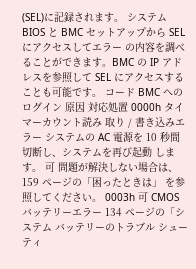(SEL)に記録されます。 システム BIOS と BMC セットアップから SEL にアクセスしてエラー の内容を調べることができます。BMC の IP アドレスを参照して SEL にアクセスすることも可能です。 コード BMC への ログイン 原因 対応処置 0000h タイマーカウント読み 取り / 書き込みエラー システムの AC 電源を 10 秒間 切断し、システムを再び起動 します。 可 問題が解決しない場合は、 159 ページの「困ったときは」 を参照してください。 0003h 可 CMOS バッテリーエラー 134 ページの「システム バッテリーのトラブル シューティ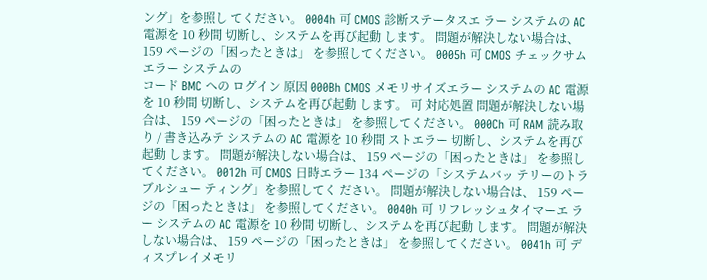ング」を参照し てください。 0004h 可 CMOS 診断ステータスエ ラー システムの AC 電源を 10 秒間 切断し、システムを再び起動 します。 問題が解決しない場合は、 159 ページの「困ったときは」 を参照してください。 0005h 可 CMOS チェックサムエラー システムの
コード BMC への ログイン 原因 000Bh CMOS メモリサイズエラー システムの AC 電源を 10 秒間 切断し、システムを再び起動 します。 可 対応処置 問題が解決しない場合は、 159 ページの「困ったときは」 を参照してください。 000Ch 可 RAM 読み取り / 書き込みテ システムの AC 電源を 10 秒間 ストエラー 切断し、システムを再び起動 します。 問題が解決しない場合は、 159 ページの「困ったときは」 を参照してください。 0012h 可 CMOS 日時エラー 134 ページの「システムバッ テリーのトラブルシュー ティング」を参照してく ださい。 問題が解決しない場合は、 159 ページの「困ったときは」 を参照してください。 0040h 可 リフレッシュタイマーエ ラー システムの AC 電源を 10 秒間 切断し、システムを再び起動 します。 問題が解決しない場合は、 159 ページの「困ったときは」 を参照してください。 0041h 可 ディスプレイメモリ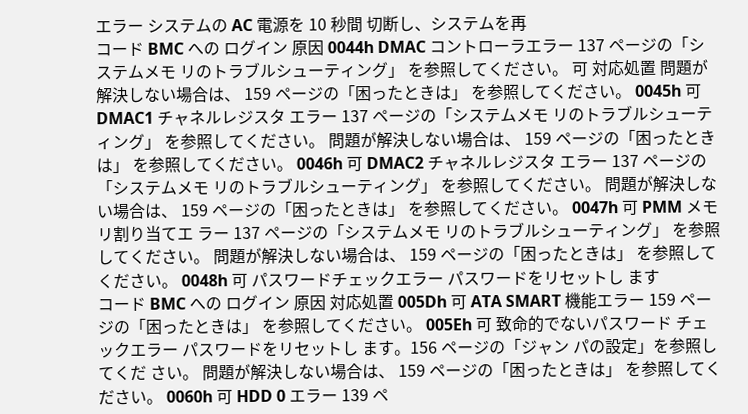エラー システムの AC 電源を 10 秒間 切断し、システムを再
コード BMC への ログイン 原因 0044h DMAC コントローラエラー 137 ページの「システムメモ リのトラブルシューティング」 を参照してください。 可 対応処置 問題が解決しない場合は、 159 ページの「困ったときは」 を参照してください。 0045h 可 DMAC1 チャネルレジスタ エラー 137 ページの「システムメモ リのトラブルシューティング」 を参照してください。 問題が解決しない場合は、 159 ページの「困ったときは」 を参照してください。 0046h 可 DMAC2 チャネルレジスタ エラー 137 ページの「システムメモ リのトラブルシューティング」 を参照してください。 問題が解決しない場合は、 159 ページの「困ったときは」 を参照してください。 0047h 可 PMM メモリ割り当てエ ラー 137 ページの「システムメモ リのトラブルシューティング」 を参照してください。 問題が解決しない場合は、 159 ページの「困ったときは」 を参照してください。 0048h 可 パスワードチェックエラー パスワードをリセットし ます
コード BMC への ログイン 原因 対応処置 005Dh 可 ATA SMART 機能エラー 159 ページの「困ったときは」 を参照してください。 005Eh 可 致命的でないパスワード チェックエラー パスワードをリセットし ます。156 ページの「ジャン パの設定」を参照してくだ さい。 問題が解決しない場合は、 159 ページの「困ったときは」 を参照してください。 0060h 可 HDD 0 エラー 139 ペ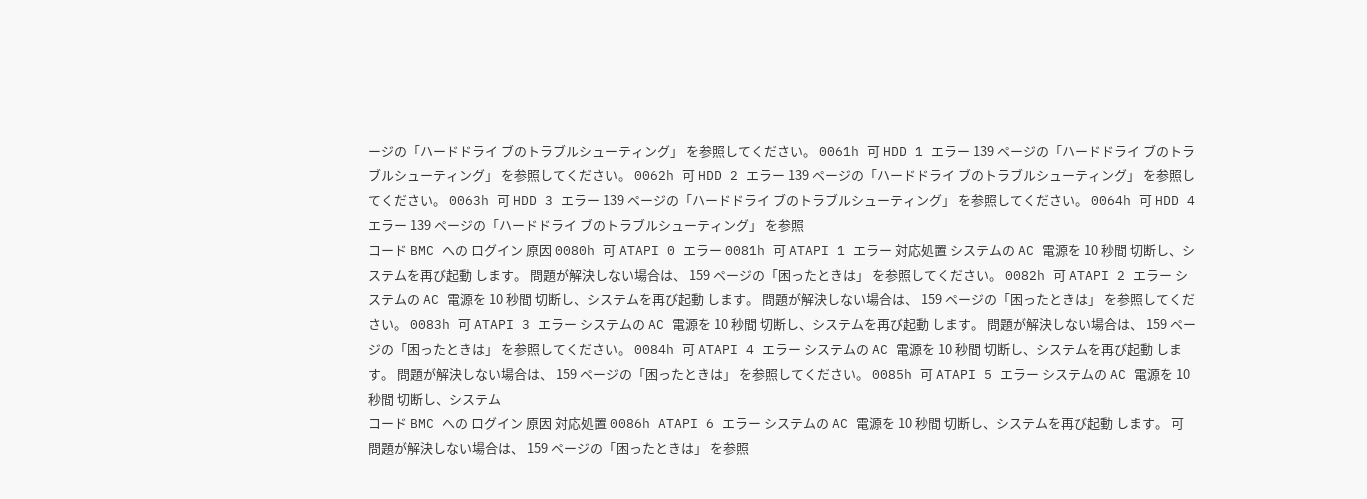ージの「ハードドライ ブのトラブルシューティング」 を参照してください。 0061h 可 HDD 1 エラー 139 ページの「ハードドライ ブのトラブルシューティング」 を参照してください。 0062h 可 HDD 2 エラー 139 ページの「ハードドライ ブのトラブルシューティング」 を参照してください。 0063h 可 HDD 3 エラー 139 ページの「ハードドライ ブのトラブルシューティング」 を参照してください。 0064h 可 HDD 4 エラー 139 ページの「ハードドライ ブのトラブルシューティング」 を参照
コード BMC への ログイン 原因 0080h 可 ATAPI 0 エラー 0081h 可 ATAPI 1 エラー 対応処置 システムの AC 電源を 10 秒間 切断し、システムを再び起動 します。 問題が解決しない場合は、 159 ページの「困ったときは」 を参照してください。 0082h 可 ATAPI 2 エラー システムの AC 電源を 10 秒間 切断し、システムを再び起動 します。 問題が解決しない場合は、 159 ページの「困ったときは」 を参照してください。 0083h 可 ATAPI 3 エラー システムの AC 電源を 10 秒間 切断し、システムを再び起動 します。 問題が解決しない場合は、 159 ページの「困ったときは」 を参照してください。 0084h 可 ATAPI 4 エラー システムの AC 電源を 10 秒間 切断し、システムを再び起動 します。 問題が解決しない場合は、 159 ページの「困ったときは」 を参照してください。 0085h 可 ATAPI 5 エラー システムの AC 電源を 10 秒間 切断し、システム
コード BMC への ログイン 原因 対応処置 0086h ATAPI 6 エラー システムの AC 電源を 10 秒間 切断し、システムを再び起動 します。 可 問題が解決しない場合は、 159 ページの「困ったときは」 を参照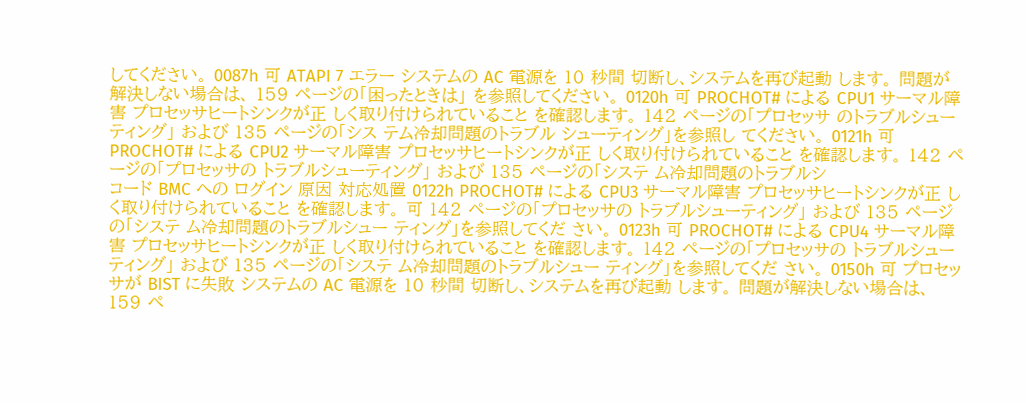してください。 0087h 可 ATAPI 7 エラー システムの AC 電源を 10 秒間 切断し、システムを再び起動 します。 問題が解決しない場合は、 159 ページの「困ったときは」 を参照してください。 0120h 可 PROCHOT# による CPU1 サーマル障害 プロセッサヒートシンクが正 しく取り付けられていること を確認します。 142 ページの「プロセッサ のトラブルシューティング」 および 135 ページの「シス テム冷却問題のトラブル シューティング」を参照し てください。 0121h 可 PROCHOT# による CPU2 サーマル障害 プロセッサヒートシンクが正 しく取り付けられていること を確認します。 142 ページの「プロセッサの トラブルシューティング」 および 135 ページの「システ ム冷却問題のトラブルシ
コード BMC への ログイン 原因 対応処置 0122h PROCHOT# による CPU3 サーマル障害 プロセッサヒートシンクが正 しく取り付けられていること を確認します。 可 142 ページの「プロセッサの トラブルシューティング」 および 135 ページの「システ ム冷却問題のトラブルシュー ティング」を参照してくだ さい。 0123h 可 PROCHOT# による CPU4 サーマル障害 プロセッサヒートシンクが正 しく取り付けられていること を確認します。 142 ページの「プロセッサの トラブルシューティング」 および 135 ページの「システ ム冷却問題のトラブルシュー ティング」を参照してくだ さい。 0150h 可 プロセッサが BIST に失敗 システムの AC 電源を 10 秒間 切断し、システムを再び起動 します。 問題が解決しない場合は、 159 ペ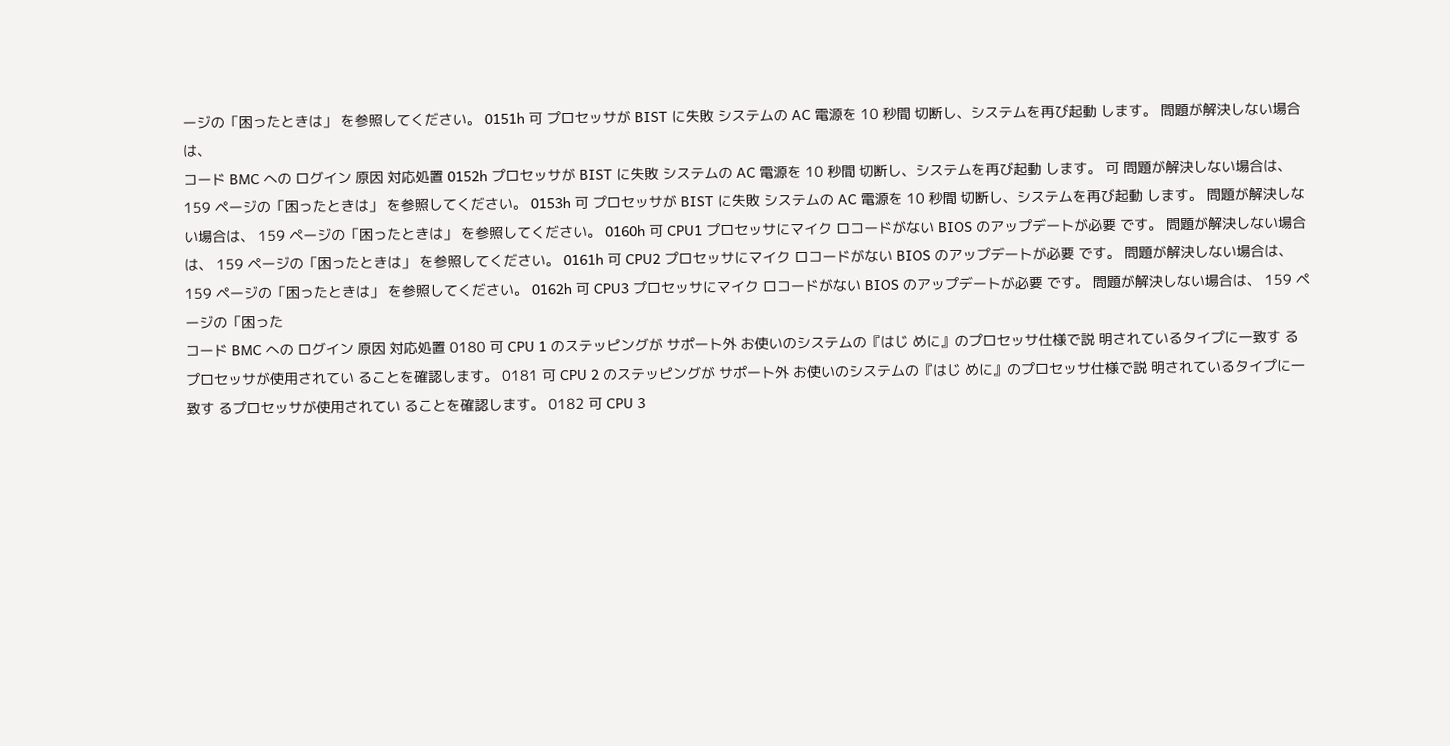ージの「困ったときは」 を参照してください。 0151h 可 プロセッサが BIST に失敗 システムの AC 電源を 10 秒間 切断し、システムを再び起動 します。 問題が解決しない場合は、
コード BMC への ログイン 原因 対応処置 0152h プロセッサが BIST に失敗 システムの AC 電源を 10 秒間 切断し、システムを再び起動 します。 可 問題が解決しない場合は、 159 ページの「困ったときは」 を参照してください。 0153h 可 プロセッサが BIST に失敗 システムの AC 電源を 10 秒間 切断し、システムを再び起動 します。 問題が解決しない場合は、 159 ページの「困ったときは」 を参照してください。 0160h 可 CPU1 プロセッサにマイク ロコードがない BIOS のアップデートが必要 です。 問題が解決しない場合は、 159 ページの「困ったときは」 を参照してください。 0161h 可 CPU2 プロセッサにマイク ロコードがない BIOS のアップデートが必要 です。 問題が解決しない場合は、 159 ページの「困ったときは」 を参照してください。 0162h 可 CPU3 プロセッサにマイク ロコードがない BIOS のアップデートが必要 です。 問題が解決しない場合は、 159 ページの「困った
コード BMC への ログイン 原因 対応処置 0180 可 CPU 1 のステッピングが サポート外 お使いのシステムの『はじ めに』のプロセッサ仕様で説 明されているタイプに一致す るプロセッサが使用されてい ることを確認します。 0181 可 CPU 2 のステッピングが サポート外 お使いのシステムの『はじ めに』のプロセッサ仕様で説 明されているタイプに一致す るプロセッサが使用されてい ることを確認します。 0182 可 CPU 3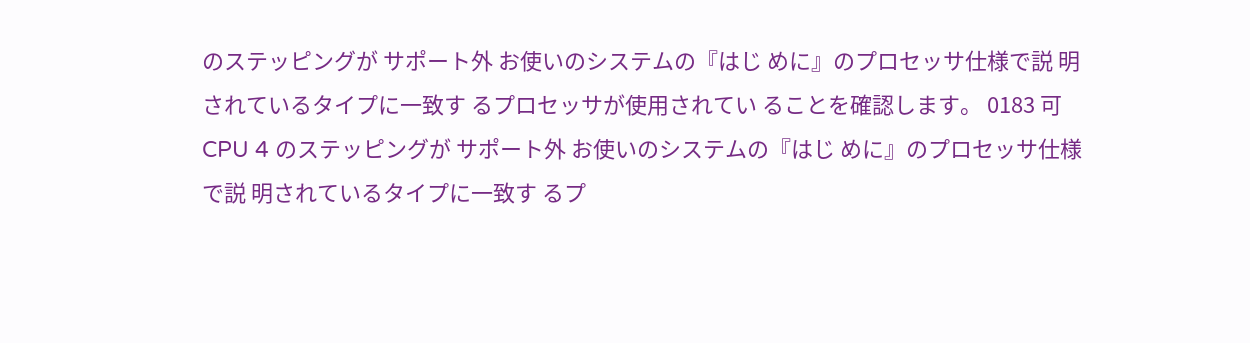のステッピングが サポート外 お使いのシステムの『はじ めに』のプロセッサ仕様で説 明されているタイプに一致す るプロセッサが使用されてい ることを確認します。 0183 可 CPU 4 のステッピングが サポート外 お使いのシステムの『はじ めに』のプロセッサ仕様で説 明されているタイプに一致す るプ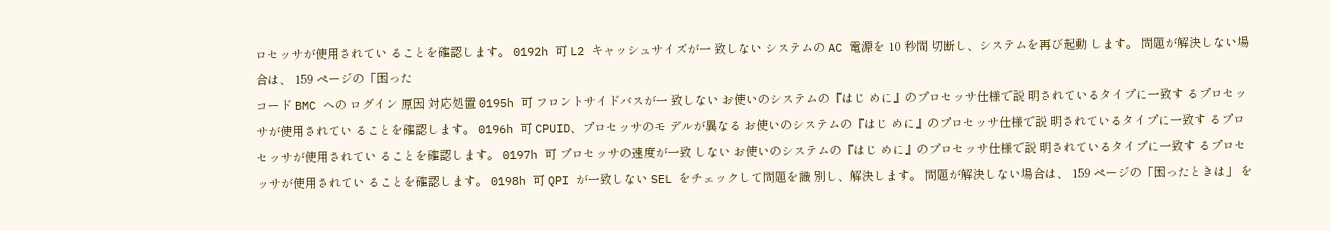ロセッサが使用されてい ることを確認します。 0192h 可 L2 キャッシュサイズが一 致しない システムの AC 電源を 10 秒間 切断し、システムを再び起動 します。 問題が解決しない場合は、 159 ページの「困った
コード BMC への ログイン 原因 対応処置 0195h 可 フロントサイドバスが一 致しない お使いのシステムの『はじ めに』のプロセッサ仕様で説 明されているタイプに一致す るプロセッサが使用されてい ることを確認します。 0196h 可 CPUID、プロセッサのモ デルが異なる お使いのシステムの『はじ めに』のプロセッサ仕様で説 明されているタイプに一致す るプロセッサが使用されてい ることを確認します。 0197h 可 プロセッサの速度が一致 しない お使いのシステムの『はじ めに』のプロセッサ仕様で説 明されているタイプに一致す るプロセッサが使用されてい ることを確認します。 0198h 可 QPI が一致しない SEL をチェックして問題を識 別し、解決します。 問題が解決しない場合は、 159 ページの「困ったときは」 を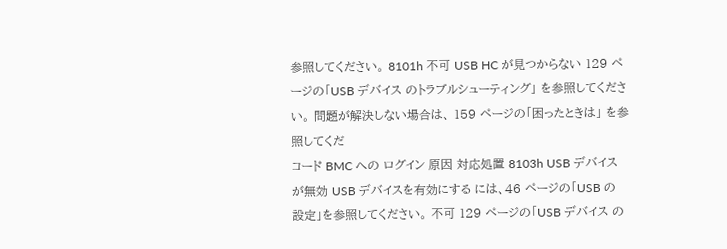参照してください。 8101h 不可 USB HC が見つからない 129 ページの「USB デバイス のトラブルシューティング」 を参照してください。 問題が解決しない場合は、 159 ページの「困ったときは」 を参照してくだ
コード BMC への ログイン 原因 対応処置 8103h USB デバイスが無効 USB デバイスを有効にする には、46 ページの「USB の 設定」を参照してください。 不可 129 ページの「USB デバイス の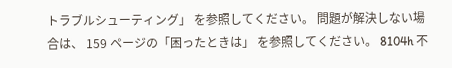トラブルシューティング」 を参照してください。 問題が解決しない場合は、 159 ページの「困ったときは」 を参照してください。 8104h 不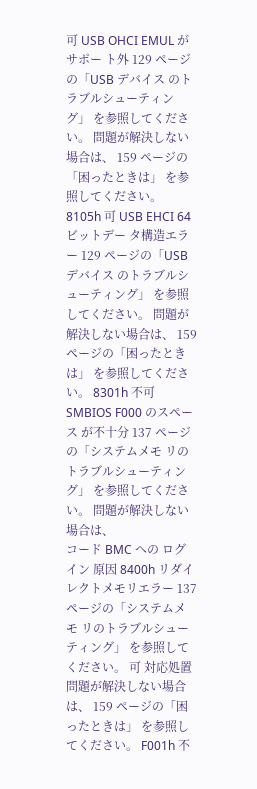可 USB OHCI EMUL がサポー ト外 129 ページの「USB デバイス のトラブルシューティング」 を参照してください。 問題が解決しない場合は、 159 ページの「困ったときは」 を参照してください。 8105h 可 USB EHCI 64 ビットデー タ構造エラー 129 ページの「USB デバイス のトラブルシューティング」 を参照してください。 問題が解決しない場合は、 159 ページの「困ったときは」 を参照してください。 8301h 不可 SMBIOS F000 のスペース が不十分 137 ページの「システムメモ リのトラブルシューティング」 を参照してください。 問題が解決しない場合は、
コード BMC への ログイン 原因 8400h リダイレクトメモリエラー 137 ページの「システムメモ リのトラブルシューティング」 を参照してください。 可 対応処置 問題が解決しない場合は、 159 ページの「困ったときは」 を参照してください。 F001h 不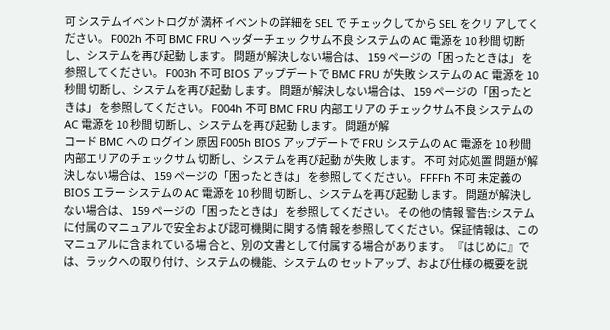可 システムイベントログが 満杯 イベントの詳細を SEL で チェックしてから SEL をクリ アしてください。 F002h 不可 BMC FRU ヘッダーチェッ クサム不良 システムの AC 電源を 10 秒間 切断し、システムを再び起動 します。 問題が解決しない場合は、 159 ページの「困ったときは」 を参照してください。 F003h 不可 BIOS アップデートで BMC FRU が失敗 システムの AC 電源を 10 秒間 切断し、システムを再び起動 します。 問題が解決しない場合は、 159 ページの「困ったときは」 を参照してください。 F004h 不可 BMC FRU 内部エリアの チェックサム不良 システムの AC 電源を 10 秒間 切断し、システムを再び起動 します。 問題が解
コード BMC への ログイン 原因 F005h BIOS アップデートで FRU システムの AC 電源を 10 秒間 内部エリアのチェックサム 切断し、システムを再び起動 が失敗 します。 不可 対応処置 問題が解決しない場合は、 159 ページの「困ったときは」 を参照してください。 FFFFh 不可 未定義の BIOS エラー システムの AC 電源を 10 秒間 切断し、システムを再び起動 します。 問題が解決しない場合は、 159 ページの「困ったときは」 を参照してください。 その他の情報 警告:システムに付属のマニュアルで安全および認可機関に関する情 報を参照してください。保証情報は、このマニュアルに含まれている場 合と、別の文書として付属する場合があります。 『はじめに』では、ラックへの取り付け、システムの機能、システムの セットアップ、および仕様の概要を説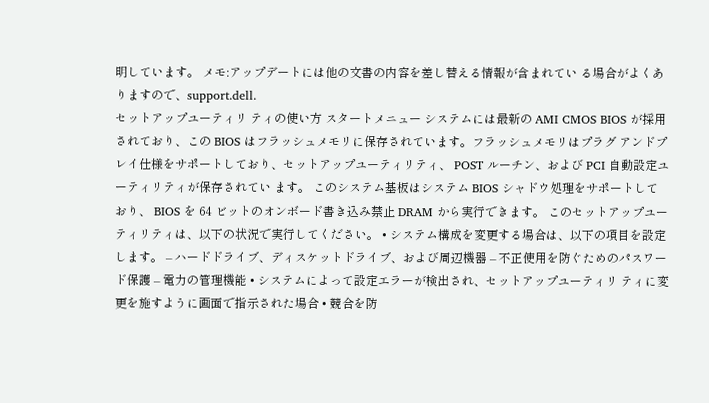明しています。 メモ:アップデートには他の文書の内容を差し替える情報が含まれてい る場合がよくありますので、support.dell.
セットアップユーティリ ティの使い方 スタートメニュー システムには最新の AMI CMOS BIOS が採用されており、この BIOS はフラッシュメモリに保存されています。フラッシュメモリはプラグ アンドプレイ仕様をサポートしており、セットアップユーティリティ、 POST ルーチン、および PCI 自動設定ユーティリティが保存されてい ます。 このシステム基板はシステム BIOS シャドウ処理をサポートしており、 BIOS を 64 ビットのオンボード書き込み禁止 DRAM から実行できます。 このセットアップユーティリティは、以下の状況で実行してください。 • システム構成を変更する場合は、以下の項目を設定します。 – ハードドライブ、ディスケットドライブ、および周辺機器 – 不正使用を防ぐためのパスワード保護 – 電力の管理機能 • システムによって設定エラーが検出され、セットアップユーティリ ティに変更を施すように画面で指示された場合 • 競合を防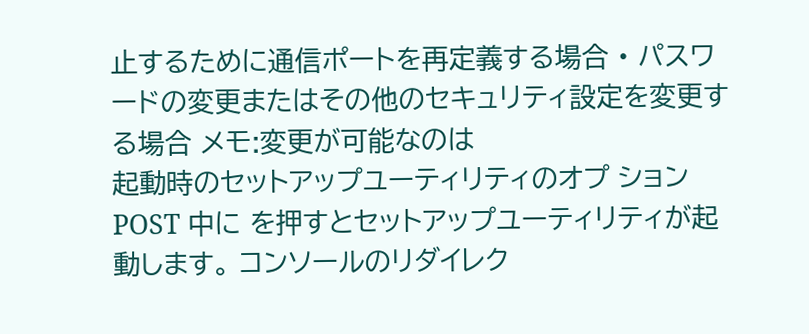止するために通信ポートを再定義する場合 • パスワードの変更またはその他のセキュリティ設定を変更する場合 メモ:変更が可能なのは
起動時のセットアップユーティリティのオプ ション POST 中に を押すとセットアップユーティリティが起動します。 コンソールのリダイレク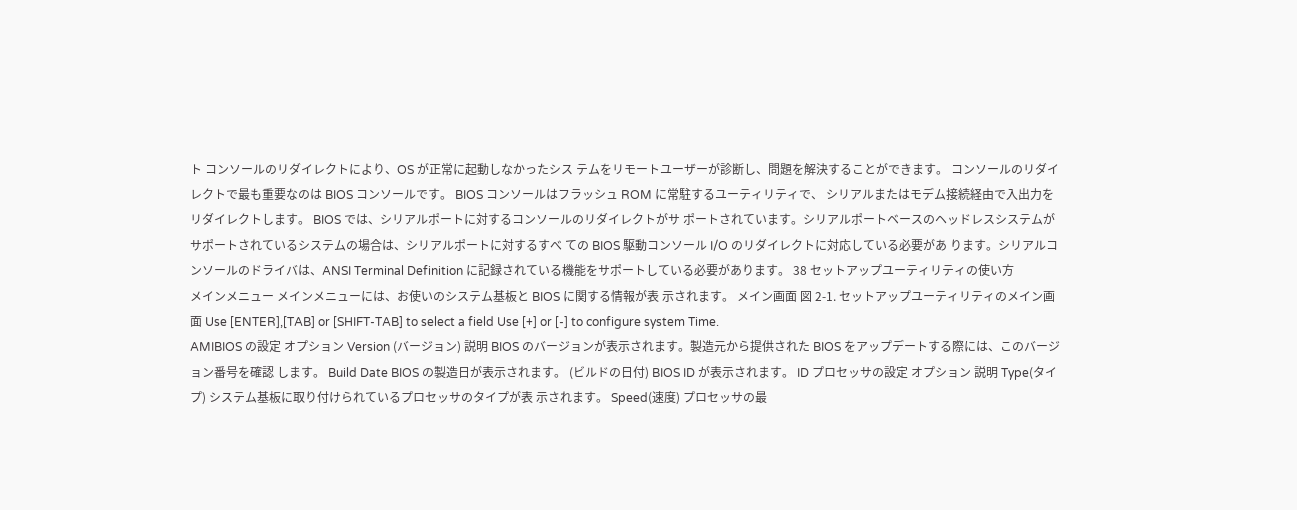ト コンソールのリダイレクトにより、OS が正常に起動しなかったシス テムをリモートユーザーが診断し、問題を解決することができます。 コンソールのリダイレクトで最も重要なのは BIOS コンソールです。 BIOS コンソールはフラッシュ ROM に常駐するユーティリティで、 シリアルまたはモデム接続経由で入出力をリダイレクトします。 BIOS では、シリアルポートに対するコンソールのリダイレクトがサ ポートされています。シリアルポートベースのヘッドレスシステムが サポートされているシステムの場合は、シリアルポートに対するすべ ての BIOS 駆動コンソール I/O のリダイレクトに対応している必要があ ります。シリアルコンソールのドライバは、ANSI Terminal Definition に記録されている機能をサポートしている必要があります。 38 セットアップユーティリティの使い方
メインメニュー メインメニューには、お使いのシステム基板と BIOS に関する情報が表 示されます。 メイン画面 図 2-1. セットアップユーティリティのメイン画面 Use [ENTER],[TAB] or [SHIFT-TAB] to select a field Use [+] or [-] to configure system Time.
AMIBIOS の設定 オプション Version (バージョン) 説明 BIOS のバージョンが表示されます。製造元から提供された BIOS をアップデートする際には、このバージョン番号を確認 します。 Build Date BIOS の製造日が表示されます。 (ビルドの日付) BIOS ID が表示されます。 ID プロセッサの設定 オプション 説明 Type(タイプ) システム基板に取り付けられているプロセッサのタイプが表 示されます。 Speed(速度) プロセッサの最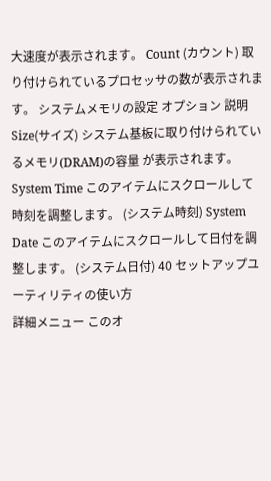大速度が表示されます。 Count (カウント) 取り付けられているプロセッサの数が表示されます。 システムメモリの設定 オプション 説明 Size(サイズ) システム基板に取り付けられているメモリ(DRAM)の容量 が表示されます。 System Time このアイテムにスクロールして時刻を調整します。 (システム時刻) System Date このアイテムにスクロールして日付を調整します。 (システム日付) 40 セットアップユーティリティの使い方
詳細メニュー このオ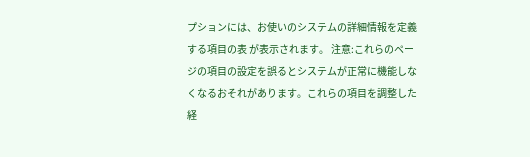プションには、お使いのシステムの詳細情報を定義する項目の表 が表示されます。 注意:これらのページの項目の設定を誤るとシステムが正常に機能しな くなるおそれがあります。これらの項目を調整した経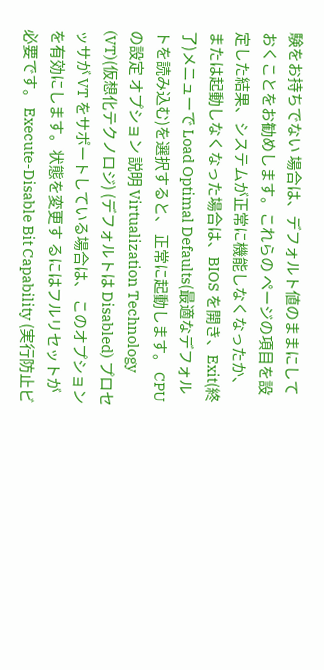験をお持ちでない 場合は、デフォルト値のままにしておくことをお勧めします。これらの ページの項目を設定した結果、システムが正常に機能しなくなったか、 または起動しなくなった場合は、BIOS を開き、Exit(終了)メニューで Load Optimal Defaults(最適なデフォルトを読み込む)を選択すると、 正常に起動します。 CPU の設定 オプション 説明 Virtualization Technology (VT)(仮想化テクノロジ) (デフォルトは Disabled) プロセッサが VT をサポートしている場合は、 このオプションを有効にします。状態を変更す るにはフルリセットが必要です。 Execute-Disable Bit Capability (実行防止ビ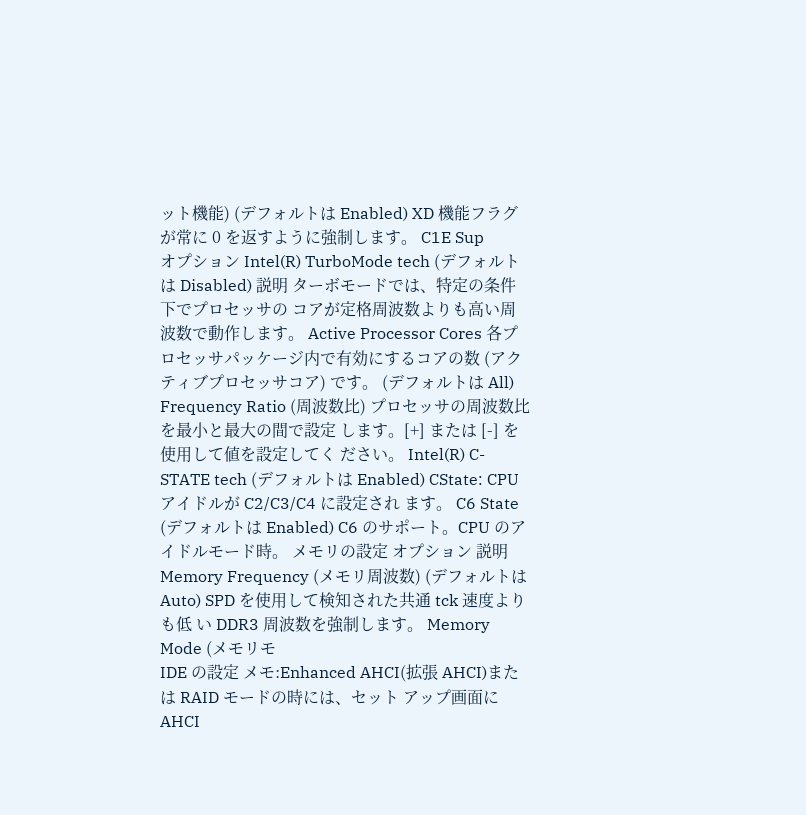ット機能) (デフォルトは Enabled) XD 機能フラグが常に 0 を返すように強制します。 C1E Sup
オプション Intel(R) TurboMode tech (デフォルトは Disabled) 説明 ターボモードでは、特定の条件下でプロセッサの コアが定格周波数よりも高い周波数で動作します。 Active Processor Cores 各プロセッサパッケージ内で有効にするコアの数 (アクティブプロセッサコア) です。 (デフォルトは All) Frequency Ratio (周波数比) プロセッサの周波数比を最小と最大の間で設定 します。[+] または [-] を使用して値を設定してく ださい。 Intel(R) C-STATE tech (デフォルトは Enabled) CState: CPU アイドルが C2/C3/C4 に設定され ます。 C6 State (デフォルトは Enabled) C6 のサポート。CPU のアイドルモード時。 メモリの設定 オプション 説明 Memory Frequency (メモリ周波数) (デフォルトは Auto) SPD を使用して検知された共通 tck 速度よりも低 い DDR3 周波数を強制します。 Memory Mode (メモリモ
IDE の設定 メモ:Enhanced AHCI(拡張 AHCI)または RAID モードの時には、セット アップ画面に AHCI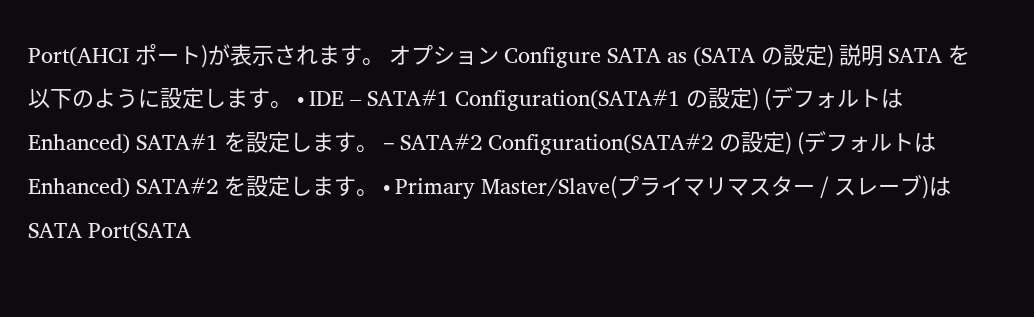Port(AHCI ポート)が表示されます。 オプション Configure SATA as (SATA の設定) 説明 SATA を以下のように設定します。 • IDE – SATA#1 Configuration(SATA#1 の設定) (デフォルトは Enhanced) SATA#1 を設定します。 – SATA#2 Configuration(SATA#2 の設定) (デフォルトは Enhanced) SATA#2 を設定します。 • Primary Master/Slave(プライマリマスター / スレーブ)は SATA Port(SATA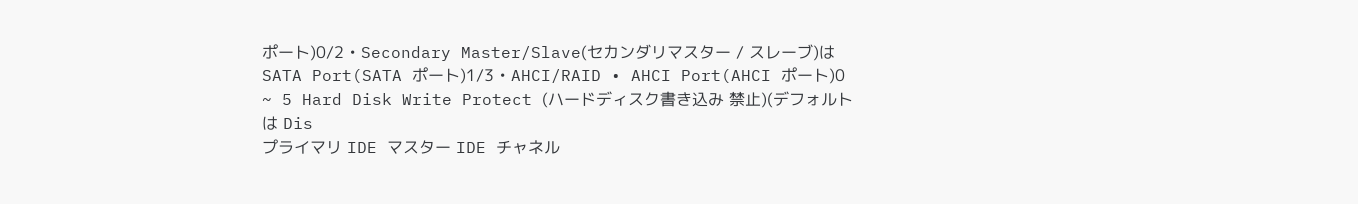ポート)0/2 • Secondary Master/Slave(セカンダリマスター / スレーブ)は SATA Port(SATA ポート)1/3 • AHCI/RAID • AHCI Port(AHCI ポート)0 ~ 5 Hard Disk Write Protect (ハードディスク書き込み 禁止)(デフォルトは Dis
プライマリ IDE マスター IDE チャネル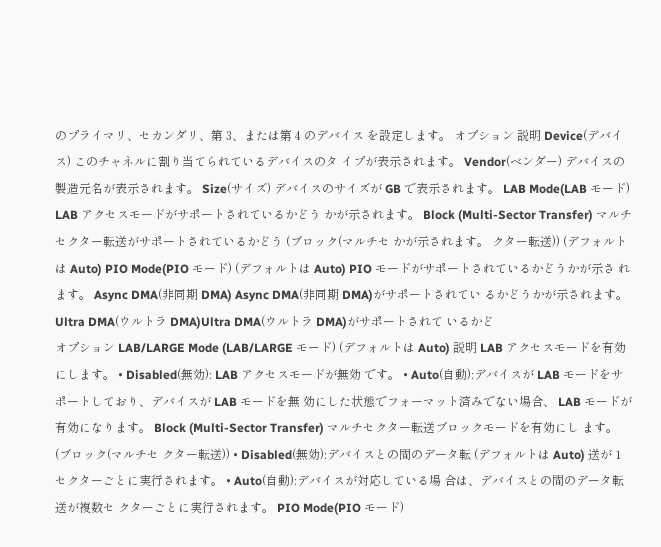のプライマリ、セカンダリ、第 3、または第 4 のデバイス を設定します。 オプション 説明 Device(デバイス) このチャネルに割り当てられているデバイスのタ イプが表示されます。 Vendor(ベンダー) デバイスの製造元名が表示されます。 Size(サイズ) デバイスのサイズが GB で表示されます。 LAB Mode(LAB モード) LAB アクセスモードがサポートされているかどう かが示されます。 Block (Multi-Sector Transfer) マルチセクター転送がサポートされているかどう (ブロック(マルチセ かが示されます。 クター転送)) (デフォルトは Auto) PIO Mode(PIO モード) (デフォルトは Auto) PIO モードがサポートされているかどうかが示さ れます。 Async DMA(非同期 DMA) Async DMA(非同期 DMA)がサポートされてい るかどうかが示されます。 Ultra DMA(ウルトラ DMA)Ultra DMA(ウルトラ DMA)がサポートされて いるかど
オプション LAB/LARGE Mode (LAB/LARGE モード) (デフォルトは Auto) 説明 LAB アクセスモードを有効にします。 • Disabled(無効): LAB アクセスモードが無効 です。 • Auto(自動):デバイスが LAB モードをサ ポートしており、デバイスが LAB モードを無 効にした状態でフォーマット済みでない場合、 LAB モードが有効になります。 Block (Multi-Sector Transfer) マルチセクター転送ブロックモードを有効にし ます。 (ブロック(マルチセ クター転送)) • Disabled(無効):デバイスとの間のデータ転 (デフォルトは Auto) 送が 1 セクターごとに実行されます。 • Auto(自動):デバイスが対応している場 合は、デバイスとの間のデータ転送が複数セ クターごとに実行されます。 PIO Mode(PIO モード)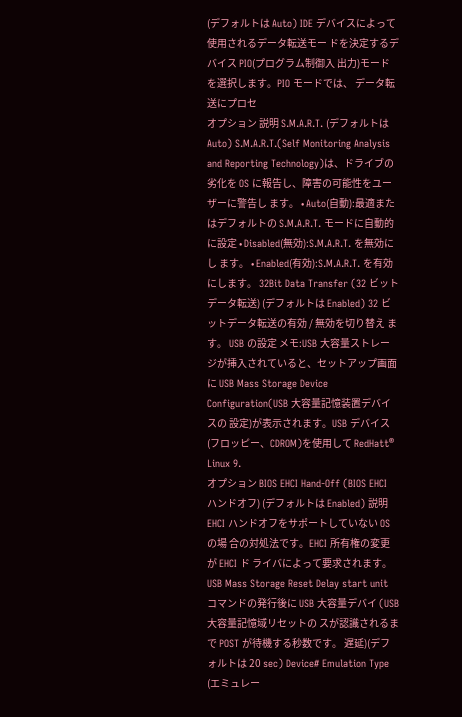(デフォルトは Auto) IDE デバイスによって使用されるデータ転送モー ドを決定するデバイス PIO(プログラム制御入 出力)モードを選択します。PIO モードでは、 データ転送にプロセ
オプション 説明 S.M.A.R.T. (デフォルトは Auto) S.M.A.R.T.(Self Monitoring Analysis and Reporting Technology)は、ドライブの劣化を OS に報告し、障害の可能性をユーザーに警告し ます。 • Auto(自動):最適またはデフォルトの S.M.A.R.T. モードに自動的に設定 • Disabled(無効):S.M.A.R.T. を無効にし ます。 • Enabled(有効):S.M.A.R.T. を有効にします。 32Bit Data Transfer (32 ビットデータ転送) (デフォルトは Enabled) 32 ビットデータ転送の有効 / 無効を切り替え ます。 USB の設定 メモ:USB 大容量ストレージが挿入されていると、セットアップ画面に USB Mass Storage Device Configuration(USB 大容量記憶装置デバイスの 設定)が表示されます。USB デバイス(フロッピー、CDROM)を使用して RedHatt® Linux 9.
オプション BIOS EHCI Hand-Off (BIOS EHCI ハンドオフ) (デフォルトは Enabled) 説明 EHCI ハンドオフをサポートしていない OS の場 合の対処法です。EHCI 所有権の変更が EHCI ド ライバによって要求されます。 USB Mass Storage Reset Delay start unit コマンドの発行後に USB 大容量デバイ (USB 大容量記憶域リセットの スが認識されるまで POST が待機する秒数です。 遅延)(デフォルトは 20 sec) Device# Emulation Type (エミュレー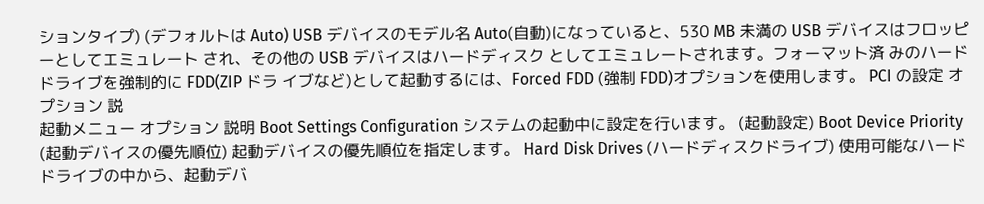ションタイプ) (デフォルトは Auto) USB デバイスのモデル名 Auto(自動)になっていると、530 MB 未満の USB デバイスはフロッピーとしてエミュレート され、その他の USB デバイスはハードディスク としてエミュレートされます。フォーマット済 みのハードドライブを強制的に FDD(ZIP ドラ イブなど)として起動するには、Forced FDD (強制 FDD)オプションを使用します。 PCI の設定 オプション 説
起動メニュー オプション 説明 Boot Settings Configuration システムの起動中に設定を行います。 (起動設定) Boot Device Priority (起動デバイスの優先順位) 起動デバイスの優先順位を指定します。 Hard Disk Drives (ハードディスクドライブ) 使用可能なハードドライブの中から、起動デバ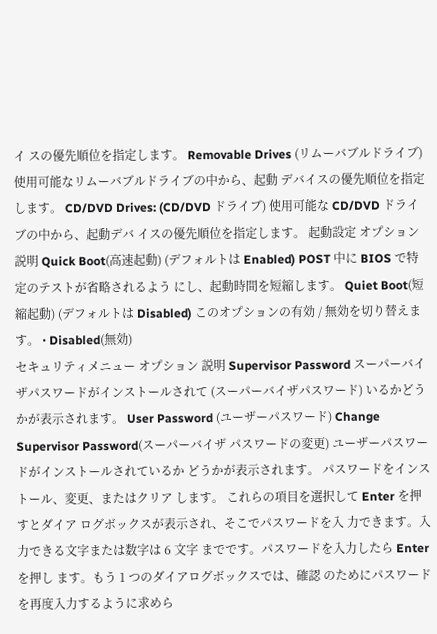イ スの優先順位を指定します。 Removable Drives (リムーバブルドライブ) 使用可能なリムーバブルドライブの中から、起動 デバイスの優先順位を指定します。 CD/DVD Drives: (CD/DVD ドライブ) 使用可能な CD/DVD ドライブの中から、起動デバ イスの優先順位を指定します。 起動設定 オプション 説明 Quick Boot(高速起動) (デフォルトは Enabled) POST 中に BIOS で特定のテストが省略されるよう にし、起動時間を短縮します。 Quiet Boot(短縮起動) (デフォルトは Disabled) このオプションの有効 / 無効を切り替えます。 • Disabled(無効)
セキュリティメニュー オプション 説明 Supervisor Password スーパーバイザパスワードがインストールされて (スーパーバイザパスワード) いるかどうかが表示されます。 User Password (ユーザーパスワード) Change Supervisor Password(スーパーバイザ パスワードの変更) ユーザーパスワードがインストールされているか どうかが表示されます。 パスワードをインストール、変更、またはクリア します。 これらの項目を選択して Enter を押すとダイア ログボックスが表示され、そこでパスワードを入 力できます。入力できる文字または数字は 6 文字 までです。パスワードを入力したら Enter を押し ます。もう 1 つのダイアログボックスでは、確認 のためにパスワードを再度入力するように求めら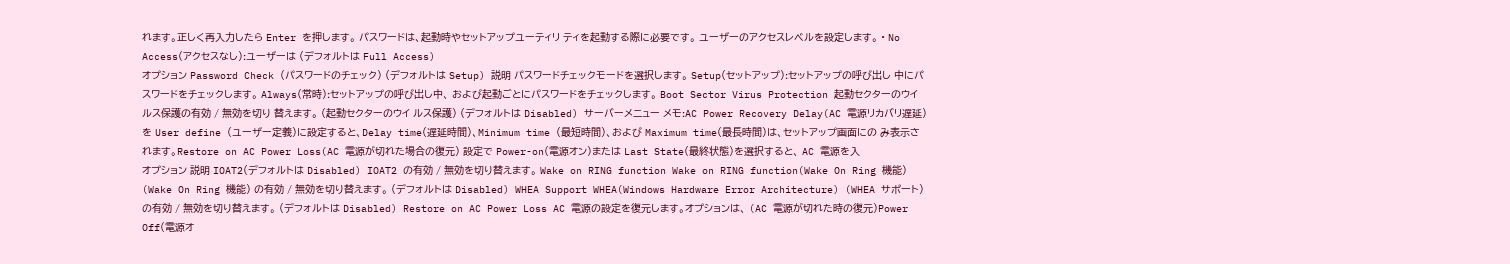れます。正しく再入力したら Enter を押します。 パスワードは、起動時やセットアップユーティリ ティを起動する際に必要です。 ユーザーのアクセスレベルを設定します。 • No Access(アクセスなし):ユーザーは (デフォルトは Full Access)
オプション Password Check (パスワードのチェック) (デフォルトは Setup) 説明 パスワードチェックモードを選択します。 Setup(セットアップ):セットアップの呼び出し 中にパスワードをチェックします。 Always(常時):セットアップの呼び出し中、 および起動ごとにパスワードをチェックします。 Boot Sector Virus Protection 起動セクターのウイルス保護の有効 / 無効を切り 替えます。 (起動セクターのウイ ルス保護) (デフォルトは Disabled) サーバーメニュー メモ:AC Power Recovery Delay(AC 電源リカバリ遅延)を User define (ユーザー定義)に設定すると、Delay time(遅延時間)、Minimum time (最短時間)、および Maximum time(最長時間)は、セットアップ画面にの み表示されます。Restore on AC Power Loss(AC 電源が切れた場合の復元) 設定で Power-on(電源オン)または Last State(最終状態)を選択すると、 AC 電源を入
オプション 説明 IOAT2(デフォルトは Disabled) IOAT2 の有効 / 無効を切り替えます。 Wake on RING function Wake on RING function(Wake On Ring 機能) (Wake On Ring 機能) の有効 / 無効を切り替えます。 (デフォルトは Disabled) WHEA Support WHEA(Windows Hardware Error Architecture) (WHEA サポート) の有効 / 無効を切り替えます。 (デフォルトは Disabled) Restore on AC Power Loss AC 電源の設定を復元します。オプションは、 (AC 電源が切れた時の復元)Power Off(電源オ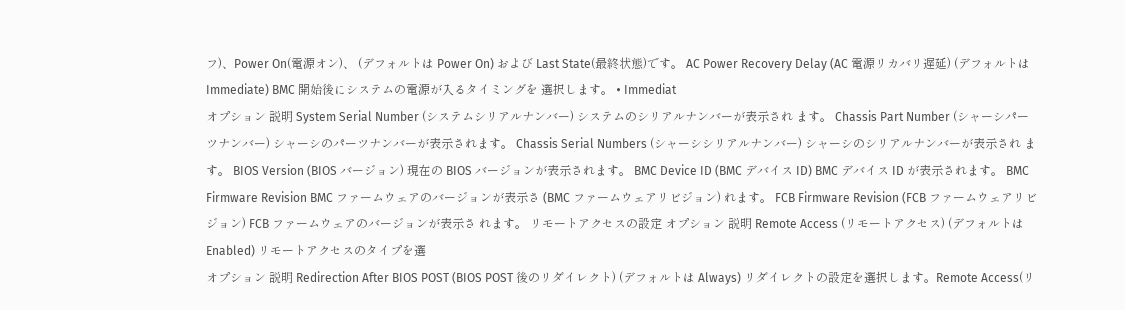フ)、Power On(電源オン)、 (デフォルトは Power On) および Last State(最終状態)です。 AC Power Recovery Delay (AC 電源リカバリ遅延) (デフォルトは Immediate) BMC 開始後にシステムの電源が入るタイミングを 選択します。 • Immediat
オプション 説明 System Serial Number (システムシリアルナンバー) システムのシリアルナンバーが表示され ます。 Chassis Part Number (シャーシパーツナンバー) シャーシのパーツナンバーが表示されます。 Chassis Serial Numbers (シャーシシリアルナンバー) シャーシのシリアルナンバーが表示され ます。 BIOS Version (BIOS バージョン) 現在の BIOS バージョンが表示されます。 BMC Device ID (BMC デバイス ID) BMC デバイス ID が表示されます。 BMC Firmware Revision BMC ファームウェアのバージョンが表示さ (BMC ファームウェアリビジョン) れます。 FCB Firmware Revision (FCB ファームウェアリビジョン) FCB ファームウェアのバージョンが表示さ れます。 リモートアクセスの設定 オプション 説明 Remote Access (リモートアクセス) (デフォルトは Enabled) リモートアクセスのタイプを選
オプション 説明 Redirection After BIOS POST (BIOS POST 後のリダイレクト) (デフォルトは Always) リダイレクトの設定を選択します。Remote Access(リ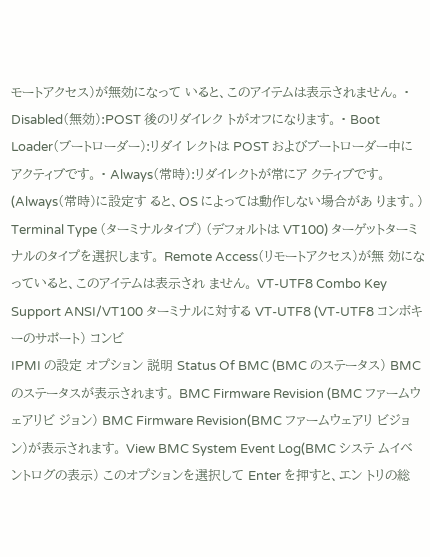モートアクセス)が無効になって いると、このアイテムは表示されません。 • Disabled(無効):POST 後のリダイレク トがオフになります。 • Boot Loader(ブートローダー):リダイ レクトは POST およびブートローダー中に アクティブです。 • Always(常時):リダイレクトが常にア クティブです。(Always(常時)に設定す ると、OS によっては動作しない場合があ ります。) Terminal Type (ターミナルタイプ) (デフォルトは VT100) ターゲットターミナルのタイプを選択します。 Remote Access(リモートアクセス)が無 効になっていると、このアイテムは表示され ません。 VT-UTF8 Combo Key Support ANSI/VT100 ターミナルに対する VT-UTF8 (VT-UTF8 コンボキーのサポート) コンビ
IPMI の設定 オプション 説明 Status Of BMC (BMC のステータス) BMC のステータスが表示されます。 BMC Firmware Revision (BMC ファームウェアリビ ジョン) BMC Firmware Revision(BMC ファームウェアリ ビジョン)が表示されます。 View BMC System Event Log(BMC システ ムイベントログの表示) このオプションを選択して Enter を押すと、エン トリの総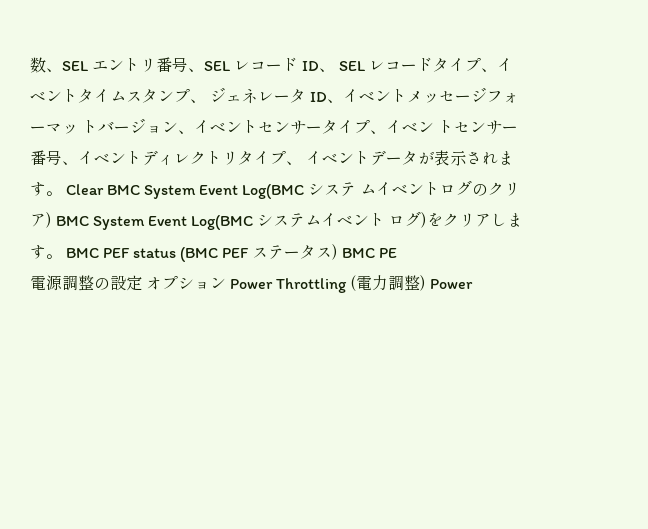数、SEL エントリ番号、SEL レコード ID、 SEL レコードタイプ、イベントタイムスタンプ、 ジェネレータ ID、イベントメッセージフォーマッ トバージョン、イベントセンサータイプ、イベン トセンサー番号、イベントディレクトリタイプ、 イベントデータが表示されます。 Clear BMC System Event Log(BMC システ ムイベントログのクリア) BMC System Event Log(BMC システムイベント ログ)をクリアします。 BMC PEF status (BMC PEF ステータス) BMC PE
電源調整の設定 オプション Power Throttling (電力調整) Power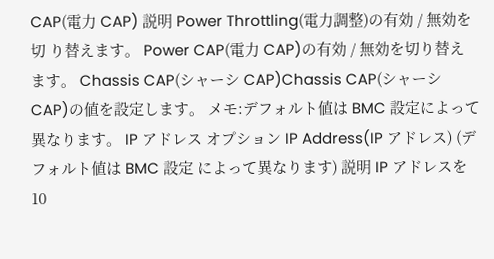CAP(電力 CAP) 説明 Power Throttling(電力調整)の有効 / 無効を切 り替えます。 Power CAP(電力 CAP)の有効 / 無効を切り替え ます。 Chassis CAP(シャーシ CAP)Chassis CAP(シャーシ CAP)の値を設定します。 メモ:デフォルト値は BMC 設定によって異なります。 IP アドレス オプション IP Address(IP アドレス) (デフォルト値は BMC 設定 によって異なります) 説明 IP アドレスを 10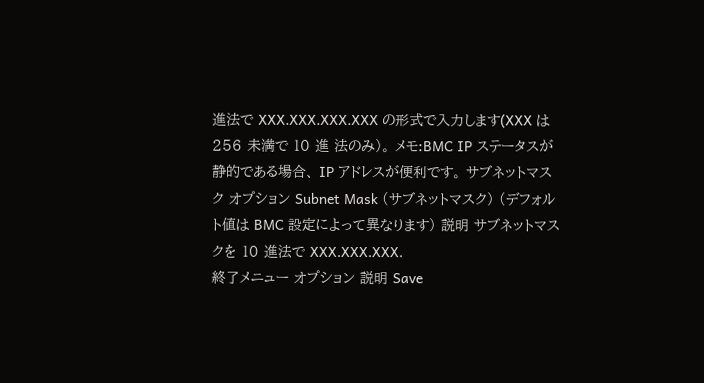進法で XXX.XXX.XXX.XXX の形式で入力します(XXX は 256 未満で 10 進 法のみ)。 メモ:BMC IP ステータスが静的である場合、 IP アドレスが便利です。 サブネットマスク オプション Subnet Mask (サブネットマスク) (デフォルト値は BMC 設定によって異なります) 説明 サブネットマスクを 10 進法で XXX.XXX.XXX.
終了メニュー オプション 説明 Save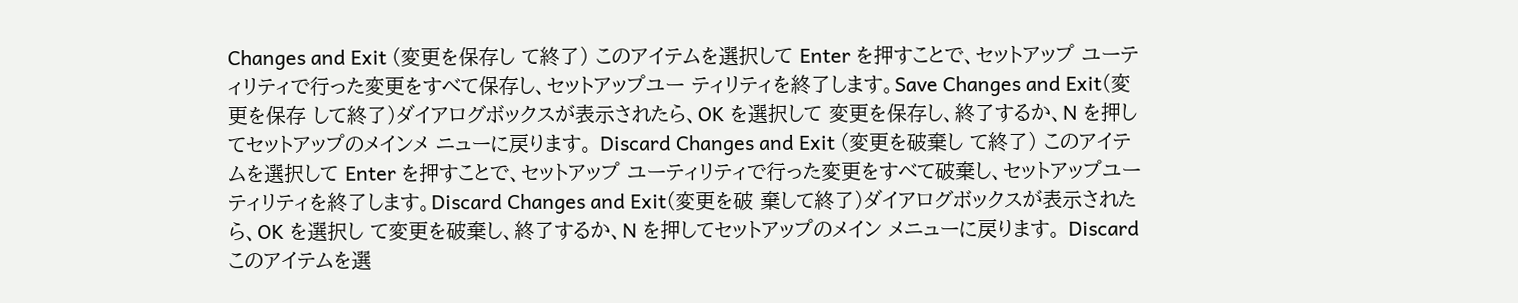Changes and Exit (変更を保存し て終了) このアイテムを選択して Enter を押すことで、セットアップ ユーティリティで行った変更をすべて保存し、セットアップユー ティリティを終了します。Save Changes and Exit(変更を保存 して終了)ダイアログボックスが表示されたら、OK を選択して 変更を保存し、終了するか、N を押してセットアップのメインメ ニューに戻ります。 Discard Changes and Exit (変更を破棄し て終了) このアイテムを選択して Enter を押すことで、セットアップ ユーティリティで行った変更をすべて破棄し、セットアップユー ティリティを終了します。Discard Changes and Exit(変更を破 棄して終了)ダイアログボックスが表示されたら、OK を選択し て変更を破棄し、終了するか、N を押してセットアップのメイン メニューに戻ります。 Discard このアイテムを選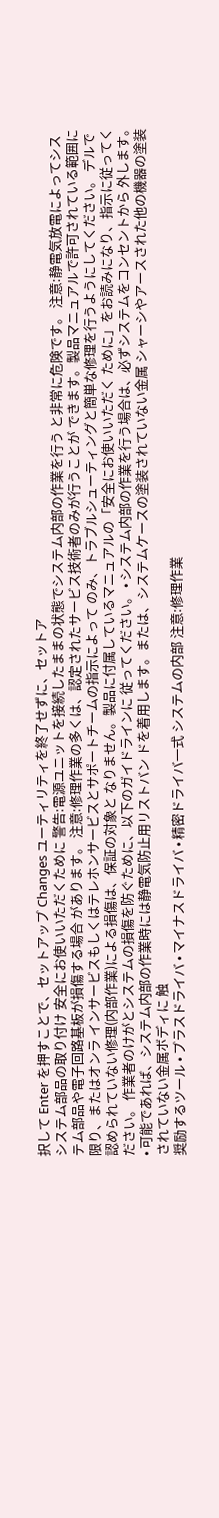択して Enter を押すことで、セットアップ Changes ユーティリティを終了せずに、セットア
システム部品の取り付け 安全にお使いいただくために 警告:電源ユニットを接続したままの状態でシステム内部の作業を行う と非常に危険です。 注意:静電気放電によってシステム部品や電子回路基板が損傷する場合 があります。 注意:修理作業の多くは、認定されたサービス技術者のみが行うことが できます。製品マニュアルで許可されている範囲に限り、またはオンラ インサービスもしくはテレホンサービスとサポートチームの指示によって のみ、トラブルシューティングと簡単な修理を行うようにしてください。 デルで認められていない修理(内部作業)による損傷は、保証の対象と なりません。製品に付属しているマニュアルの「安全にお使いいただく ために」をお読みになり、指示に従ってください。 作業者のけがとシステムの損傷を防ぐために、以下のガイドラインに 従ってください。 • システム内部の作業を行う場合は、必ずシステムをコンセントから 外します。 • 可能であれば、システム内部の作業時には静電気防止用リストバン ドを着用します。または、システムケースの塗装されていない金属 シャーシやアースされた他の機器の塗装されていない金属ボディに 触
奨励するツール • プラスドライバ • マイナスドライバ • 精密ドライバ一式 システムの内部 注意:修理作業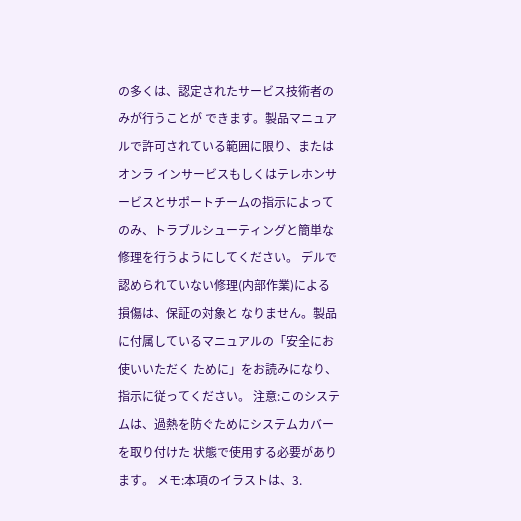の多くは、認定されたサービス技術者のみが行うことが できます。製品マニュアルで許可されている範囲に限り、またはオンラ インサービスもしくはテレホンサービスとサポートチームの指示によって のみ、トラブルシューティングと簡単な修理を行うようにしてください。 デルで認められていない修理(内部作業)による損傷は、保証の対象と なりません。製品に付属しているマニュアルの「安全にお使いいただく ために」をお読みになり、指示に従ってください。 注意:このシステムは、過熱を防ぐためにシステムカバーを取り付けた 状態で使用する必要があります。 メモ:本項のイラストは、3.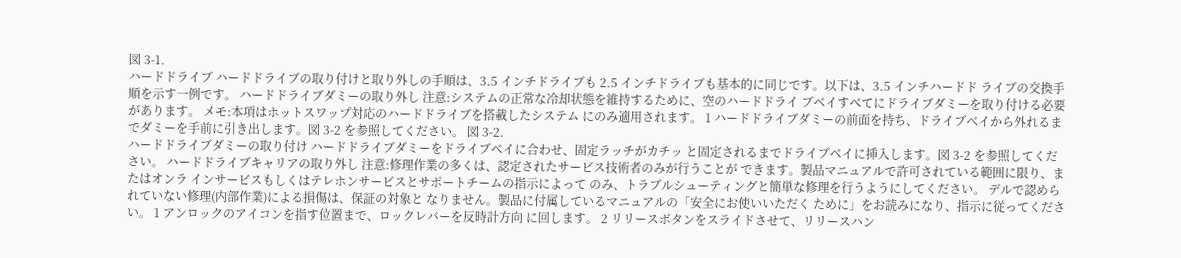図 3-1.
ハードドライブ ハードドライブの取り付けと取り外しの手順は、3.5 インチドライブも 2.5 インチドライブも基本的に同じです。以下は、3.5 インチハードド ライブの交換手順を示す一例です。 ハードドライブダミーの取り外し 注意:システムの正常な冷却状態を維持するために、空のハードドライ ブベイすべてにドライブダミーを取り付ける必要があります。 メモ:本項はホットスワップ対応のハードドライブを搭載したシステム にのみ適用されます。 1 ハードドライブダミーの前面を持ち、ドライブベイから外れるま でダミーを手前に引き出します。図 3-2 を参照してください。 図 3-2.
ハードドライブダミーの取り付け ハードドライブダミーをドライブベイに合わせ、固定ラッチがカチッ と固定されるまでドライブベイに挿入します。図 3-2 を参照してくだ さい。 ハードドライブキャリアの取り外し 注意:修理作業の多くは、認定されたサービス技術者のみが行うことが できます。製品マニュアルで許可されている範囲に限り、またはオンラ インサービスもしくはテレホンサービスとサポートチームの指示によって のみ、トラブルシューティングと簡単な修理を行うようにしてください。 デルで認められていない修理(内部作業)による損傷は、保証の対象と なりません。製品に付属しているマニュアルの「安全にお使いいただく ために」をお読みになり、指示に従ってください。 1 アンロックのアイコンを指す位置まで、ロックレバーを反時計方向 に回します。 2 リリースボタンをスライドさせて、リリースハン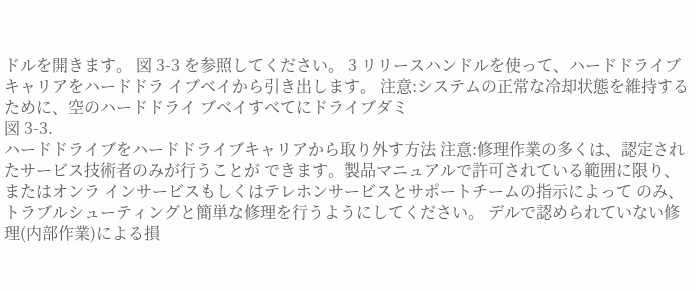ドルを開きます。 図 3-3 を参照してください。 3 リリースハンドルを使って、ハードドライブキャリアをハードドラ イブベイから引き出します。 注意:システムの正常な冷却状態を維持するために、空のハードドライ ブベイすべてにドライブダミ
図 3-3.
ハードドライブをハードドライブキャリアから取り外す方法 注意:修理作業の多くは、認定されたサービス技術者のみが行うことが できます。製品マニュアルで許可されている範囲に限り、またはオンラ インサービスもしくはテレホンサービスとサポートチームの指示によって のみ、トラブルシューティングと簡単な修理を行うようにしてください。 デルで認められていない修理(内部作業)による損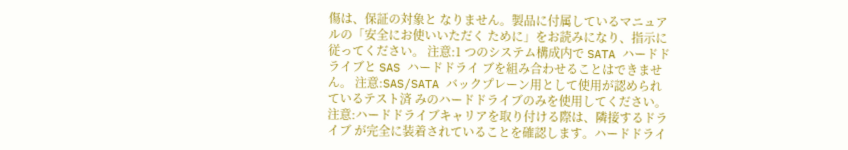傷は、保証の対象と なりません。製品に付属しているマニュアルの「安全にお使いいただく ために」をお読みになり、指示に従ってください。 注意:1 つのシステム構成内で SATA ハードドライブと SAS ハードドライ ブを組み合わせることはできません。 注意:SAS/SATA バックプレーン用として使用が認められているテスト済 みのハードドライブのみを使用してください。 注意:ハードドライブキャリアを取り付ける際は、隣接するドライブ が完全に装着されていることを確認します。ハードドライ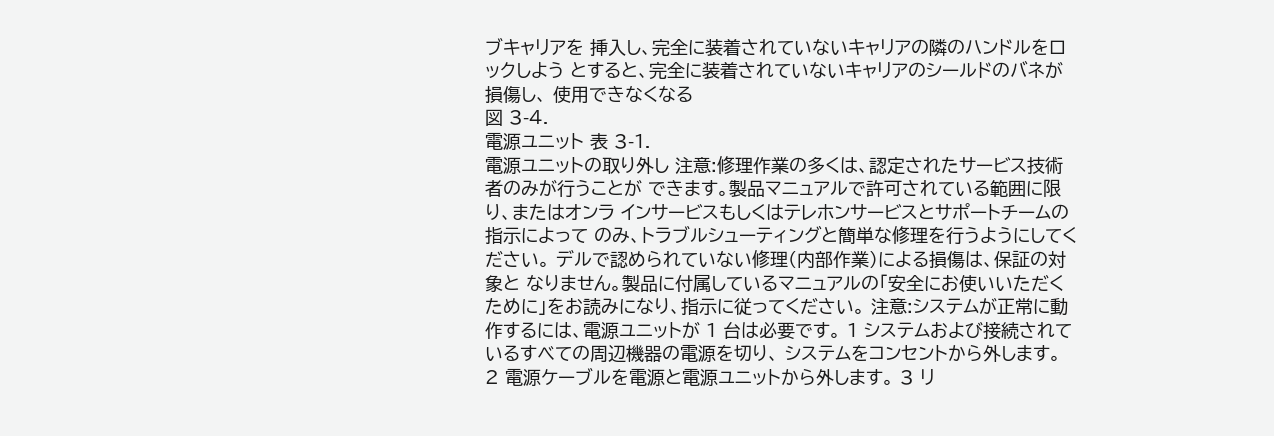ブキャリアを 挿入し、完全に装着されていないキャリアの隣のハンドルをロックしよう とすると、完全に装着されていないキャリアのシールドのバネが損傷し、 使用できなくなる
図 3-4.
電源ユニット 表 3-1.
電源ユニットの取り外し 注意:修理作業の多くは、認定されたサービス技術者のみが行うことが できます。製品マニュアルで許可されている範囲に限り、またはオンラ インサービスもしくはテレホンサービスとサポートチームの指示によって のみ、トラブルシューティングと簡単な修理を行うようにしてください。 デルで認められていない修理(内部作業)による損傷は、保証の対象と なりません。製品に付属しているマニュアルの「安全にお使いいただく ために」をお読みになり、指示に従ってください。 注意:システムが正常に動作するには、電源ユニットが 1 台は必要です。 1 システムおよび接続されているすべての周辺機器の電源を切り、 システムをコンセントから外します。 2 電源ケーブルを電源と電源ユニットから外します。 3 リ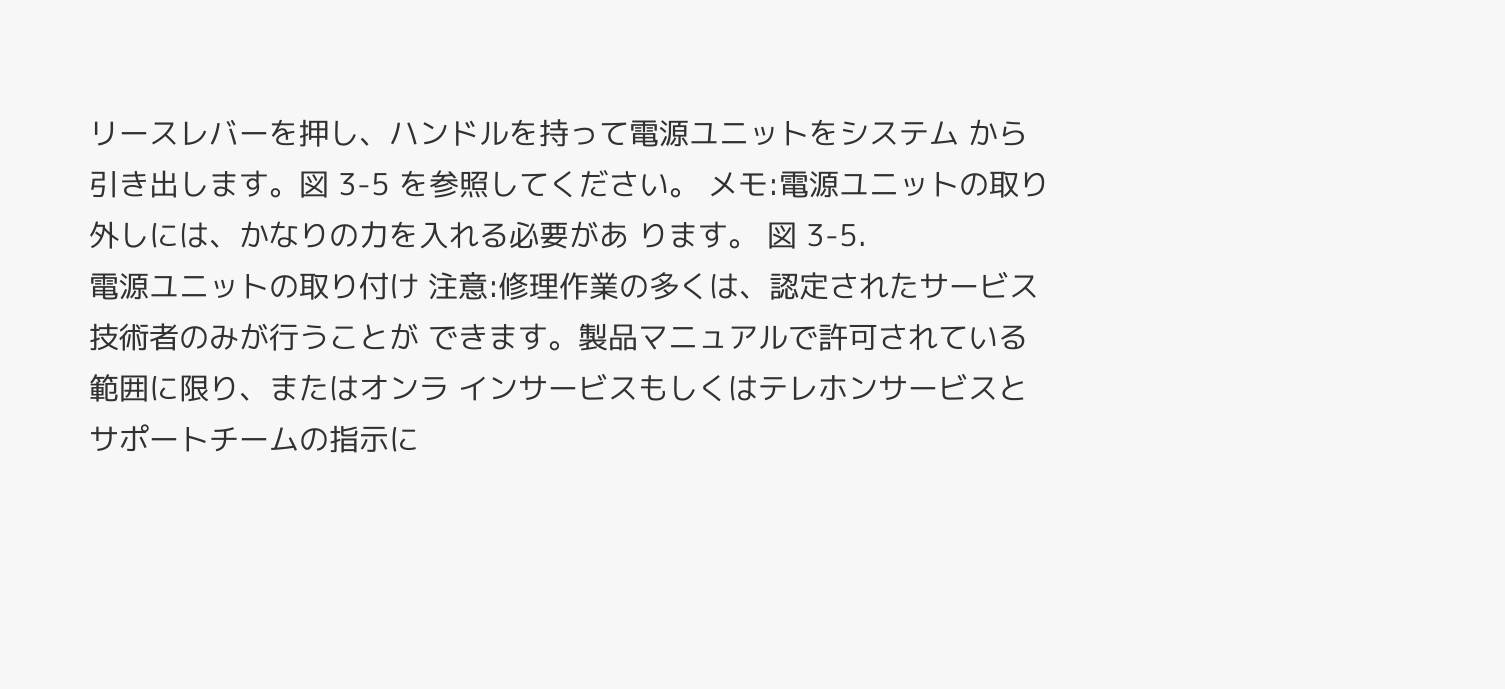リースレバーを押し、ハンドルを持って電源ユニットをシステム から引き出します。図 3-5 を参照してください。 メモ:電源ユニットの取り外しには、かなりの力を入れる必要があ ります。 図 3-5.
電源ユニットの取り付け 注意:修理作業の多くは、認定されたサービス技術者のみが行うことが できます。製品マニュアルで許可されている範囲に限り、またはオンラ インサービスもしくはテレホンサービスとサポートチームの指示に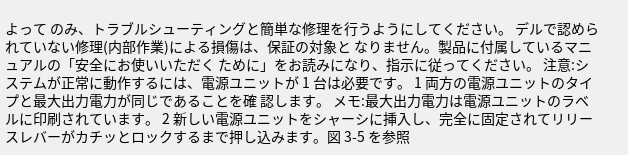よって のみ、トラブルシューティングと簡単な修理を行うようにしてください。 デルで認められていない修理(内部作業)による損傷は、保証の対象と なりません。製品に付属しているマニュアルの「安全にお使いいただく ために」をお読みになり、指示に従ってください。 注意:システムが正常に動作するには、電源ユニットが 1 台は必要です。 1 両方の電源ユニットのタイプと最大出力電力が同じであることを確 認します。 メモ:最大出力電力は電源ユニットのラベルに印刷されています。 2 新しい電源ユニットをシャーシに挿入し、完全に固定されてリリー スレバーがカチッとロックするまで押し込みます。図 3-5 を参照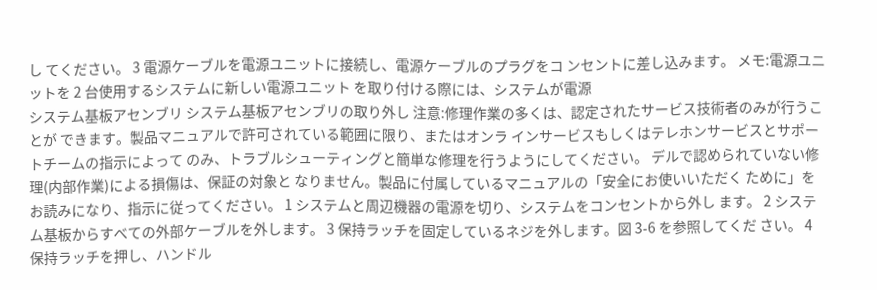し てください。 3 電源ケーブルを電源ユニットに接続し、電源ケーブルのプラグをコ ンセントに差し込みます。 メモ:電源ユニットを 2 台使用するシステムに新しい電源ユニット を取り付ける際には、システムが電源
システム基板アセンブリ システム基板アセンブリの取り外し 注意:修理作業の多くは、認定されたサービス技術者のみが行うことが できます。製品マニュアルで許可されている範囲に限り、またはオンラ インサービスもしくはテレホンサービスとサポートチームの指示によって のみ、トラブルシューティングと簡単な修理を行うようにしてください。 デルで認められていない修理(内部作業)による損傷は、保証の対象と なりません。製品に付属しているマニュアルの「安全にお使いいただく ために」をお読みになり、指示に従ってください。 1 システムと周辺機器の電源を切り、システムをコンセントから外し ます。 2 システム基板からすべての外部ケーブルを外します。 3 保持ラッチを固定しているネジを外します。図 3-6 を参照してくだ さい。 4 保持ラッチを押し、ハンドル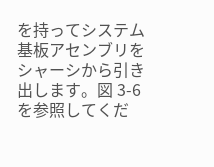を持ってシステム基板アセンブリを シャーシから引き出します。図 3-6 を参照してくだ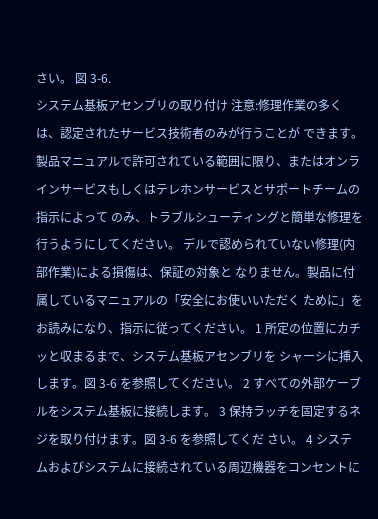さい。 図 3-6.
システム基板アセンブリの取り付け 注意:修理作業の多くは、認定されたサービス技術者のみが行うことが できます。製品マニュアルで許可されている範囲に限り、またはオンラ インサービスもしくはテレホンサービスとサポートチームの指示によって のみ、トラブルシューティングと簡単な修理を行うようにしてください。 デルで認められていない修理(内部作業)による損傷は、保証の対象と なりません。製品に付属しているマニュアルの「安全にお使いいただく ために」をお読みになり、指示に従ってください。 1 所定の位置にカチッと収まるまで、システム基板アセンブリを シャーシに挿入します。図 3-6 を参照してください。 2 すべての外部ケーブルをシステム基板に接続します。 3 保持ラッチを固定するネジを取り付けます。図 3-6 を参照してくだ さい。 4 システムおよびシステムに接続されている周辺機器をコンセントに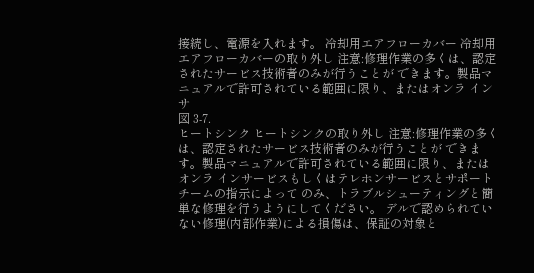接続し、電源を入れます。 冷却用エアフローカバー 冷却用エアフローカバーの取り外し 注意:修理作業の多くは、認定されたサービス技術者のみが行うことが できます。製品マニュアルで許可されている範囲に限り、またはオンラ インサ
図 3-7.
ヒートシンク ヒートシンクの取り外し 注意:修理作業の多くは、認定されたサービス技術者のみが行うことが できます。製品マニュアルで許可されている範囲に限り、またはオンラ インサービスもしくはテレホンサービスとサポートチームの指示によって のみ、トラブルシューティングと簡単な修理を行うようにしてください。 デルで認められていない修理(内部作業)による損傷は、保証の対象と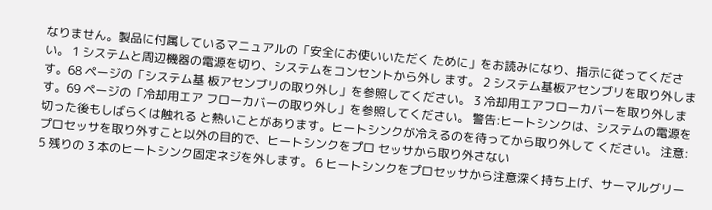なりません。製品に付属しているマニュアルの「安全にお使いいただく ために」をお読みになり、指示に従ってください。 1 システムと周辺機器の電源を切り、システムをコンセントから外し ます。 2 システム基板アセンブリを取り外します。68 ページの「システム基 板アセンブリの取り外し」を参照してください。 3 冷却用エアフローカバーを取り外します。69 ページの「冷却用エア フローカバーの取り外し」を参照してください。 警告:ヒートシンクは、システムの電源を切った後もしばらくは触れる と熱いことがあります。ヒートシンクが冷えるのを待ってから取り外して ください。 注意:プロセッサを取り外すこと以外の目的で、ヒートシンクをプロ セッサから取り外さない
5 残りの 3 本のヒートシンク固定ネジを外します。 6 ヒートシンクをプロセッサから注意深く持ち上げ、サーマルグリー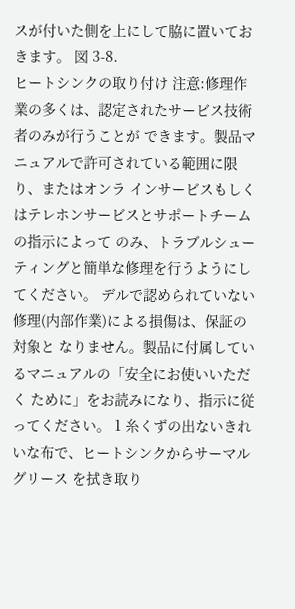スが付いた側を上にして脇に置いておきます。 図 3-8.
ヒートシンクの取り付け 注意:修理作業の多くは、認定されたサービス技術者のみが行うことが できます。製品マニュアルで許可されている範囲に限り、またはオンラ インサービスもしくはテレホンサービスとサポートチームの指示によって のみ、トラブルシューティングと簡単な修理を行うようにしてください。 デルで認められていない修理(内部作業)による損傷は、保証の対象と なりません。製品に付属しているマニュアルの「安全にお使いいただく ために」をお読みになり、指示に従ってください。 1 糸くずの出ないきれいな布で、ヒートシンクからサーマルグリース を拭き取り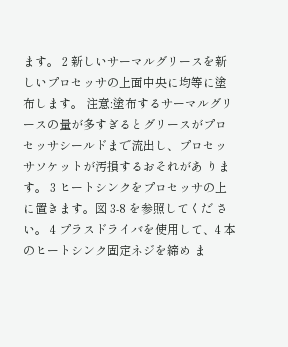ます。 2 新しいサーマルグリースを新しいプロセッサの上面中央に均等に塗 布します。 注意:塗布するサーマルグリースの量が多すぎるとグリースがプロ セッサシールドまで流出し、プロセッサソケットが汚損するおそれがあ ります。 3 ヒートシンクをプロセッサの上に置きます。図 3-8 を参照してくだ さい。 4 プラスドライバを使用して、4 本のヒートシンク固定ネジを締め ま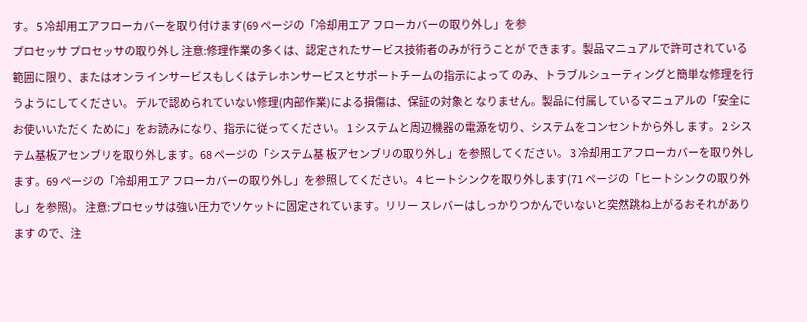す。 5 冷却用エアフローカバーを取り付けます(69 ページの「冷却用エア フローカバーの取り外し」を参
プロセッサ プロセッサの取り外し 注意:修理作業の多くは、認定されたサービス技術者のみが行うことが できます。製品マニュアルで許可されている範囲に限り、またはオンラ インサービスもしくはテレホンサービスとサポートチームの指示によって のみ、トラブルシューティングと簡単な修理を行うようにしてください。 デルで認められていない修理(内部作業)による損傷は、保証の対象と なりません。製品に付属しているマニュアルの「安全にお使いいただく ために」をお読みになり、指示に従ってください。 1 システムと周辺機器の電源を切り、システムをコンセントから外し ます。 2 システム基板アセンブリを取り外します。68 ページの「システム基 板アセンブリの取り外し」を参照してください。 3 冷却用エアフローカバーを取り外します。69 ページの「冷却用エア フローカバーの取り外し」を参照してください。 4 ヒートシンクを取り外します(71 ページの「ヒートシンクの取り外 し」を参照)。 注意:プロセッサは強い圧力でソケットに固定されています。リリー スレバーはしっかりつかんでいないと突然跳ね上がるおそれがあります ので、注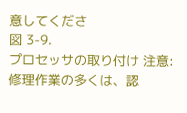意してくださ
図 3-9.
プロセッサの取り付け 注意:修理作業の多くは、認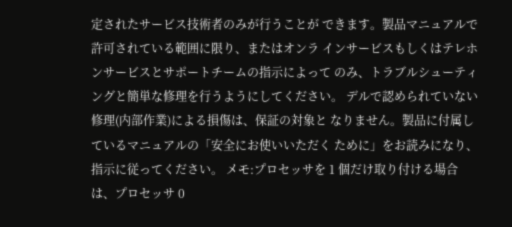定されたサービス技術者のみが行うことが できます。製品マニュアルで許可されている範囲に限り、またはオンラ インサービスもしくはテレホンサービスとサポートチームの指示によって のみ、トラブルシューティングと簡単な修理を行うようにしてください。 デルで認められていない修理(内部作業)による損傷は、保証の対象と なりません。製品に付属しているマニュアルの「安全にお使いいただく ために」をお読みになり、指示に従ってください。 メモ:プロセッサを 1 個だけ取り付ける場合は、プロセッサ 0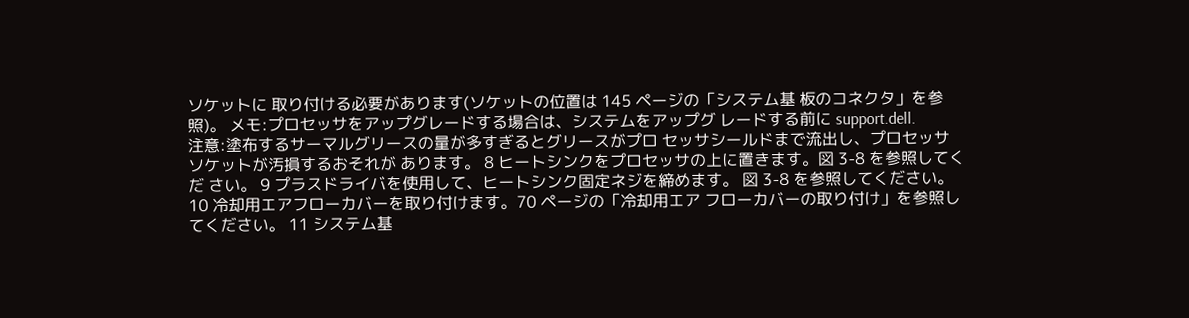ソケットに 取り付ける必要があります(ソケットの位置は 145 ページの「システム基 板のコネクタ」を参照)。 メモ:プロセッサをアップグレードする場合は、システムをアップグ レードする前に support.dell.
注意:塗布するサーマルグリースの量が多すぎるとグリースがプロ セッサシールドまで流出し、プロセッサソケットが汚損するおそれが あります。 8 ヒートシンクをプロセッサの上に置きます。図 3-8 を参照してくだ さい。 9 プラスドライバを使用して、ヒートシンク固定ネジを締めます。 図 3-8 を参照してください。 10 冷却用エアフローカバーを取り付けます。70 ページの「冷却用エア フローカバーの取り付け」を参照してください。 11 システム基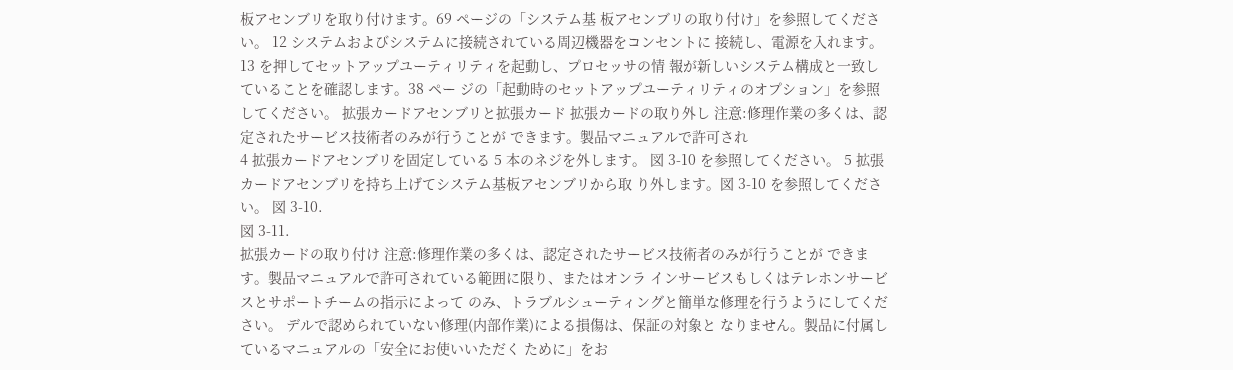板アセンブリを取り付けます。69 ページの「システム基 板アセンブリの取り付け」を参照してください。 12 システムおよびシステムに接続されている周辺機器をコンセントに 接続し、電源を入れます。 13 を押してセットアップユーティリティを起動し、プロセッサの情 報が新しいシステム構成と一致していることを確認します。38 ペー ジの「起動時のセットアップユーティリティのオプション」を参照 してください。 拡張カードアセンブリと拡張カード 拡張カードの取り外し 注意:修理作業の多くは、認定されたサービス技術者のみが行うことが できます。製品マニュアルで許可され
4 拡張カードアセンブリを固定している 5 本のネジを外します。 図 3-10 を参照してください。 5 拡張カードアセンブリを持ち上げてシステム基板アセンブリから取 り外します。図 3-10 を参照してください。 図 3-10.
図 3-11.
拡張カードの取り付け 注意:修理作業の多くは、認定されたサービス技術者のみが行うことが できます。製品マニュアルで許可されている範囲に限り、またはオンラ インサービスもしくはテレホンサービスとサポートチームの指示によって のみ、トラブルシューティングと簡単な修理を行うようにしてください。 デルで認められていない修理(内部作業)による損傷は、保証の対象と なりません。製品に付属しているマニュアルの「安全にお使いいただく ために」をお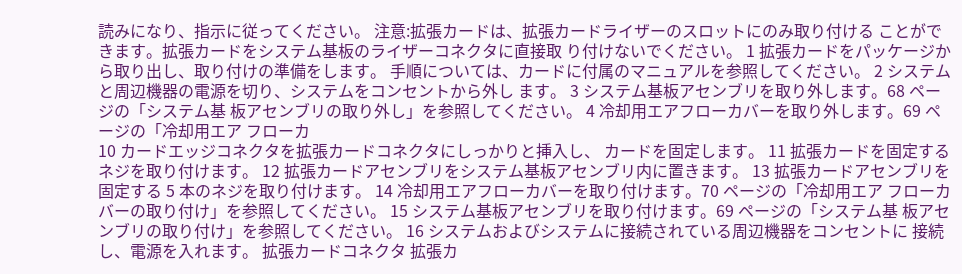読みになり、指示に従ってください。 注意:拡張カードは、拡張カードライザーのスロットにのみ取り付ける ことができます。拡張カードをシステム基板のライザーコネクタに直接取 り付けないでください。 1 拡張カードをパッケージから取り出し、取り付けの準備をします。 手順については、カードに付属のマニュアルを参照してください。 2 システムと周辺機器の電源を切り、システムをコンセントから外し ます。 3 システム基板アセンブリを取り外します。68 ページの「システム基 板アセンブリの取り外し」を参照してください。 4 冷却用エアフローカバーを取り外します。69 ページの「冷却用エア フローカ
10 カードエッジコネクタを拡張カードコネクタにしっかりと挿入し、 カードを固定します。 11 拡張カードを固定するネジを取り付けます。 12 拡張カードアセンブリをシステム基板アセンブリ内に置きます。 13 拡張カードアセンブリを固定する 5 本のネジを取り付けます。 14 冷却用エアフローカバーを取り付けます。70 ページの「冷却用エア フローカバーの取り付け」を参照してください。 15 システム基板アセンブリを取り付けます。69 ページの「システム基 板アセンブリの取り付け」を参照してください。 16 システムおよびシステムに接続されている周辺機器をコンセントに 接続し、電源を入れます。 拡張カードコネクタ 拡張カ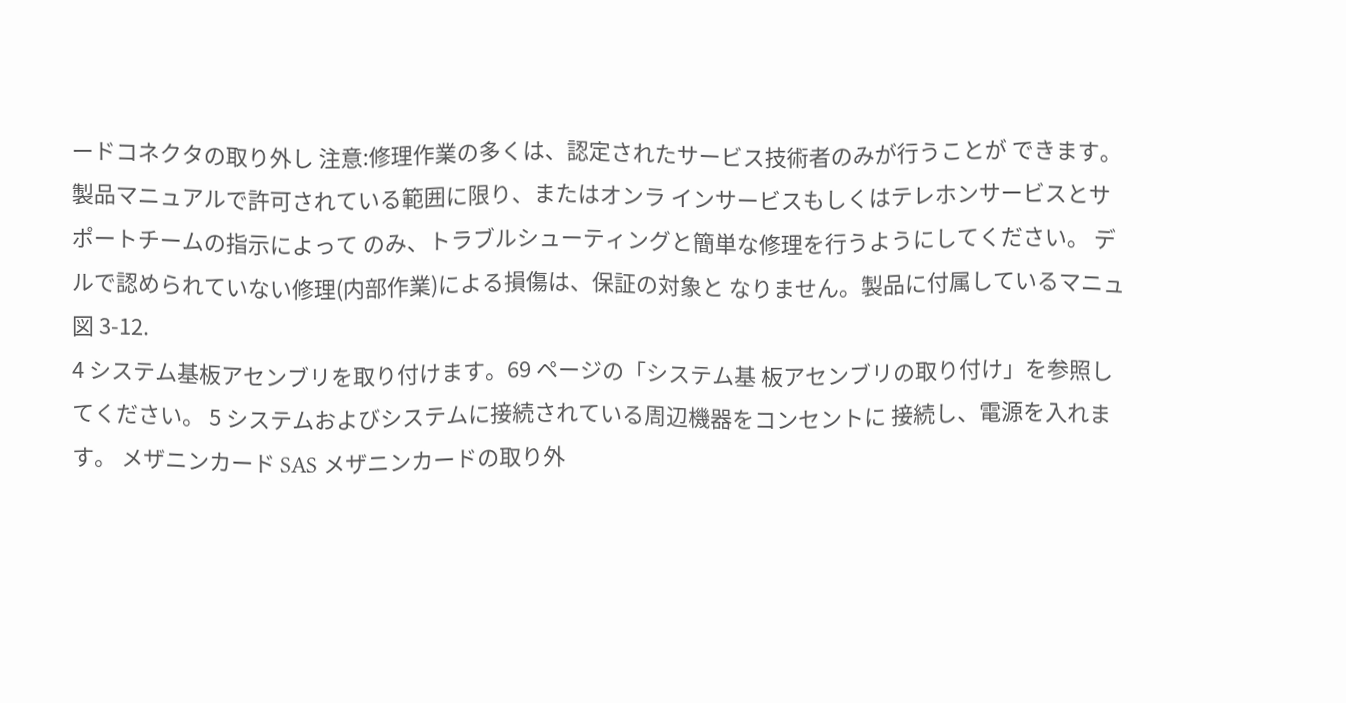ードコネクタの取り外し 注意:修理作業の多くは、認定されたサービス技術者のみが行うことが できます。製品マニュアルで許可されている範囲に限り、またはオンラ インサービスもしくはテレホンサービスとサポートチームの指示によって のみ、トラブルシューティングと簡単な修理を行うようにしてください。 デルで認められていない修理(内部作業)による損傷は、保証の対象と なりません。製品に付属しているマニュ
図 3-12.
4 システム基板アセンブリを取り付けます。69 ページの「システム基 板アセンブリの取り付け」を参照してください。 5 システムおよびシステムに接続されている周辺機器をコンセントに 接続し、電源を入れます。 メザニンカード SAS メザニンカードの取り外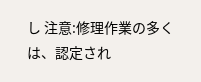し 注意:修理作業の多くは、認定され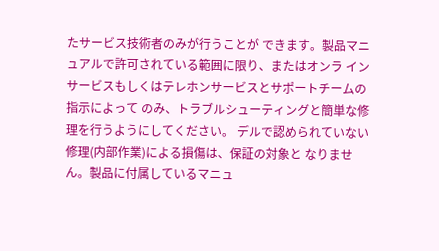たサービス技術者のみが行うことが できます。製品マニュアルで許可されている範囲に限り、またはオンラ インサービスもしくはテレホンサービスとサポートチームの指示によって のみ、トラブルシューティングと簡単な修理を行うようにしてください。 デルで認められていない修理(内部作業)による損傷は、保証の対象と なりません。製品に付属しているマニュ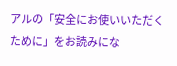アルの「安全にお使いいただく ために」をお読みにな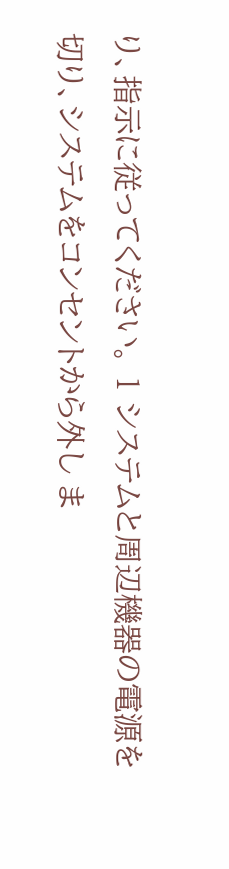り、指示に従ってください。 1 システムと周辺機器の電源を切り、システムをコンセントから外し ま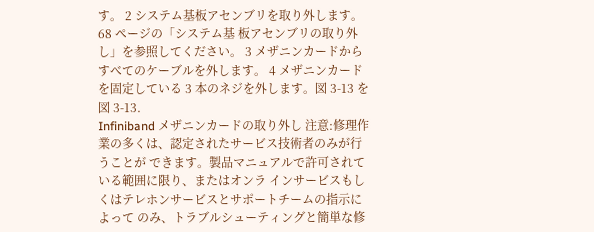す。 2 システム基板アセンブリを取り外します。68 ページの「システム基 板アセンブリの取り外し」を参照してください。 3 メザニンカードからすべてのケーブルを外します。 4 メザニンカードを固定している 3 本のネジを外します。図 3-13 を
図 3-13.
Infiniband メザニンカードの取り外し 注意:修理作業の多くは、認定されたサービス技術者のみが行うことが できます。製品マニュアルで許可されている範囲に限り、またはオンラ インサービスもしくはテレホンサービスとサポートチームの指示によって のみ、トラブルシューティングと簡単な修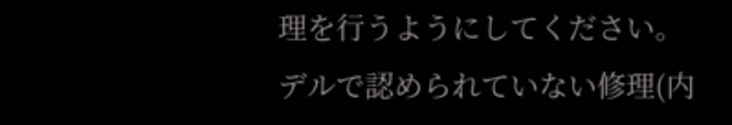理を行うようにしてください。 デルで認められていない修理(内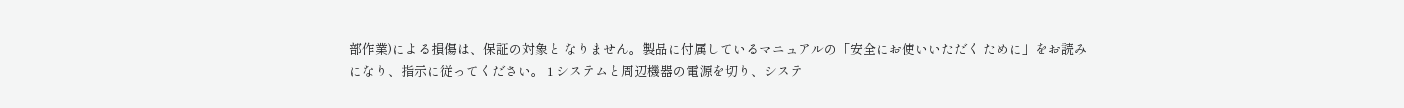部作業)による損傷は、保証の対象と なりません。製品に付属しているマニュアルの「安全にお使いいただく ために」をお読みになり、指示に従ってください。 1 システムと周辺機器の電源を切り、システ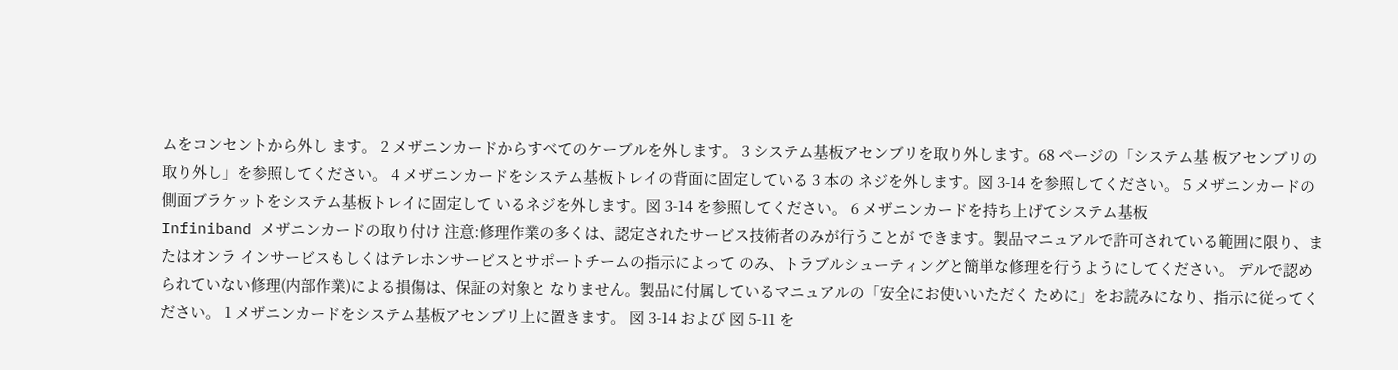ムをコンセントから外し ます。 2 メザニンカードからすべてのケーブルを外します。 3 システム基板アセンブリを取り外します。68 ページの「システム基 板アセンブリの取り外し」を参照してください。 4 メザニンカードをシステム基板トレイの背面に固定している 3 本の ネジを外します。図 3-14 を参照してください。 5 メザニンカードの側面ブラケットをシステム基板トレイに固定して いるネジを外します。図 3-14 を参照してください。 6 メザニンカードを持ち上げてシステム基板
Infiniband メザニンカードの取り付け 注意:修理作業の多くは、認定されたサービス技術者のみが行うことが できます。製品マニュアルで許可されている範囲に限り、またはオンラ インサービスもしくはテレホンサービスとサポートチームの指示によって のみ、トラブルシューティングと簡単な修理を行うようにしてください。 デルで認められていない修理(内部作業)による損傷は、保証の対象と なりません。製品に付属しているマニュアルの「安全にお使いいただく ために」をお読みになり、指示に従ってください。 1 メザニンカードをシステム基板アセンブリ上に置きます。 図 3-14 および 図 5-11 を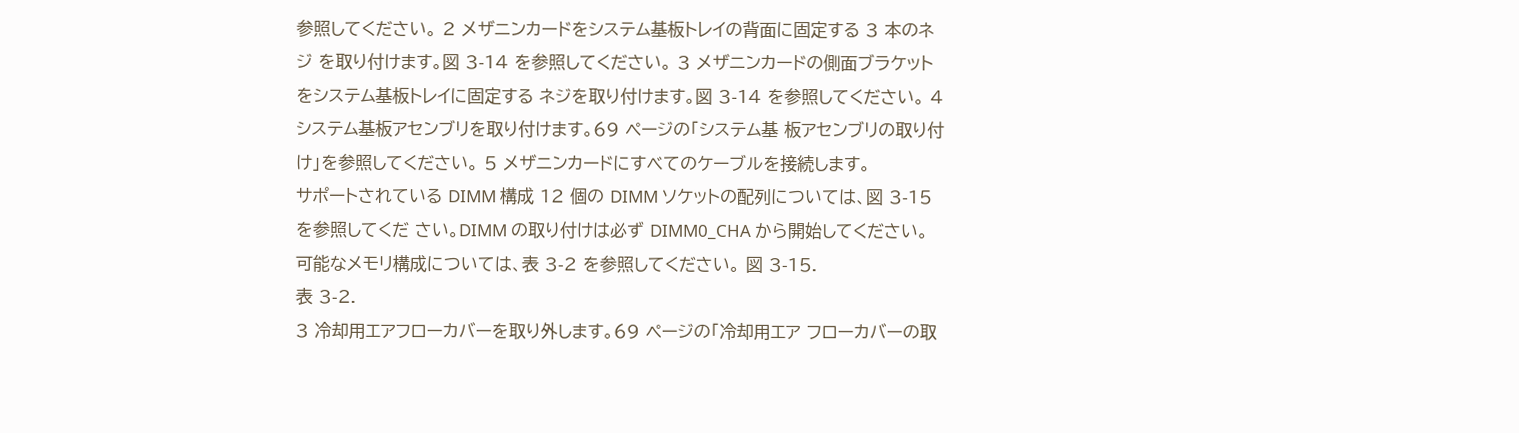参照してください。 2 メザニンカードをシステム基板トレイの背面に固定する 3 本のネジ を取り付けます。図 3-14 を参照してください。 3 メザニンカードの側面ブラケットをシステム基板トレイに固定する ネジを取り付けます。図 3-14 を参照してください。 4 システム基板アセンブリを取り付けます。69 ページの「システム基 板アセンブリの取り付け」を参照してください。 5 メザニンカードにすべてのケーブルを接続します。
サポートされている DIMM 構成 12 個の DIMM ソケットの配列については、図 3-15 を参照してくだ さい。DIMM の取り付けは必ず DIMM0_CHA から開始してください。 可能なメモリ構成については、表 3-2 を参照してください。 図 3-15.
表 3-2.
3 冷却用エアフローカバーを取り外します。69 ページの「冷却用エア フローカバーの取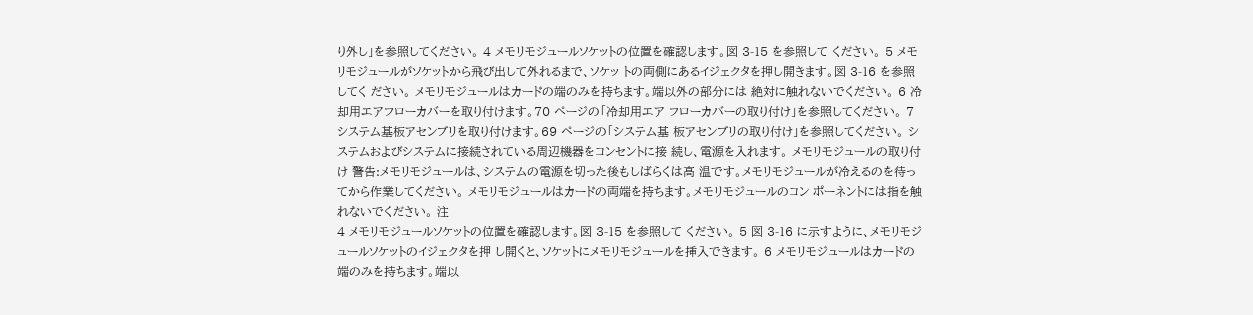り外し」を参照してください。 4 メモリモジュールソケットの位置を確認します。図 3-15 を参照して ください。 5 メモリモジュールがソケットから飛び出して外れるまで、ソケッ トの両側にあるイジェクタを押し開きます。図 3-16 を参照してく ださい。 メモリモジュールはカードの端のみを持ちます。端以外の部分には 絶対に触れないでください。 6 冷却用エアフローカバーを取り付けます。70 ページの「冷却用エア フローカバーの取り付け」を参照してください。 7 システム基板アセンブリを取り付けます。69 ページの「システム基 板アセンブリの取り付け」を参照してください。 システムおよびシステムに接続されている周辺機器をコンセントに接 続し、電源を入れます。 メモリモジュールの取り付け 警告:メモリモジュールは、システムの電源を切った後もしばらくは高 温です。メモリモジュールが冷えるのを待ってから作業してください。 メモリモジュールはカードの両端を持ちます。メモリモジュールのコン ポーネントには指を触れないでください。 注
4 メモリモジュールソケットの位置を確認します。図 3-15 を参照して ください。 5 図 3-16 に示すように、メモリモジュールソケットのイジェクタを押 し開くと、ソケットにメモリモジュールを挿入できます。 6 メモリモジュールはカードの端のみを持ちます。端以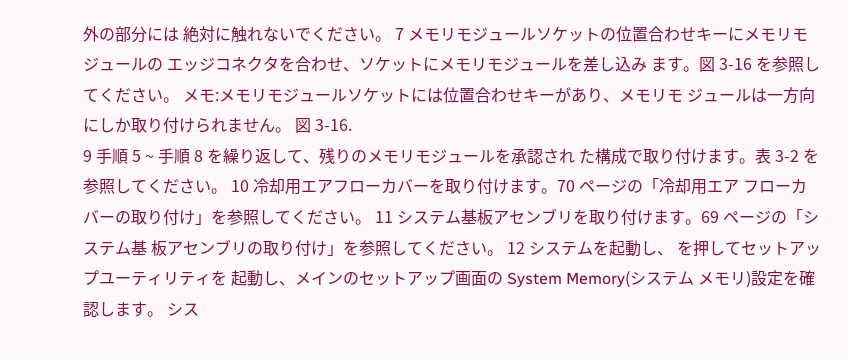外の部分には 絶対に触れないでください。 7 メモリモジュールソケットの位置合わせキーにメモリモジュールの エッジコネクタを合わせ、ソケットにメモリモジュールを差し込み ます。図 3-16 を参照してください。 メモ:メモリモジュールソケットには位置合わせキーがあり、メモリモ ジュールは一方向にしか取り付けられません。 図 3-16.
9 手順 5 ~ 手順 8 を繰り返して、残りのメモリモジュールを承認され た構成で取り付けます。表 3-2 を参照してください。 10 冷却用エアフローカバーを取り付けます。70 ページの「冷却用エア フローカバーの取り付け」を参照してください。 11 システム基板アセンブリを取り付けます。69 ページの「システム基 板アセンブリの取り付け」を参照してください。 12 システムを起動し、 を押してセットアップユーティリティを 起動し、メインのセットアップ画面の System Memory(システム メモリ)設定を確認します。 シス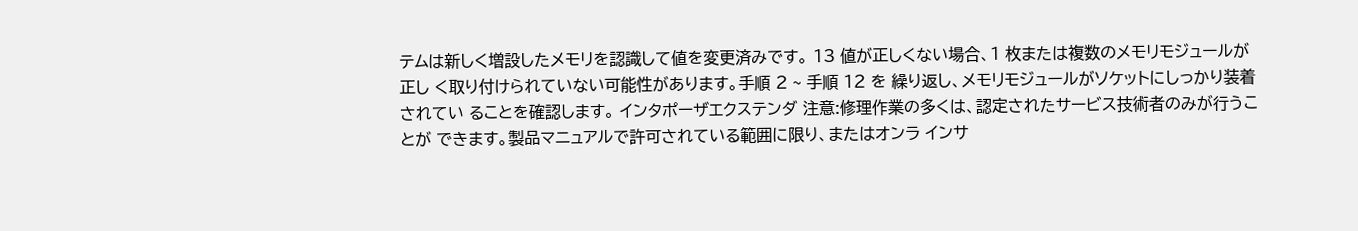テムは新しく増設したメモリを認識して値を変更済みです。 13 値が正しくない場合、1 枚または複数のメモリモジュールが正し く取り付けられていない可能性があります。手順 2 ~ 手順 12 を 繰り返し、メモリモジュールがソケットにしっかり装着されてい ることを確認します。 インタポーザエクステンダ 注意:修理作業の多くは、認定されたサービス技術者のみが行うことが できます。製品マニュアルで許可されている範囲に限り、またはオンラ インサ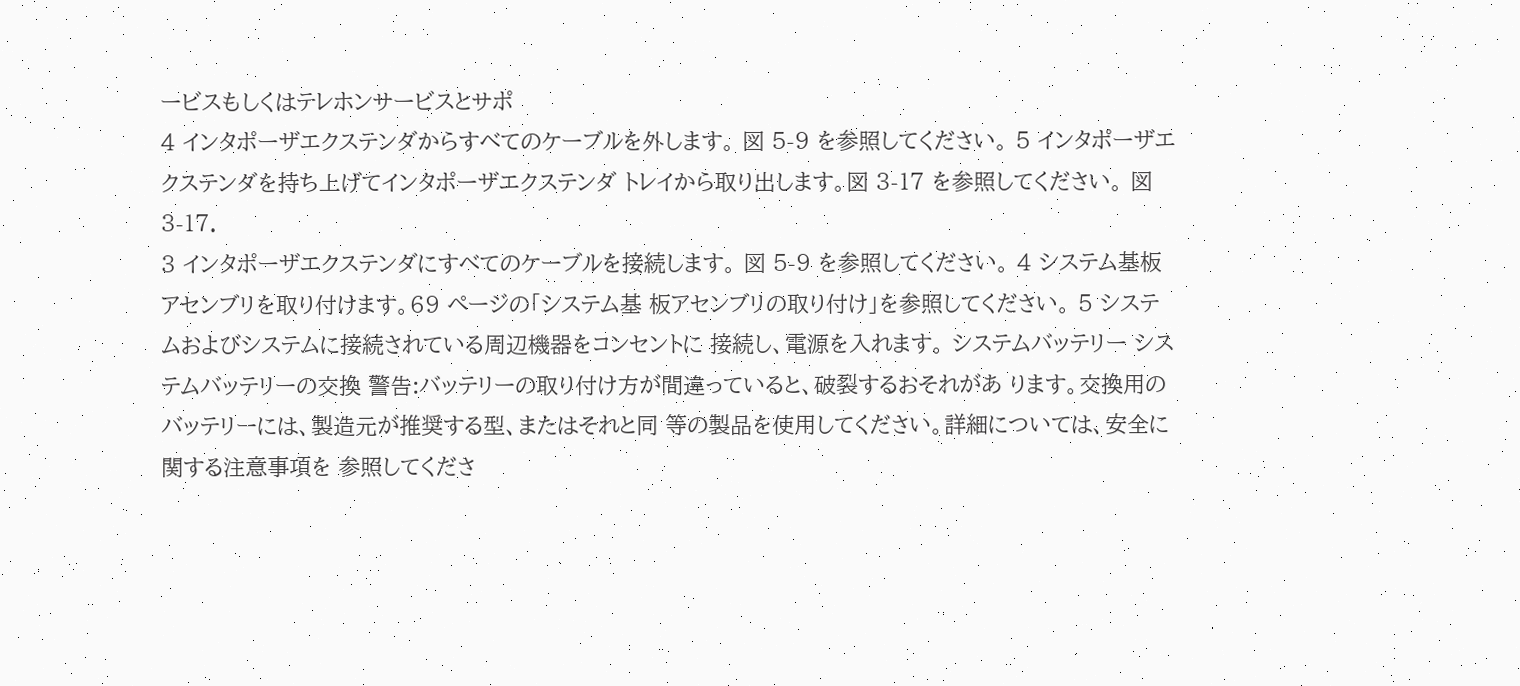ービスもしくはテレホンサービスとサポ
4 インタポーザエクステンダからすべてのケーブルを外します。 図 5-9 を参照してください。 5 インタポーザエクステンダを持ち上げてインタポーザエクステンダ トレイから取り出します。図 3-17 を参照してください。 図 3-17.
3 インタポーザエクステンダにすべてのケーブルを接続します。 図 5-9 を参照してください。 4 システム基板アセンブリを取り付けます。69 ページの「システム基 板アセンブリの取り付け」を参照してください。 5 システムおよびシステムに接続されている周辺機器をコンセントに 接続し、電源を入れます。 システムバッテリー システムバッテリーの交換 警告:バッテリーの取り付け方が間違っていると、破裂するおそれがあ ります。交換用のバッテリーには、製造元が推奨する型、またはそれと同 等の製品を使用してください。詳細については、安全に関する注意事項を 参照してくださ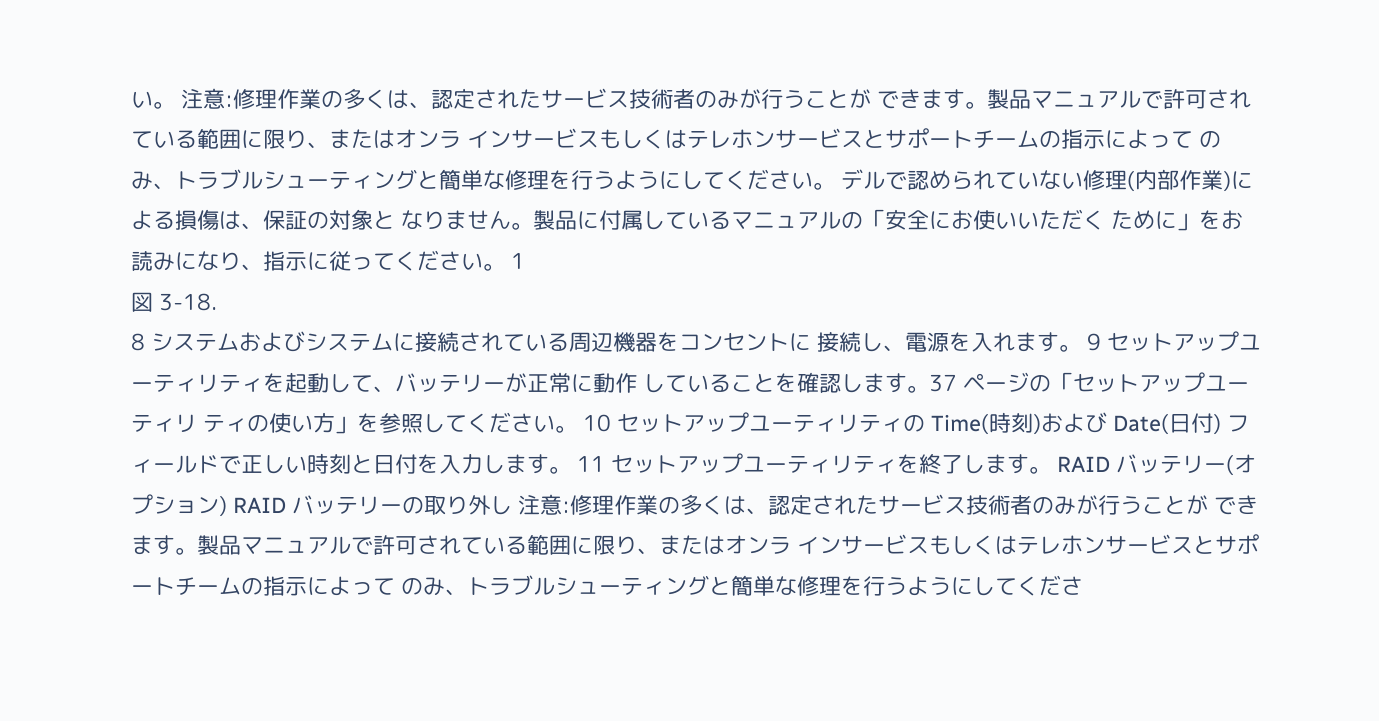い。 注意:修理作業の多くは、認定されたサービス技術者のみが行うことが できます。製品マニュアルで許可されている範囲に限り、またはオンラ インサービスもしくはテレホンサービスとサポートチームの指示によって のみ、トラブルシューティングと簡単な修理を行うようにしてください。 デルで認められていない修理(内部作業)による損傷は、保証の対象と なりません。製品に付属しているマニュアルの「安全にお使いいただく ために」をお読みになり、指示に従ってください。 1
図 3-18.
8 システムおよびシステムに接続されている周辺機器をコンセントに 接続し、電源を入れます。 9 セットアップユーティリティを起動して、バッテリーが正常に動作 していることを確認します。37 ページの「セットアップユーティリ ティの使い方」を参照してください。 10 セットアップユーティリティの Time(時刻)および Date(日付) フィールドで正しい時刻と日付を入力します。 11 セットアップユーティリティを終了します。 RAID バッテリー(オプション) RAID バッテリーの取り外し 注意:修理作業の多くは、認定されたサービス技術者のみが行うことが できます。製品マニュアルで許可されている範囲に限り、またはオンラ インサービスもしくはテレホンサービスとサポートチームの指示によって のみ、トラブルシューティングと簡単な修理を行うようにしてくださ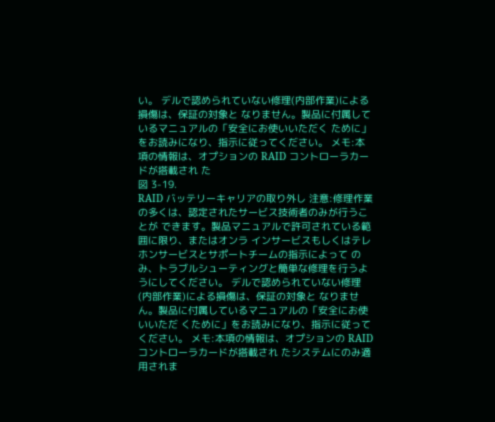い。 デルで認められていない修理(内部作業)による損傷は、保証の対象と なりません。製品に付属しているマニュアルの「安全にお使いいただく ために」をお読みになり、指示に従ってください。 メモ:本項の情報は、オプションの RAID コントローラカードが搭載され た
図 3-19.
RAID バッテリーキャリアの取り外し 注意:修理作業の多くは、認定されたサービス技術者のみが行うことが できます。製品マニュアルで許可されている範囲に限り、またはオンラ インサービスもしくはテレホンサービスとサポートチームの指示によって のみ、トラブルシューティングと簡単な修理を行うようにしてください。 デルで認められていない修理(内部作業)による損傷は、保証の対象と なりません。製品に付属しているマニュアルの「安全にお使いいただ くために」をお読みになり、指示に従ってください。 メモ:本項の情報は、オプションの RAID コントローラカードが搭載され たシステムにのみ適用されま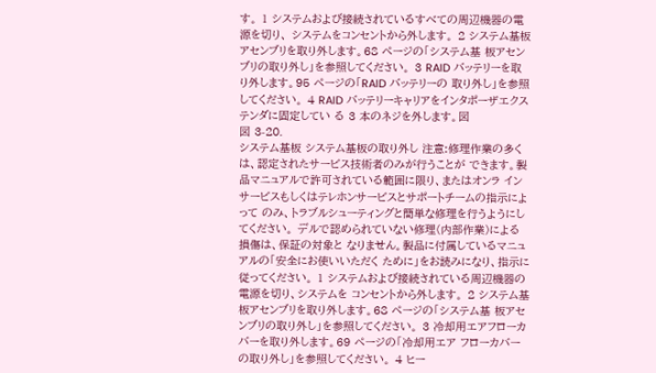す。 1 システムおよび接続されているすべての周辺機器の電源を切り、 システムをコンセントから外します。 2 システム基板アセンブリを取り外します。68 ページの「システム基 板アセンブリの取り外し」を参照してください。 3 RAID バッテリーを取り外します。95 ページの「RAID バッテリーの 取り外し」を参照してください。 4 RAID バッテリーキャリアをインタポーザエクステンダに固定してい る 3 本のネジを外します。図
図 3-20.
システム基板 システム基板の取り外し 注意:修理作業の多くは、認定されたサービス技術者のみが行うことが できます。製品マニュアルで許可されている範囲に限り、またはオンラ インサービスもしくはテレホンサービスとサポートチームの指示によって のみ、トラブルシューティングと簡単な修理を行うようにしてください。 デルで認められていない修理(内部作業)による損傷は、保証の対象と なりません。製品に付属しているマニュアルの「安全にお使いいただく ために」をお読みになり、指示に従ってください。 1 システムおよび接続されている周辺機器の電源を切り、システムを コンセントから外します。 2 システム基板アセンブリを取り外します。68 ページの「システム基 板アセンブリの取り外し」を参照してください。 3 冷却用エアフローカバーを取り外します。69 ページの「冷却用エア フローカバーの取り外し」を参照してください。 4 ヒー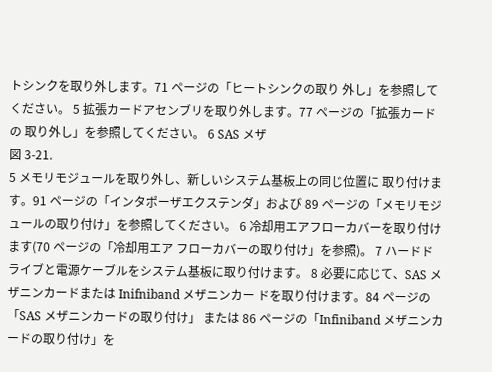トシンクを取り外します。71 ページの「ヒートシンクの取り 外し」を参照してください。 5 拡張カードアセンブリを取り外します。77 ページの「拡張カードの 取り外し」を参照してください。 6 SAS メザ
図 3-21.
5 メモリモジュールを取り外し、新しいシステム基板上の同じ位置に 取り付けます。91 ページの「インタポーザエクステンダ」および 89 ページの「メモリモジュールの取り付け」を参照してください。 6 冷却用エアフローカバーを取り付けます(70 ページの「冷却用エア フローカバーの取り付け」を参照)。 7 ハードドライブと電源ケーブルをシステム基板に取り付けます。 8 必要に応じて、SAS メザニンカードまたは Inifniband メザニンカー ドを取り付けます。84 ページの「SAS メザニンカードの取り付け」 または 86 ページの「Infiniband メザニンカードの取り付け」を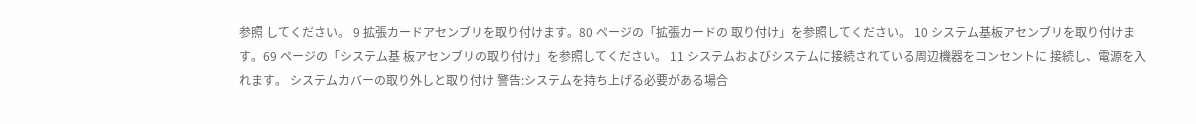参照 してください。 9 拡張カードアセンブリを取り付けます。80 ページの「拡張カードの 取り付け」を参照してください。 10 システム基板アセンブリを取り付けます。69 ページの「システム基 板アセンブリの取り付け」を参照してください。 11 システムおよびシステムに接続されている周辺機器をコンセントに 接続し、電源を入れます。 システムカバーの取り外しと取り付け 警告:システムを持ち上げる必要がある場合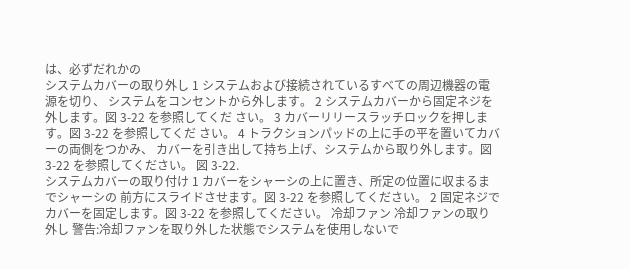は、必ずだれかの
システムカバーの取り外し 1 システムおよび接続されているすべての周辺機器の電源を切り、 システムをコンセントから外します。 2 システムカバーから固定ネジを外します。図 3-22 を参照してくだ さい。 3 カバーリリースラッチロックを押します。図 3-22 を参照してくだ さい。 4 トラクションパッドの上に手の平を置いてカバーの両側をつかみ、 カバーを引き出して持ち上げ、システムから取り外します。図 3-22 を参照してください。 図 3-22.
システムカバーの取り付け 1 カバーをシャーシの上に置き、所定の位置に収まるまでシャーシの 前方にスライドさせます。図 3-22 を参照してください。 2 固定ネジでカバーを固定します。図 3-22 を参照してください。 冷却ファン 冷却ファンの取り外し 警告:冷却ファンを取り外した状態でシステムを使用しないで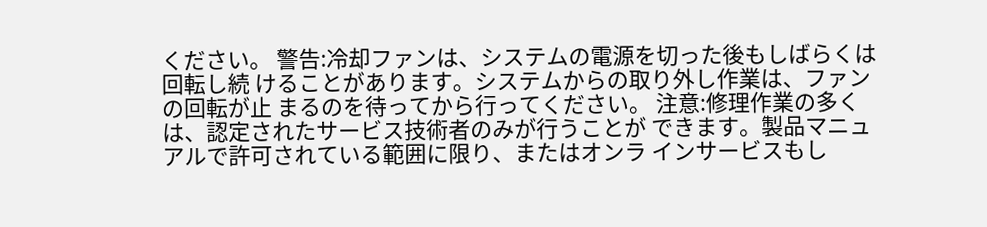ください。 警告:冷却ファンは、システムの電源を切った後もしばらくは回転し続 けることがあります。システムからの取り外し作業は、ファンの回転が止 まるのを待ってから行ってください。 注意:修理作業の多くは、認定されたサービス技術者のみが行うことが できます。製品マニュアルで許可されている範囲に限り、またはオンラ インサービスもし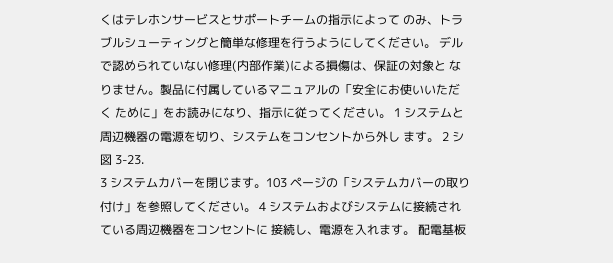くはテレホンサービスとサポートチームの指示によって のみ、トラブルシューティングと簡単な修理を行うようにしてください。 デルで認められていない修理(内部作業)による損傷は、保証の対象と なりません。製品に付属しているマニュアルの「安全にお使いいただく ために」をお読みになり、指示に従ってください。 1 システムと周辺機器の電源を切り、システムをコンセントから外し ます。 2 シ
図 3-23.
3 システムカバーを閉じます。103 ページの「システムカバーの取り 付け」を参照してください。 4 システムおよびシステムに接続されている周辺機器をコンセントに 接続し、電源を入れます。 配電基板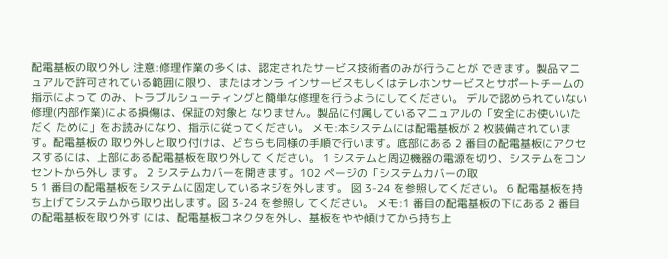配電基板の取り外し 注意:修理作業の多くは、認定されたサービス技術者のみが行うことが できます。製品マニュアルで許可されている範囲に限り、またはオンラ インサービスもしくはテレホンサービスとサポートチームの指示によって のみ、トラブルシューティングと簡単な修理を行うようにしてください。 デルで認められていない修理(内部作業)による損傷は、保証の対象と なりません。製品に付属しているマニュアルの「安全にお使いいただく ために」をお読みになり、指示に従ってください。 メモ:本システムには配電基板が 2 枚装備されています。配電基板の 取り外しと取り付けは、どちらも同様の手順で行います。底部にある 2 番目の配電基板にアクセスするには、上部にある配電基板を取り外して ください。 1 システムと周辺機器の電源を切り、システムをコンセントから外し ます。 2 システムカバーを開きます。102 ページの「システムカバーの取
5 1 番目の配電基板をシステムに固定しているネジを外します。 図 3-24 を参照してください。 6 配電基板を持ち上げてシステムから取り出します。図 3-24 を参照し てください。 メモ:1 番目の配電基板の下にある 2 番目の配電基板を取り外す には、配電基板コネクタを外し、基板をやや傾けてから持ち上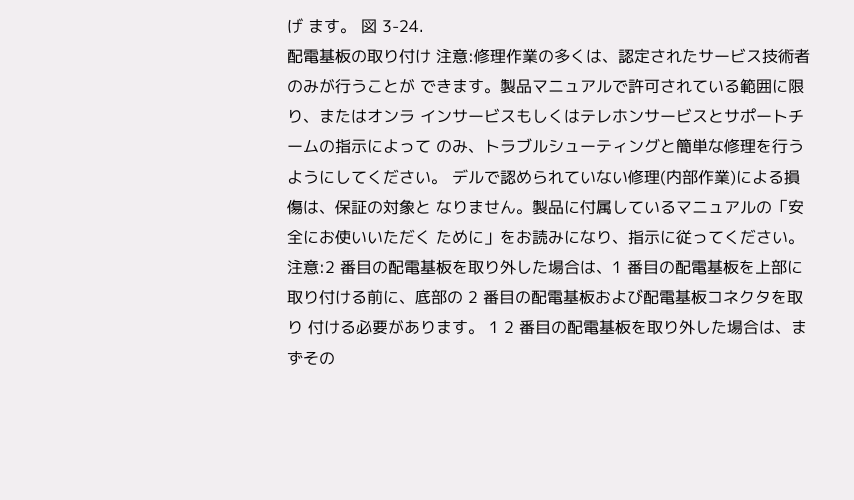げ ます。 図 3-24.
配電基板の取り付け 注意:修理作業の多くは、認定されたサービス技術者のみが行うことが できます。製品マニュアルで許可されている範囲に限り、またはオンラ インサービスもしくはテレホンサービスとサポートチームの指示によって のみ、トラブルシューティングと簡単な修理を行うようにしてください。 デルで認められていない修理(内部作業)による損傷は、保証の対象と なりません。製品に付属しているマニュアルの「安全にお使いいただく ために」をお読みになり、指示に従ってください。 注意:2 番目の配電基板を取り外した場合は、1 番目の配電基板を上部に 取り付ける前に、底部の 2 番目の配電基板および配電基板コネクタを取り 付ける必要があります。 1 2 番目の配電基板を取り外した場合は、まずその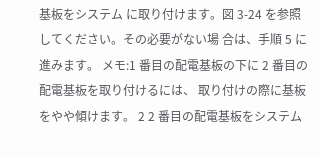基板をシステム に取り付けます。図 3-24 を参照してください。その必要がない場 合は、手順 5 に進みます。 メモ:1 番目の配電基板の下に 2 番目の配電基板を取り付けるには、 取り付けの際に基板をやや傾けます。 2 2 番目の配電基板をシステム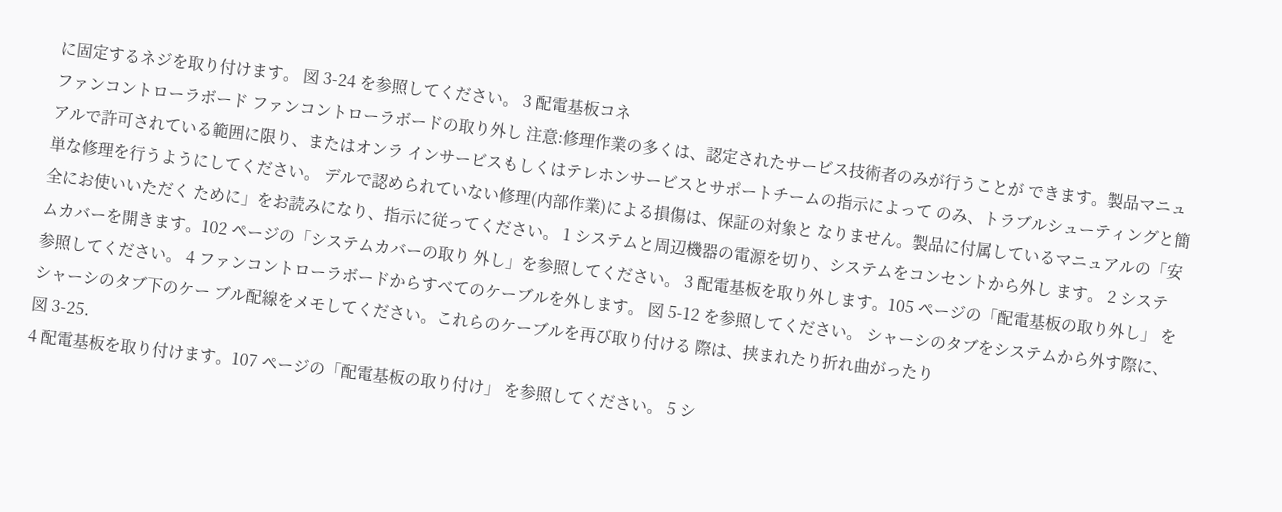に固定するネジを取り付けます。 図 3-24 を参照してください。 3 配電基板コネ
ファンコントローラボード ファンコントローラボードの取り外し 注意:修理作業の多くは、認定されたサービス技術者のみが行うことが できます。製品マニュアルで許可されている範囲に限り、またはオンラ インサービスもしくはテレホンサービスとサポートチームの指示によって のみ、トラブルシューティングと簡単な修理を行うようにしてください。 デルで認められていない修理(内部作業)による損傷は、保証の対象と なりません。製品に付属しているマニュアルの「安全にお使いいただく ために」をお読みになり、指示に従ってください。 1 システムと周辺機器の電源を切り、システムをコンセントから外し ます。 2 システムカバーを開きます。102 ページの「システムカバーの取り 外し」を参照してください。 3 配電基板を取り外します。105 ページの「配電基板の取り外し」 を参照してください。 4 ファンコントローラボードからすべてのケーブルを外します。 図 5-12 を参照してください。 シャーシのタブをシステムから外す際に、シャーシのタブ下のケー ブル配線をメモしてください。これらのケーブルを再び取り付ける 際は、挟まれたり折れ曲がったり
図 3-25.
4 配電基板を取り付けます。107 ページの「配電基板の取り付け」 を参照してください。 5 シ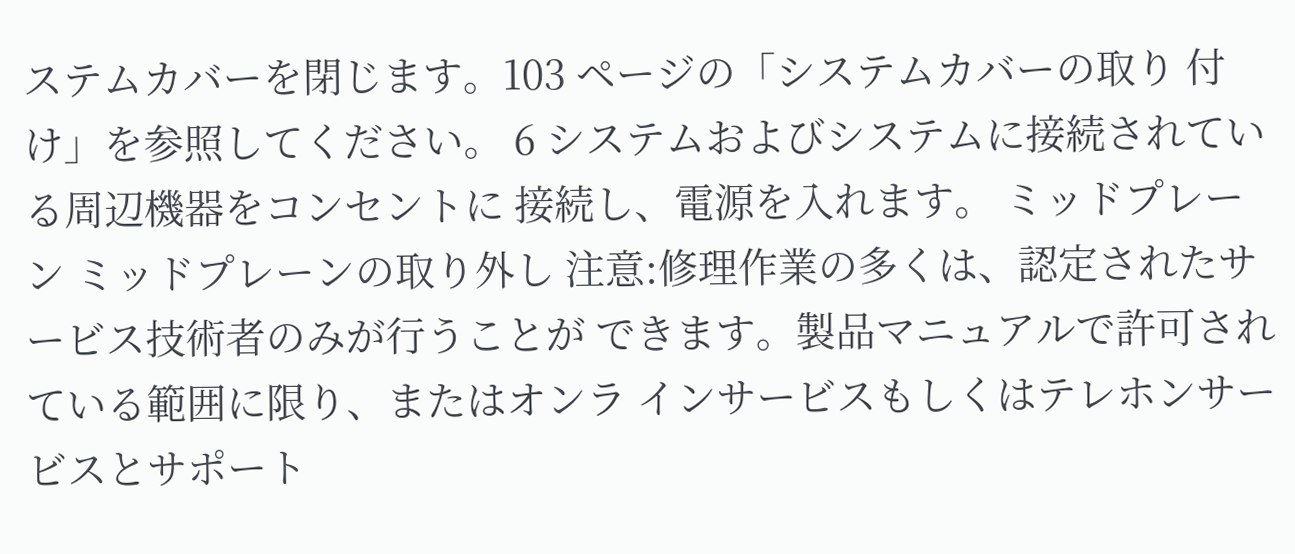ステムカバーを閉じます。103 ページの「システムカバーの取り 付け」を参照してください。 6 システムおよびシステムに接続されている周辺機器をコンセントに 接続し、電源を入れます。 ミッドプレーン ミッドプレーンの取り外し 注意:修理作業の多くは、認定されたサービス技術者のみが行うことが できます。製品マニュアルで許可されている範囲に限り、またはオンラ インサービスもしくはテレホンサービスとサポート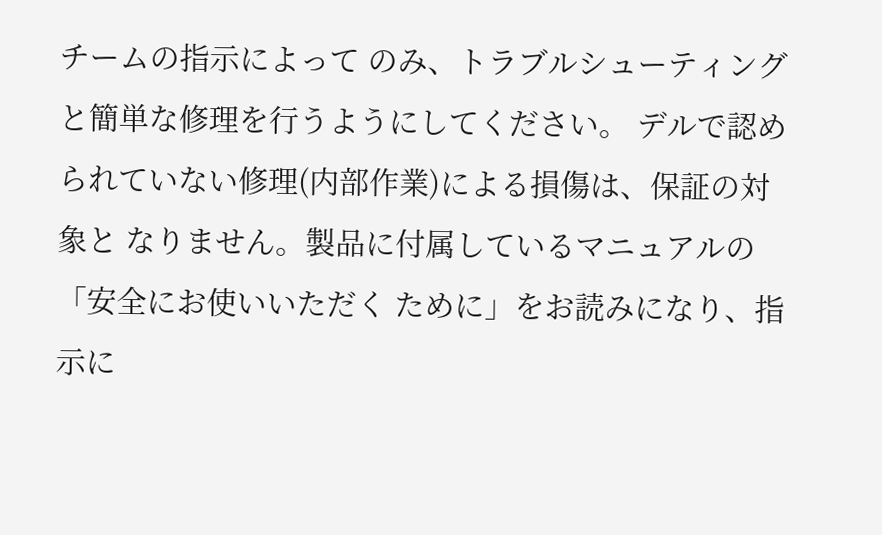チームの指示によって のみ、トラブルシューティングと簡単な修理を行うようにしてください。 デルで認められていない修理(内部作業)による損傷は、保証の対象と なりません。製品に付属しているマニュアルの「安全にお使いいただく ために」をお読みになり、指示に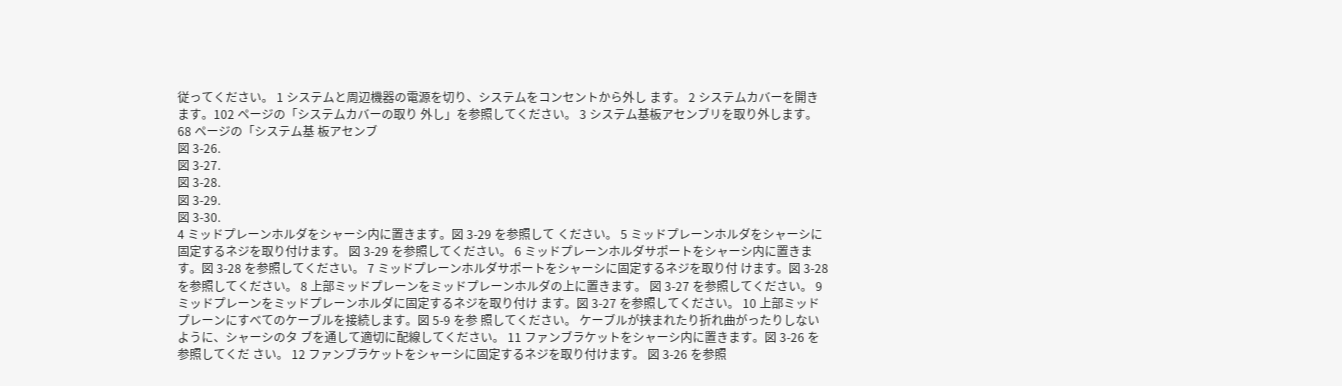従ってください。 1 システムと周辺機器の電源を切り、システムをコンセントから外し ます。 2 システムカバーを開きます。102 ページの「システムカバーの取り 外し」を参照してください。 3 システム基板アセンブリを取り外します。68 ページの「システム基 板アセンブ
図 3-26.
図 3-27.
図 3-28.
図 3-29.
図 3-30.
4 ミッドプレーンホルダをシャーシ内に置きます。図 3-29 を参照して ください。 5 ミッドプレーンホルダをシャーシに固定するネジを取り付けます。 図 3-29 を参照してください。 6 ミッドプレーンホルダサポートをシャーシ内に置きます。図 3-28 を参照してください。 7 ミッドプレーンホルダサポートをシャーシに固定するネジを取り付 けます。図 3-28 を参照してください。 8 上部ミッドプレーンをミッドプレーンホルダの上に置きます。 図 3-27 を参照してください。 9 ミッドプレーンをミッドプレーンホルダに固定するネジを取り付け ます。図 3-27 を参照してください。 10 上部ミッドプレーンにすべてのケーブルを接続します。図 5-9 を参 照してください。 ケーブルが挟まれたり折れ曲がったりしないように、シャーシのタ ブを通して適切に配線してください。 11 ファンブラケットをシャーシ内に置きます。図 3-26 を参照してくだ さい。 12 ファンブラケットをシャーシに固定するネジを取り付けます。 図 3-26 を参照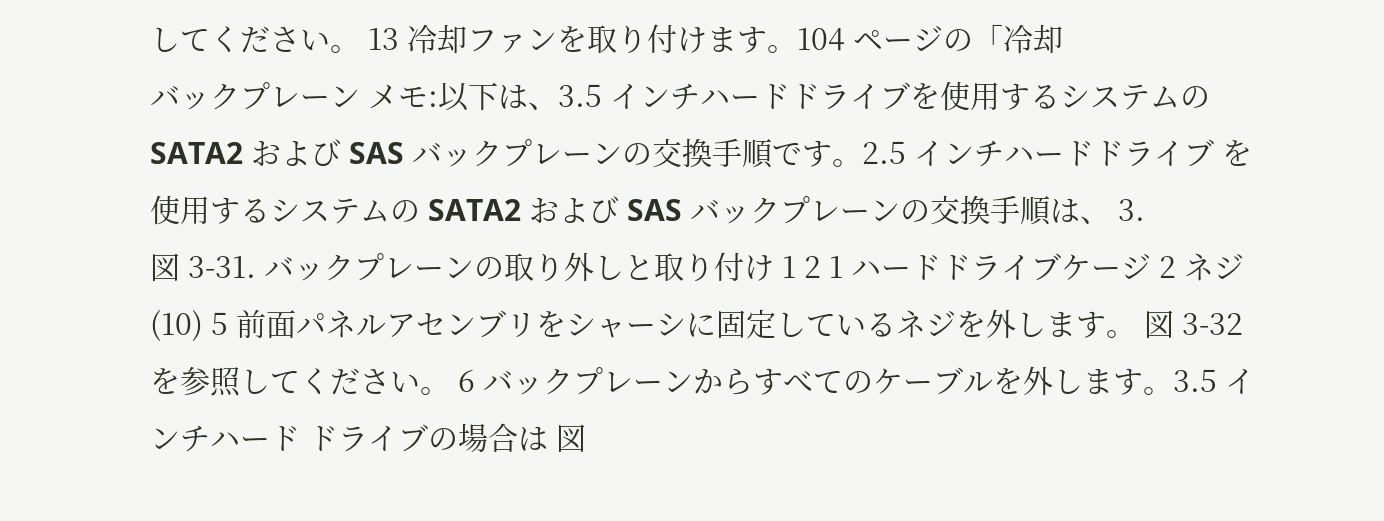してください。 13 冷却ファンを取り付けます。104 ページの「冷却
バックプレーン メモ:以下は、3.5 インチハードドライブを使用するシステムの SATA2 および SAS バックプレーンの交換手順です。2.5 インチハードドライブ を使用するシステムの SATA2 および SAS バックプレーンの交換手順は、 3.
図 3-31. バックプレーンの取り外しと取り付け 1 2 1 ハードドライブケージ 2 ネジ(10) 5 前面パネルアセンブリをシャーシに固定しているネジを外します。 図 3-32 を参照してください。 6 バックプレーンからすべてのケーブルを外します。3.5 インチハード ドライブの場合は 図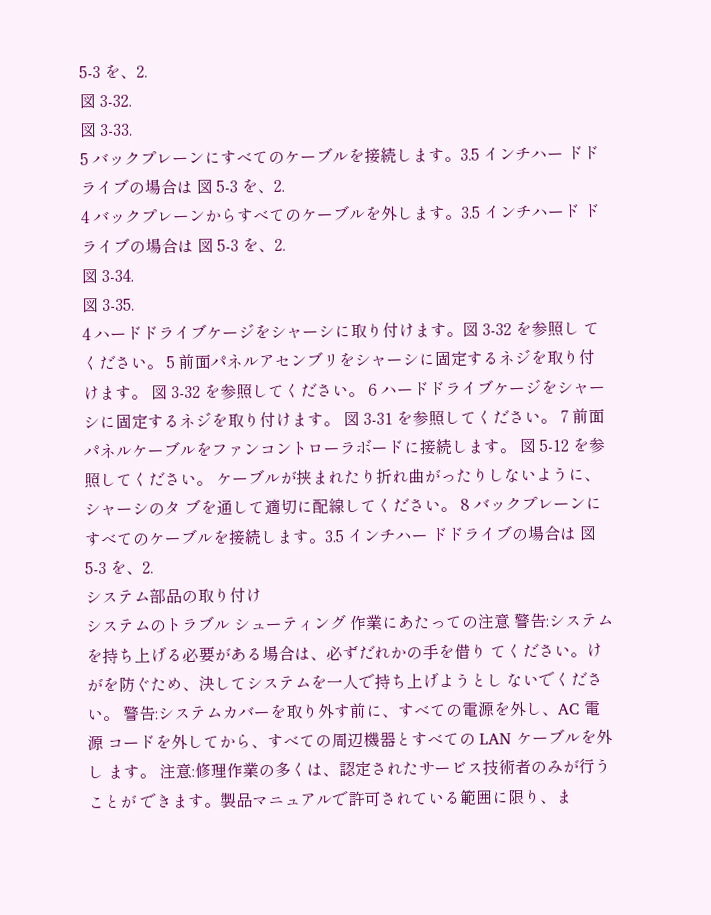5-3 を、2.
図 3-32.
図 3-33.
5 バックプレーンにすべてのケーブルを接続します。3.5 インチハー ドドライブの場合は 図 5-3 を、2.
4 バックプレーンからすべてのケーブルを外します。3.5 インチハード ドライブの場合は 図 5-3 を、2.
図 3-34.
図 3-35.
4 ハードドライブケージをシャーシに取り付けます。図 3-32 を参照し てください。 5 前面パネルアセンブリをシャーシに固定するネジを取り付けます。 図 3-32 を参照してください。 6 ハードドライブケージをシャーシに固定するネジを取り付けます。 図 3-31 を参照してください。 7 前面パネルケーブルをファンコントローラボードに接続します。 図 5-12 を参照してください。 ケーブルが挟まれたり折れ曲がったりしないように、シャーシのタ ブを通して適切に配線してください。 8 バックプレーンにすべてのケーブルを接続します。3.5 インチハー ドドライブの場合は 図 5-3 を、2.
システム部品の取り付け
システムのトラブル シューティング 作業にあたっての注意 警告:システムを持ち上げる必要がある場合は、必ずだれかの手を借り てください。けがを防ぐため、決してシステムを一人で持ち上げようとし ないでください。 警告:システムカバーを取り外す前に、すべての電源を外し、AC 電源 コードを外してから、すべての周辺機器とすべての LAN ケーブルを外し ます。 注意:修理作業の多くは、認定されたサービス技術者のみが行うことが できます。製品マニュアルで許可されている範囲に限り、ま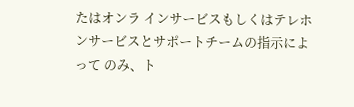たはオンラ インサービスもしくはテレホンサービスとサポートチームの指示によって のみ、ト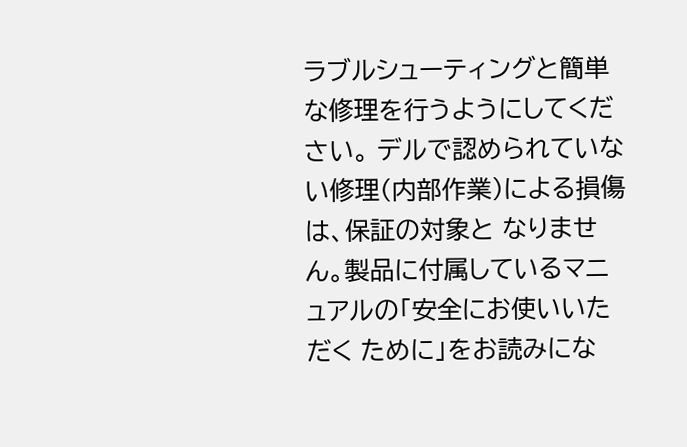ラブルシューティングと簡単な修理を行うようにしてください。 デルで認められていない修理(内部作業)による損傷は、保証の対象と なりません。製品に付属しているマニュアルの「安全にお使いいただく ために」をお読みにな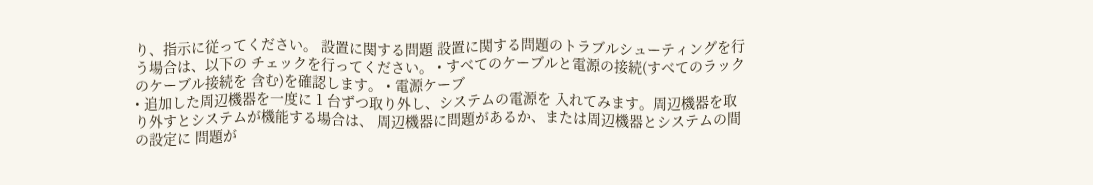り、指示に従ってください。 設置に関する問題 設置に関する問題のトラブルシューティングを行う場合は、以下の チェックを行ってください。 • すべてのケーブルと電源の接続(すべてのラックのケーブル接続を 含む)を確認します。 • 電源ケーブ
• 追加した周辺機器を一度に 1 台ずつ取り外し、システムの電源を 入れてみます。周辺機器を取り外すとシステムが機能する場合は、 周辺機器に問題があるか、または周辺機器とシステムの間の設定に 問題が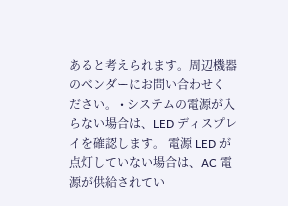あると考えられます。周辺機器のベンダーにお問い合わせく ださい。 • システムの電源が入らない場合は、LED ディスプレイを確認します。 電源 LED が点灯していない場合は、AC 電源が供給されてい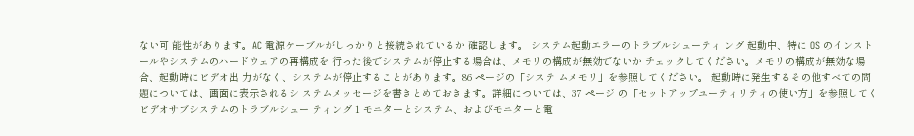ない可 能性があります。AC 電源ケーブルがしっかりと接続されているか 確認します。 システム起動エラーのトラブルシューティ ング 起動中、特に OS のインストールやシステムのハードウェアの再構成を 行った後でシステムが停止する場合は、メモリの構成が無効でないか チェックしてください。メモリの構成が無効な場合、起動時にビデオ出 力がなく、システムが停止することがあります。86 ページの「システ ムメモリ」を参照してください。 起動時に発生するその他すべての問題については、画面に表示されるシ ステムメッセージを書きとめておきます。詳細については、37 ページ の「セットアップユーティリティの使い方」を参照してく
ビデオサブシステムのトラブルシュー ティング 1 モニターとシステム、およびモニターと電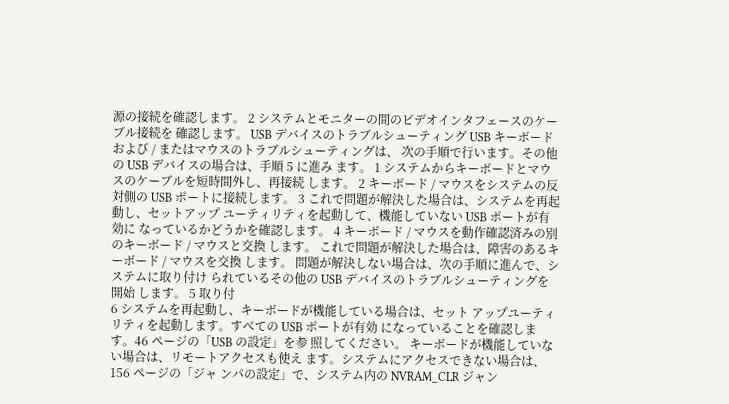源の接続を確認します。 2 システムとモニターの間のビデオインタフェースのケーブル接続を 確認します。 USB デバイスのトラブルシューティング USB キーボードおよび / またはマウスのトラブルシューティングは、 次の手順で行います。その他の USB デバイスの場合は、手順 5 に進み ます。 1 システムからキーボードとマウスのケーブルを短時間外し、再接続 します。 2 キーボード / マウスをシステムの反対側の USB ポートに接続します。 3 これで問題が解決した場合は、システムを再起動し、セットアップ ユーティリティを起動して、機能していない USB ポートが有効に なっているかどうかを確認します。 4 キーボード / マウスを動作確認済みの別のキーボード / マウスと交換 します。 これで問題が解決した場合は、障害のあるキーボード / マウスを交換 します。 問題が解決しない場合は、次の手順に進んで、システムに取り付け られているその他の USB デバイスのトラブルシューティングを開始 します。 5 取り付
6 システムを再起動し、キーボードが機能している場合は、セット アップユーティリティを起動します。すべての USB ポートが有効 になっていることを確認します。46 ページの「USB の設定」を参 照してください。 キーボードが機能していない場合は、リモートアクセスも使え ます。システムにアクセスできない場合は、156 ページの「ジャ ンパの設定」で、システム内の NVRAM_CLR ジャン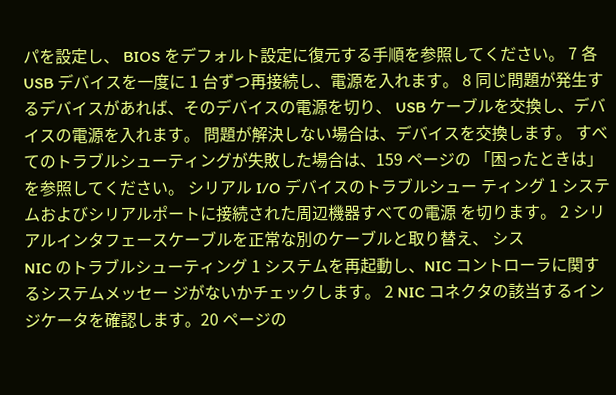パを設定し、 BIOS をデフォルト設定に復元する手順を参照してください。 7 各 USB デバイスを一度に 1 台ずつ再接続し、電源を入れます。 8 同じ問題が発生するデバイスがあれば、そのデバイスの電源を切り、 USB ケーブルを交換し、デバイスの電源を入れます。 問題が解決しない場合は、デバイスを交換します。 すべてのトラブルシューティングが失敗した場合は、159 ページの 「困ったときは」を参照してください。 シリアル I/O デバイスのトラブルシュー ティング 1 システムおよびシリアルポートに接続された周辺機器すべての電源 を切ります。 2 シリアルインタフェースケーブルを正常な別のケーブルと取り替え、 シス
NIC のトラブルシューティング 1 システムを再起動し、NIC コントローラに関するシステムメッセー ジがないかチェックします。 2 NIC コネクタの該当するインジケータを確認します。20 ページの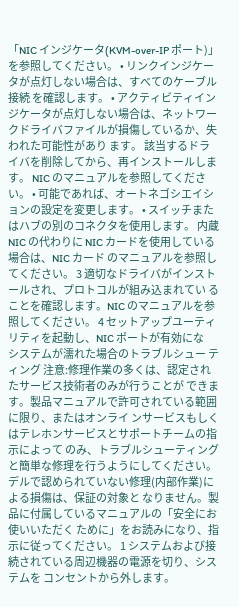「NIC インジケータ(KVM-over-IP ポート)」を参照してください。 • リンクインジケータが点灯しない場合は、すべてのケーブル接続 を確認します。 • アクティビティインジケータが点灯しない場合は、ネットワー クドライバファイルが損傷しているか、失われた可能性があり ます。 該当するドライバを削除してから、再インストールします。 NIC のマニュアルを参照してください。 • 可能であれば、オートネゴシエイションの設定を変更します。 • スイッチまたはハブの別のコネクタを使用します。 内蔵 NIC の代わりに NIC カードを使用している場合は、NIC カード のマニュアルを参照してください。 3 適切なドライバがインストールされ、プロトコルが組み込まれてい ることを確認します。NIC のマニュアルを参照してください。 4 セットアップユーティリティを起動し、NIC ポートが有効にな
システムが濡れた場合のトラブルシュー ティング 注意:修理作業の多くは、認定されたサービス技術者のみが行うことが できます。製品マニュアルで許可されている範囲に限り、またはオンライ ンサービスもしくはテレホンサービスとサポートチームの指示によって のみ、トラブルシューティングと簡単な修理を行うようにしてください。 デルで認められていない修理(内部作業)による損傷は、保証の対象と なりません。製品に付属しているマニュアルの「安全にお使いいただく ために」をお読みになり、指示に従ってください。 1 システムおよび接続されている周辺機器の電源を切り、システムを コンセントから外します。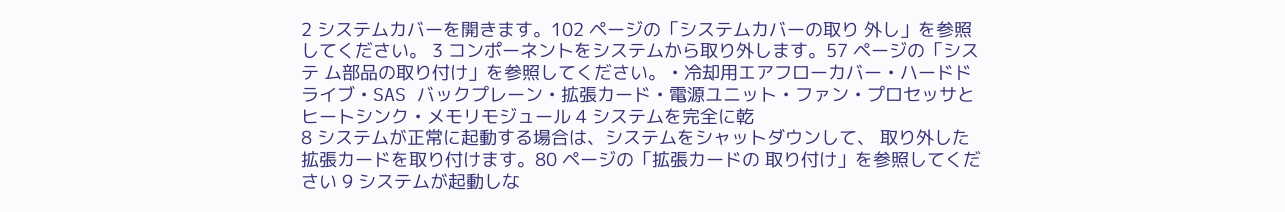2 システムカバーを開きます。102 ページの「システムカバーの取り 外し」を参照してください。 3 コンポーネントをシステムから取り外します。57 ページの「システ ム部品の取り付け」を参照してください。 • 冷却用エアフローカバー • ハードドライブ • SAS バックプレーン • 拡張カード • 電源ユニット • ファン • プロセッサとヒートシンク • メモリモジュール 4 システムを完全に乾
8 システムが正常に起動する場合は、システムをシャットダウンして、 取り外した拡張カードを取り付けます。80 ページの「拡張カードの 取り付け」を参照してください 9 システムが起動しな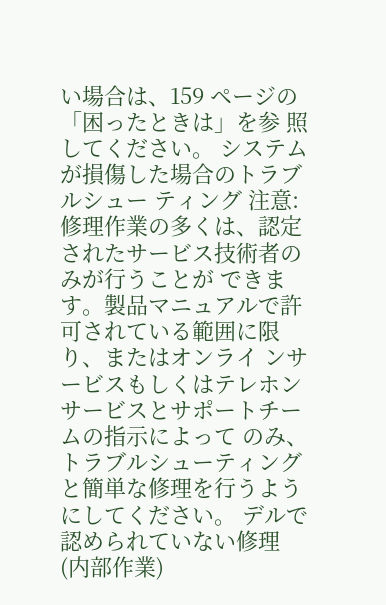い場合は、159 ページの「困ったときは」を参 照してください。 システムが損傷した場合のトラブルシュー ティング 注意:修理作業の多くは、認定されたサービス技術者のみが行うことが できます。製品マニュアルで許可されている範囲に限り、またはオンライ ンサービスもしくはテレホンサービスとサポートチームの指示によって のみ、トラブルシューティングと簡単な修理を行うようにしてください。 デルで認められていない修理(内部作業)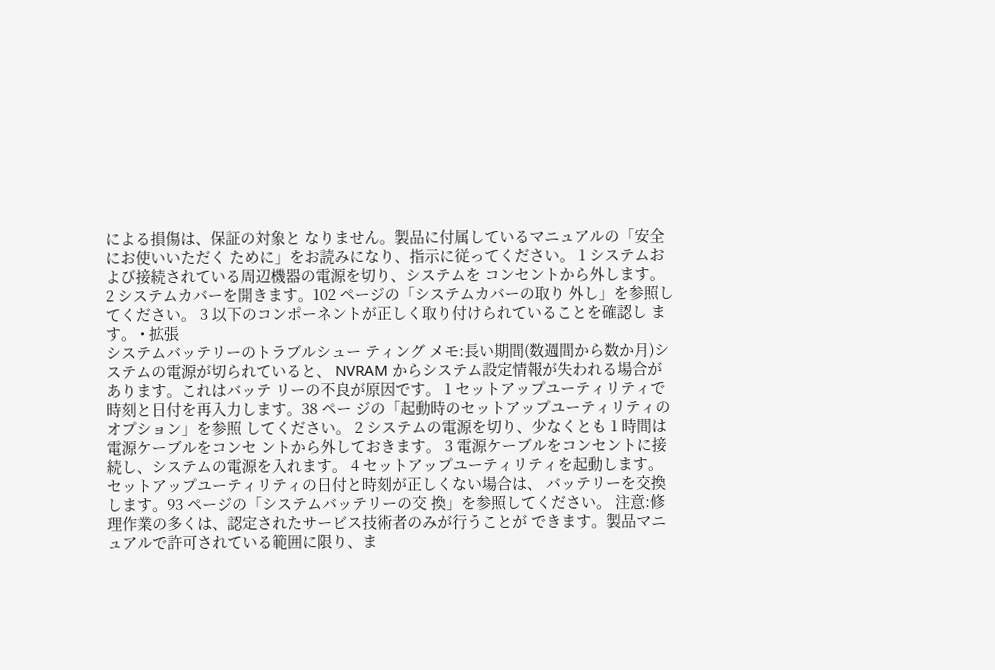による損傷は、保証の対象と なりません。製品に付属しているマニュアルの「安全にお使いいただく ために」をお読みになり、指示に従ってください。 1 システムおよび接続されている周辺機器の電源を切り、システムを コンセントから外します。 2 システムカバーを開きます。102 ページの「システムカバーの取り 外し」を参照してください。 3 以下のコンポーネントが正しく取り付けられていることを確認し ます。 • 拡張
システムバッテリーのトラブルシュー ティング メモ:長い期間(数週間から数か月)システムの電源が切られていると、 NVRAM からシステム設定情報が失われる場合があります。これはバッテ リーの不良が原因です。 1 セットアップユーティリティで時刻と日付を再入力します。38 ペー ジの「起動時のセットアップユーティリティのオプション」を参照 してください。 2 システムの電源を切り、少なくとも 1 時間は電源ケーブルをコンセ ントから外しておきます。 3 電源ケーブルをコンセントに接続し、システムの電源を入れます。 4 セットアップユーティリティを起動します。 セットアップユーティリティの日付と時刻が正しくない場合は、 バッテリーを交換します。93 ページの「システムバッテリーの交 換」を参照してください。 注意:修理作業の多くは、認定されたサービス技術者のみが行うことが できます。製品マニュアルで許可されている範囲に限り、ま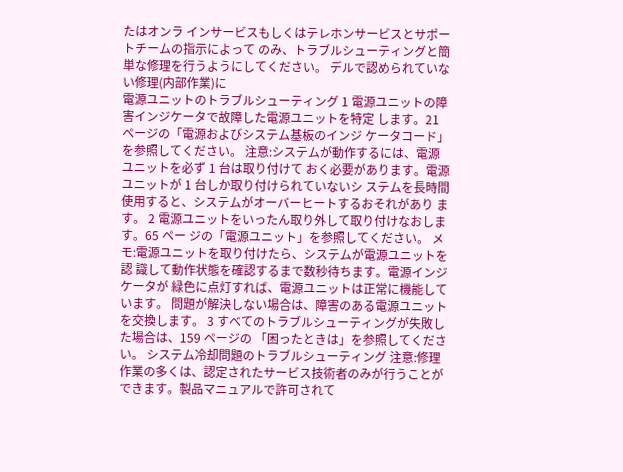たはオンラ インサービスもしくはテレホンサービスとサポートチームの指示によって のみ、トラブルシューティングと簡単な修理を行うようにしてください。 デルで認められていない修理(内部作業)に
電源ユニットのトラブルシューティング 1 電源ユニットの障害インジケータで故障した電源ユニットを特定 します。21 ページの「電源およびシステム基板のインジ ケータコード」を参照してください。 注意:システムが動作するには、電源ユニットを必ず 1 台は取り付けて おく必要があります。電源ユニットが 1 台しか取り付けられていないシ ステムを長時間使用すると、システムがオーバーヒートするおそれがあり ます。 2 電源ユニットをいったん取り外して取り付けなおします。65 ペー ジの「電源ユニット」を参照してください。 メモ:電源ユニットを取り付けたら、システムが電源ユニットを認 識して動作状態を確認するまで数秒待ちます。電源インジケータが 緑色に点灯すれば、電源ユニットは正常に機能しています。 問題が解決しない場合は、障害のある電源ユニットを交換します。 3 すべてのトラブルシューティングが失敗した場合は、159 ページの 「困ったときは」を参照してください。 システム冷却問題のトラブルシューティング 注意:修理作業の多くは、認定されたサービス技術者のみが行うことが できます。製品マニュアルで許可されて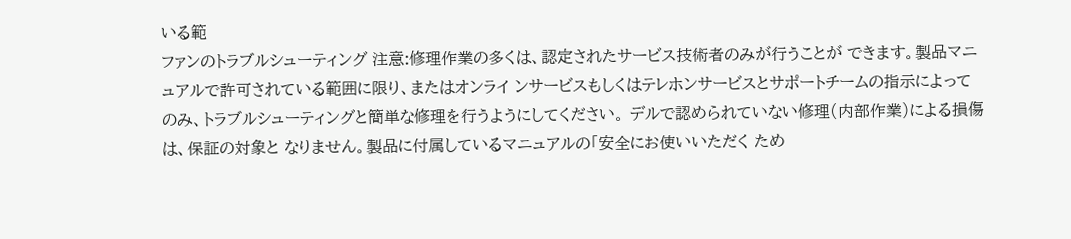いる範
ファンのトラブルシューティング 注意:修理作業の多くは、認定されたサービス技術者のみが行うことが できます。製品マニュアルで許可されている範囲に限り、またはオンライ ンサービスもしくはテレホンサービスとサポートチームの指示によって のみ、トラブルシューティングと簡単な修理を行うようにしてください。 デルで認められていない修理(内部作業)による損傷は、保証の対象と なりません。製品に付属しているマニュアルの「安全にお使いいただく ため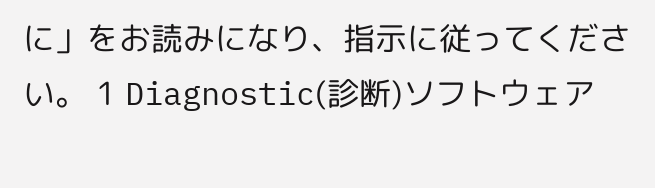に」をお読みになり、指示に従ってください。 1 Diagnostic(診断)ソフトウェア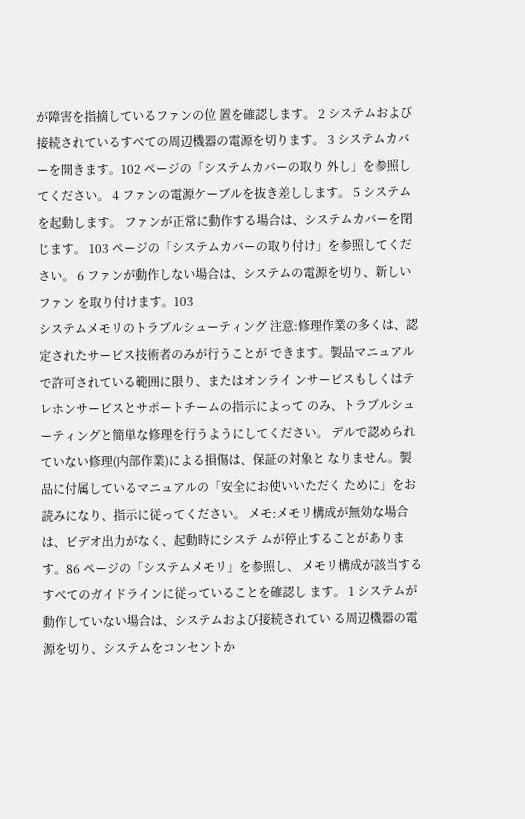が障害を指摘しているファンの位 置を確認します。 2 システムおよび接続されているすべての周辺機器の電源を切ります。 3 システムカバーを開きます。102 ページの「システムカバーの取り 外し」を参照してください。 4 ファンの電源ケーブルを抜き差しします。 5 システムを起動します。 ファンが正常に動作する場合は、システムカバーを閉じます。 103 ページの「システムカバーの取り付け」を参照してください。 6 ファンが動作しない場合は、システムの電源を切り、新しいファン を取り付けます。103
システムメモリのトラブルシューティング 注意:修理作業の多くは、認定されたサービス技術者のみが行うことが できます。製品マニュアルで許可されている範囲に限り、またはオンライ ンサービスもしくはテレホンサービスとサポートチームの指示によって のみ、トラブルシューティングと簡単な修理を行うようにしてください。 デルで認められていない修理(内部作業)による損傷は、保証の対象と なりません。製品に付属しているマニュアルの「安全にお使いいただく ために」をお読みになり、指示に従ってください。 メモ:メモリ構成が無効な場合は、ビデオ出力がなく、起動時にシステ ムが停止することがあります。86 ページの「システムメモリ」を参照し、 メモリ構成が該当するすべてのガイドラインに従っていることを確認し ます。 1 システムが動作していない場合は、システムおよび接続されてい る周辺機器の電源を切り、システムをコンセントか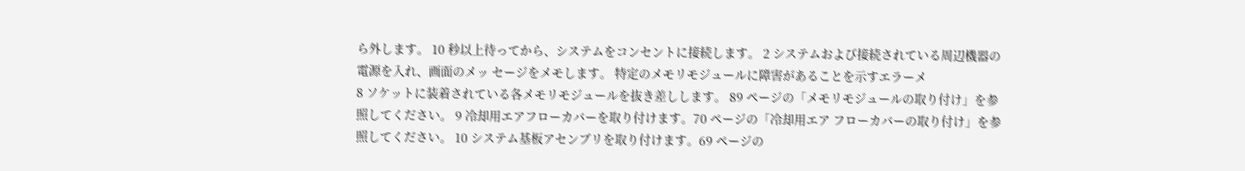ら外します。 10 秒以上待ってから、システムをコンセントに接続します。 2 システムおよび接続されている周辺機器の電源を入れ、画面のメッ セージをメモします。 特定のメモリモジュールに障害があることを示すエラーメ
8 ソケットに装着されている各メモリモジュールを抜き差しします。 89 ページの「メモリモジュールの取り付け」を参照してください。 9 冷却用エアフローカバーを取り付けます。70 ページの「冷却用エア フローカバーの取り付け」を参照してください。 10 システム基板アセンブリを取り付けます。69 ページの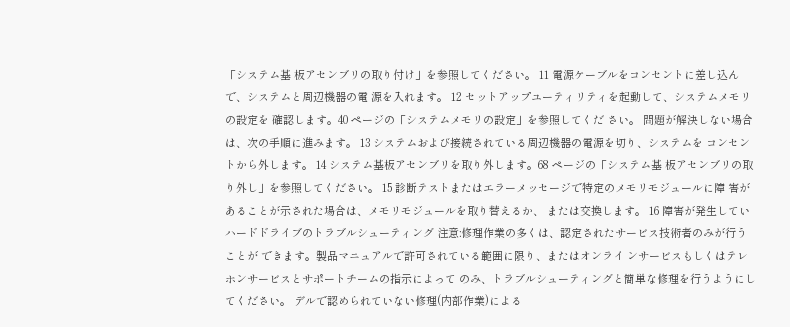「システム基 板アセンブリの取り付け」を参照してください。 11 電源ケーブルをコンセントに差し込んで、システムと周辺機器の電 源を入れます。 12 セットアップユーティリティを起動して、システムメモリの設定を 確認します。40 ページの「システムメモリの設定」を参照してくだ さい。 問題が解決しない場合は、次の手順に進みます。 13 システムおよび接続されている周辺機器の電源を切り、システムを コンセントから外します。 14 システム基板アセンブリを取り外します。68 ページの「システム基 板アセンブリの取り外し」を参照してください。 15 診断テストまたはエラーメッセージで特定のメモリモジュールに障 害があることが示された場合は、メモリモジュールを取り替えるか、 または交換します。 16 障害が発生してい
ハードドライブのトラブルシューティング 注意:修理作業の多くは、認定されたサービス技術者のみが行うことが できます。製品マニュアルで許可されている範囲に限り、またはオンライ ンサービスもしくはテレホンサービスとサポートチームの指示によって のみ、トラブルシューティングと簡単な修理を行うようにしてください。 デルで認められていない修理(内部作業)による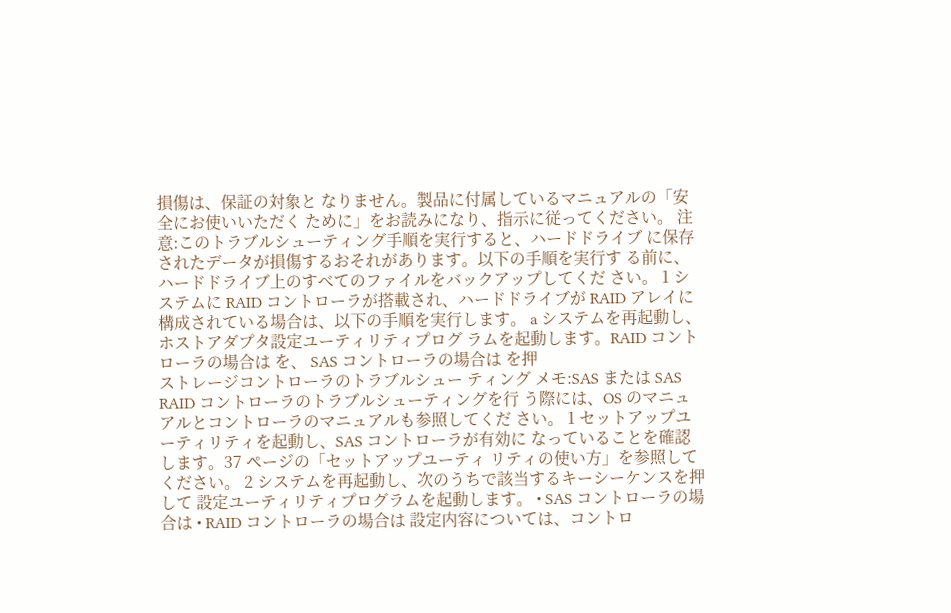損傷は、保証の対象と なりません。製品に付属しているマニュアルの「安全にお使いいただく ために」をお読みになり、指示に従ってください。 注意:このトラブルシューティング手順を実行すると、ハードドライブ に保存されたデータが損傷するおそれがあります。以下の手順を実行す る前に、ハードドライブ上のすべてのファイルをバックアップしてくだ さい。 1 システムに RAID コントローラが搭載され、ハードドライブが RAID アレイに構成されている場合は、以下の手順を実行します。 a システムを再起動し、ホストアダプタ設定ユーティリティプログ ラムを起動します。RAID コントローラの場合は を、 SAS コントローラの場合は を押
ストレージコントローラのトラブルシュー ティング メモ:SAS または SAS RAID コントローラのトラブルシューティングを行 う際には、OS のマニュアルとコントローラのマニュアルも参照してくだ さい。 1 セットアップユーティリティを起動し、SAS コントローラが有効に なっていることを確認します。37 ページの「セットアップユーティ リティの使い方」を参照してください。 2 システムを再起動し、次のうちで該当するキーシーケンスを押して 設定ユーティリティプログラムを起動します。 • SAS コントローラの場合は • RAID コントローラの場合は 設定内容については、コントロ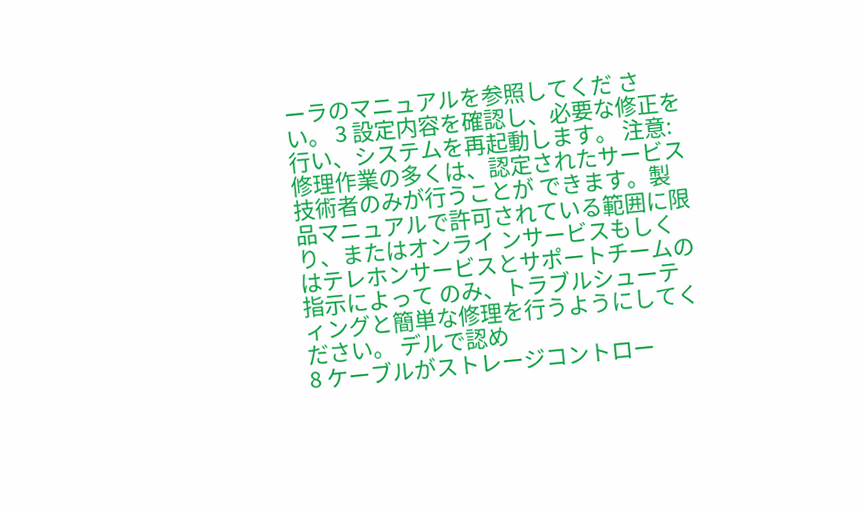ーラのマニュアルを参照してくだ さい。 3 設定内容を確認し、必要な修正を行い、システムを再起動します。 注意:修理作業の多くは、認定されたサービス技術者のみが行うことが できます。製品マニュアルで許可されている範囲に限り、またはオンライ ンサービスもしくはテレホンサービスとサポートチームの指示によって のみ、トラブルシューティングと簡単な修理を行うようにしてください。 デルで認め
8 ケーブルがストレージコントロー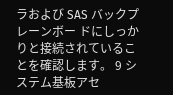ラおよび SAS バックプレーンボー ドにしっかりと接続されていることを確認します。 9 システム基板アセ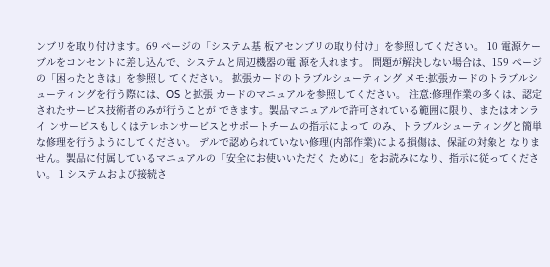ンブリを取り付けます。69 ページの「システム基 板アセンブリの取り付け」を参照してください。 10 電源ケーブルをコンセントに差し込んで、システムと周辺機器の電 源を入れます。 問題が解決しない場合は、159 ページの「困ったときは」を参照し てください。 拡張カードのトラブルシューティング メモ:拡張カードのトラブルシューティングを行う際には、OS と拡張 カードのマニュアルを参照してください。 注意:修理作業の多くは、認定されたサービス技術者のみが行うことが できます。製品マニュアルで許可されている範囲に限り、またはオンライ ンサービスもしくはテレホンサービスとサポートチームの指示によって のみ、トラブルシューティングと簡単な修理を行うようにしてください。 デルで認められていない修理(内部作業)による損傷は、保証の対象と なりません。製品に付属しているマニュアルの「安全にお使いいただく ために」をお読みになり、指示に従ってください。 1 システムおよび接続さ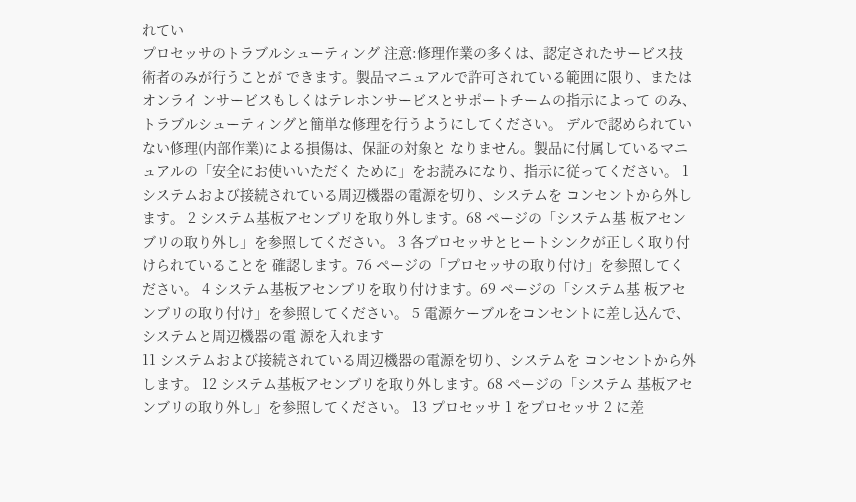れてい
プロセッサのトラブルシューティング 注意:修理作業の多くは、認定されたサービス技術者のみが行うことが できます。製品マニュアルで許可されている範囲に限り、またはオンライ ンサービスもしくはテレホンサービスとサポートチームの指示によって のみ、トラブルシューティングと簡単な修理を行うようにしてください。 デルで認められていない修理(内部作業)による損傷は、保証の対象と なりません。製品に付属しているマニュアルの「安全にお使いいただく ために」をお読みになり、指示に従ってください。 1 システムおよび接続されている周辺機器の電源を切り、システムを コンセントから外します。 2 システム基板アセンブリを取り外します。68 ページの「システム基 板アセンブリの取り外し」を参照してください。 3 各プロセッサとヒートシンクが正しく取り付けられていることを 確認します。76 ページの「プロセッサの取り付け」を参照してく ださい。 4 システム基板アセンブリを取り付けます。69 ページの「システム基 板アセンブリの取り付け」を参照してください。 5 電源ケーブルをコンセントに差し込んで、システムと周辺機器の電 源を入れます
11 システムおよび接続されている周辺機器の電源を切り、システムを コンセントから外します。 12 システム基板アセンブリを取り外します。68 ページの「システム 基板アセンブリの取り外し」を参照してください。 13 プロセッサ 1 をプロセッサ 2 に差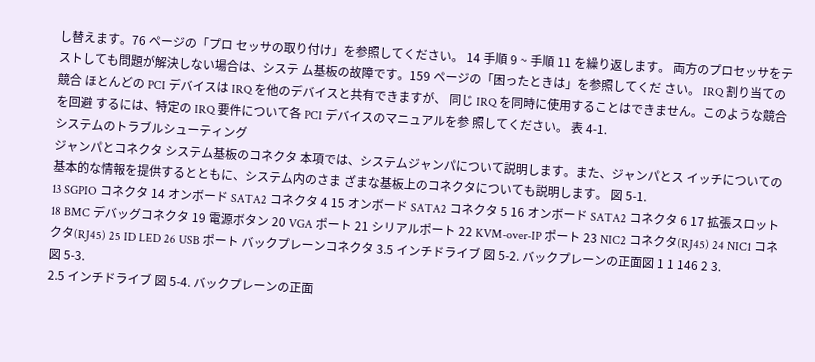し替えます。76 ページの「プロ セッサの取り付け」を参照してください。 14 手順 9 ~ 手順 11 を繰り返します。 両方のプロセッサをテストしても問題が解決しない場合は、システ ム基板の故障です。159 ページの「困ったときは」を参照してくだ さい。 IRQ 割り当ての競合 ほとんどの PCI デバイスは IRQ を他のデバイスと共有できますが、 同じ IRQ を同時に使用することはできません。このような競合を回避 するには、特定の IRQ 要件について各 PCI デバイスのマニュアルを参 照してください。 表 4-1.
システムのトラブルシューティング
ジャンパとコネクタ システム基板のコネクタ 本項では、システムジャンパについて説明します。また、ジャンパとス イッチについての基本的な情報を提供するとともに、システム内のさま ざまな基板上のコネクタについても説明します。 図 5-1.
13 SGPIO コネクタ 14 オンボード SATA2 コネクタ 4 15 オンボード SATA2 コネクタ 5 16 オンボード SATA2 コネクタ 6 17 拡張スロット 18 BMC デバッグコネクタ 19 電源ボタン 20 VGA ポート 21 シリアルポート 22 KVM-over-IP ポート 23 NIC2 コネクタ(RJ45) 24 NIC1 コネクタ(RJ45) 25 ID LED 26 USB ポート バックプレーンコネクタ 3.5 インチドライブ 図 5-2. バックプレーンの正面図 1 1 146 2 3.
図 5-3.
2.5 インチドライブ 図 5-4. バックプレーンの正面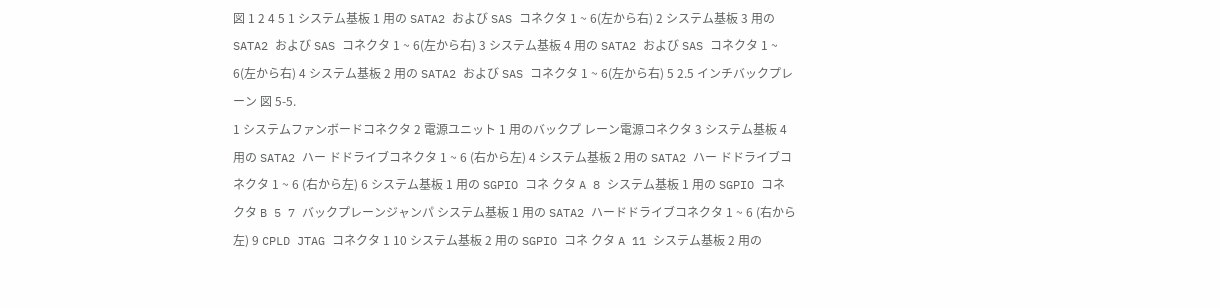図 1 2 4 5 1 システム基板 1 用の SATA2 および SAS コネクタ 1 ~ 6(左から右) 2 システム基板 3 用の SATA2 および SAS コネクタ 1 ~ 6(左から右) 3 システム基板 4 用の SATA2 および SAS コネクタ 1 ~ 6(左から右) 4 システム基板 2 用の SATA2 および SAS コネクタ 1 ~ 6(左から右) 5 2.5 インチバックプレーン 図 5-5.
1 システムファンボードコネクタ 2 電源ユニット 1 用のバックプ レーン電源コネクタ 3 システム基板 4 用の SATA2 ハー ドドライブコネクタ 1 ~ 6 (右から左) 4 システム基板 2 用の SATA2 ハー ドドライブコネクタ 1 ~ 6 (右から左) 6 システム基板 1 用の SGPIO コネ クタ A 8 システム基板 1 用の SGPIO コネ クタ B 5 7 バックプレーンジャンパ システム基板 1 用の SATA2 ハードドライブコネクタ 1 ~ 6 (右から左) 9 CPLD JTAG コネクタ 1 10 システム基板 2 用の SGPIO コネ クタ A 11 システム基板 2 用の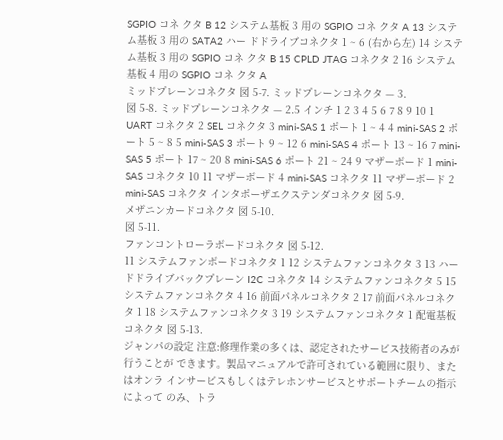SGPIO コネ クタ B 12 システム基板 3 用の SGPIO コネ クタ A 13 システム基板 3 用の SATA2 ハー ドドライブコネクタ 1 ~ 6 (右から左) 14 システム基板 3 用の SGPIO コネ クタ B 15 CPLD JTAG コネクタ 2 16 システム基板 4 用の SGPIO コネ クタ A
ミッドプレーンコネクタ 図 5-7. ミッドプレーンコネクタ — 3.
図 5-8. ミッドプレーンコネクタ — 2.5 インチ 1 2 3 4 5 6 7 8 9 10 1 UART コネクタ 2 SEL コネクタ 3 mini-SAS 1 ポート 1 ~ 4 4 mini-SAS 2 ポート 5 ~ 8 5 mini-SAS 3 ポート 9 ~ 12 6 mini-SAS 4 ポート 13 ~ 16 7 mini-SAS 5 ポート 17 ~ 20 8 mini-SAS 6 ポート 21 ~ 24 9 マザーボード 1 mini-SAS コネクタ 10 11 マザーボード 4 mini-SAS コネクタ 11 マザーボード 2 mini-SAS コネクタ インタポーザエクステンダコネクタ 図 5-9.
メザニンカードコネクタ 図 5-10.
図 5-11.
ファンコントローラボードコネクタ 図 5-12.
11 システムファンボードコネクタ 1 12 システムファンコネクタ 3 13 ハードドライブバックプレーン I2C コネクタ 14 システムファンコネクタ 5 15 システムファンコネクタ 4 16 前面パネルコネクタ 2 17 前面パネルコネクタ 1 18 システムファンコネクタ 3 19 システムファンコネクタ 1 配電基板コネクタ 図 5-13.
ジャンパの設定 注意:修理作業の多くは、認定されたサービス技術者のみが行うことが できます。製品マニュアルで許可されている範囲に限り、またはオンラ インサービスもしくはテレホンサービスとサポートチームの指示によって のみ、トラ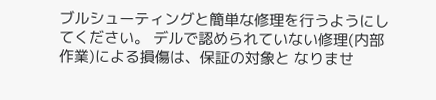ブルシューティングと簡単な修理を行うようにしてください。 デルで認められていない修理(内部作業)による損傷は、保証の対象と なりませ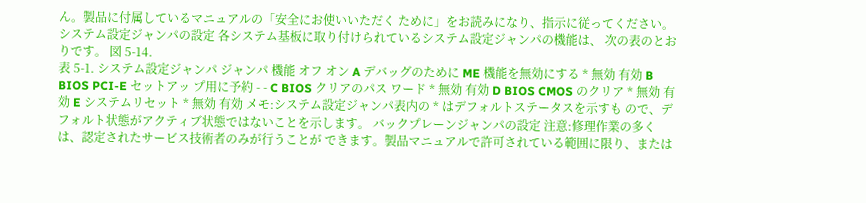ん。製品に付属しているマニュアルの「安全にお使いいただく ために」をお読みになり、指示に従ってください。 システム設定ジャンパの設定 各システム基板に取り付けられているシステム設定ジャンパの機能は、 次の表のとおりです。 図 5-14.
表 5-1. システム設定ジャンパ ジャンパ 機能 オフ オン A デバッグのために ME 機能を無効にする * 無効 有効 B BIOS PCI-E セットアッ プ用に予約 - - C BIOS クリアのパス ワード * 無効 有効 D BIOS CMOS のクリア * 無効 有効 E システムリセット * 無効 有効 メモ:システム設定ジャンパ表内の * はデフォルトステータスを示すも ので、デフォルト状態がアクティブ状態ではないことを示します。 バックプレーンジャンパの設定 注意:修理作業の多くは、認定されたサービス技術者のみが行うことが できます。製品マニュアルで許可されている範囲に限り、または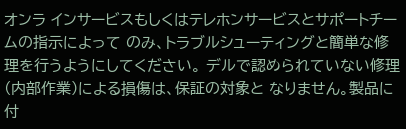オンラ インサービスもしくはテレホンサービスとサポートチームの指示によって のみ、トラブルシューティングと簡単な修理を行うようにしてください。 デルで認められていない修理(内部作業)による損傷は、保証の対象と なりません。製品に付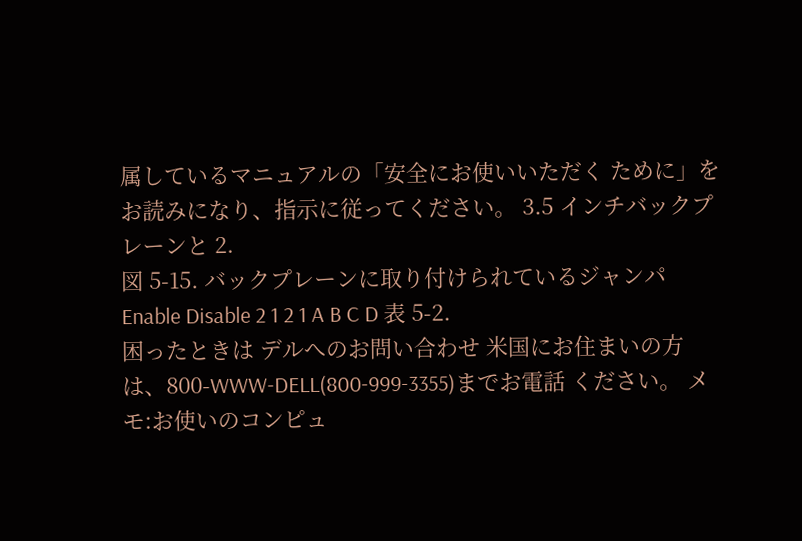属しているマニュアルの「安全にお使いいただく ために」をお読みになり、指示に従ってください。 3.5 インチバックプレーンと 2.
図 5-15. バックプレーンに取り付けられているジャンパ Enable Disable 2 1 2 1 A B C D 表 5-2.
困ったときは デルへのお問い合わせ 米国にお住まいの方は、800-WWW-DELL(800-999-3355)までお電話 ください。 メモ:お使いのコンピュ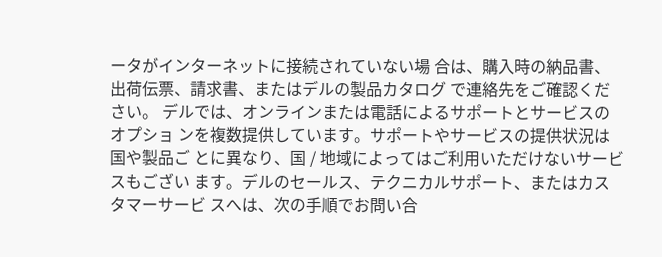ータがインターネットに接続されていない場 合は、購入時の納品書、出荷伝票、請求書、またはデルの製品カタログ で連絡先をご確認ください。 デルでは、オンラインまたは電話によるサポートとサービスのオプショ ンを複数提供しています。サポートやサービスの提供状況は国や製品ご とに異なり、国 / 地域によってはご利用いただけないサービスもござい ます。デルのセールス、テクニカルサポート、またはカスタマーサービ スへは、次の手順でお問い合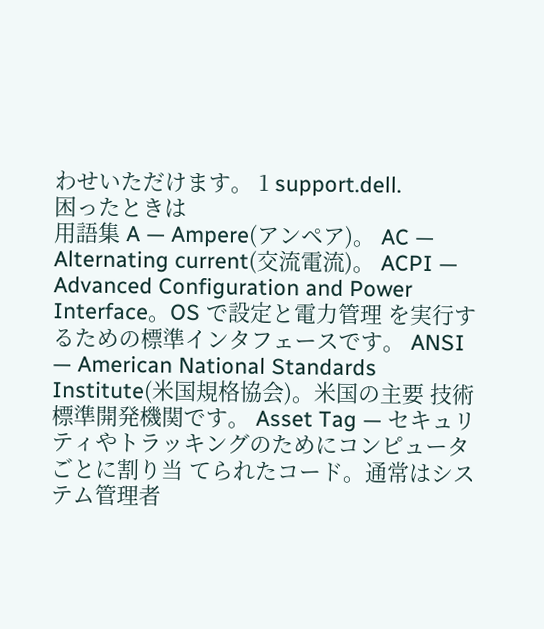わせいただけます。 1 support.dell.
困ったときは
用語集 A — Ampere(アンペア)。 AC — Alternating current(交流電流)。 ACPI — Advanced Configuration and Power Interface。OS で設定と電力管理 を実行するための標準インタフェースです。 ANSI — American National Standards Institute(米国規格協会)。米国の主要 技術標準開発機関です。 Asset Tag — セキュリティやトラッキングのためにコンピュータごとに割り当 てられたコード。通常はシステム管理者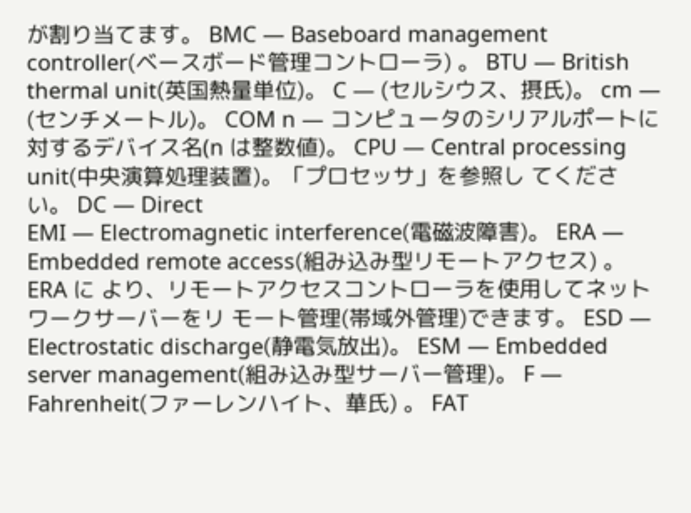が割り当てます。 BMC — Baseboard management controller(ベースボード管理コントローラ) 。 BTU — British thermal unit(英国熱量単位)。 C — (セルシウス、摂氏)。 cm — (センチメートル)。 COM n — コンピュータのシリアルポートに対するデバイス名(n は整数値)。 CPU — Central processing unit(中央演算処理装置)。「プロセッサ」を参照し てください。 DC — Direct
EMI — Electromagnetic interference(電磁波障害)。 ERA — Embedded remote access(組み込み型リモートアクセス) 。ERA に より、リモートアクセスコントローラを使用してネットワークサーバーをリ モート管理(帯域外管理)できます。 ESD — Electrostatic discharge(静電気放出)。 ESM — Embedded server management(組み込み型サーバー管理)。 F — Fahrenheit(ファーレンハイト、華氏) 。 FAT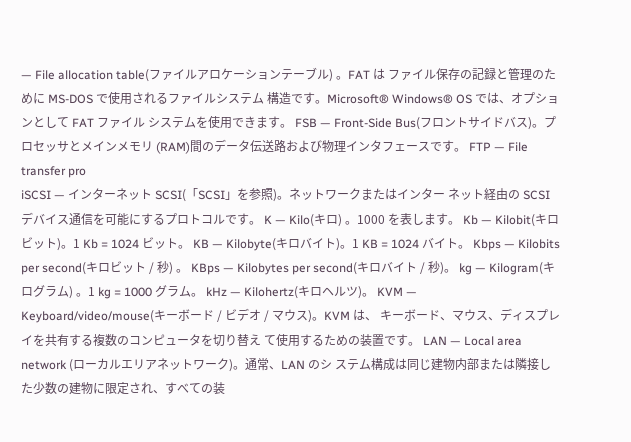— File allocation table(ファイルアロケーションテーブル) 。FAT は ファイル保存の記録と管理のために MS-DOS で使用されるファイルシステム 構造です。Microsoft® Windows® OS では、オプションとして FAT ファイル システムを使用できます。 FSB — Front-Side Bus(フロントサイドバス)。プロセッサとメインメモリ (RAM)間のデータ伝送路および物理インタフェースです。 FTP — File transfer pro
iSCSI — インターネット SCSI(「SCSI」を参照)。ネットワークまたはインター ネット経由の SCSI デバイス通信を可能にするプロトコルです。 K — Kilo(キロ) 。1000 を表します。 Kb — Kilobit(キロビット)。1 Kb = 1024 ビット。 KB — Kilobyte(キロバイト)。1 KB = 1024 バイト。 Kbps — Kilobits per second(キロビット / 秒) 。 KBps — Kilobytes per second(キロバイト / 秒)。 kg — Kilogram(キログラム) 。1 kg = 1000 グラム。 kHz — Kilohertz(キロヘルツ)。 KVM — Keyboard/video/mouse(キーボード / ビデオ / マウス)。KVM は、 キーボード、マウス、ディスプレイを共有する複数のコンピュータを切り替え て使用するための装置です。 LAN — Local area network (ローカルエリアネットワーク)。通常、LAN のシ ステム構成は同じ建物内部または隣接した少数の建物に限定され、すべての装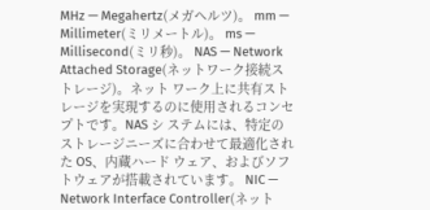MHz — Megahertz(メガヘルツ)。 mm — Millimeter(ミリメートル)。 ms — Millisecond(ミリ秒)。 NAS — Network Attached Storage(ネットワーク接続ストレージ)。ネット ワーク上に共有ストレージを実現するのに使用されるコンセプトです。NAS シ ステムには、特定のストレージニーズに合わせて最適化された OS、内蔵ハード ウェア、およびソフトウェアが搭載されています。 NIC — Network Interface Controller(ネット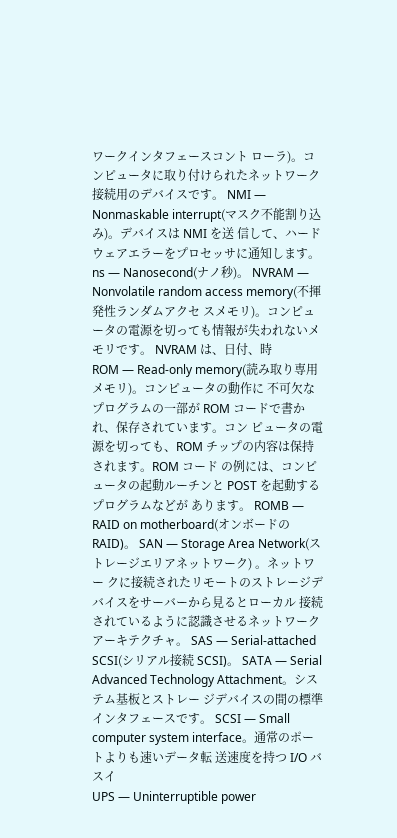ワークインタフェースコント ローラ)。コンピュータに取り付けられたネットワーク接続用のデバイスです。 NMI — Nonmaskable interrupt(マスク不能割り込み)。デバイスは NMI を送 信して、ハードウェアエラーをプロセッサに通知します。 ns — Nanosecond(ナノ秒)。 NVRAM — Nonvolatile random access memory(不揮発性ランダムアクセ スメモリ)。コンピュータの電源を切っても情報が失われないメモリです。 NVRAM は、日付、時
ROM — Read-only memory(読み取り専用メモリ)。コンピュータの動作に 不可欠なプログラムの一部が ROM コードで書かれ、保存されています。コン ピュータの電源を切っても、ROM チップの内容は保持されます。ROM コード の例には、コンピュータの起動ルーチンと POST を起動するプログラムなどが あります。 ROMB — RAID on motherboard(オンボードの RAID)。 SAN — Storage Area Network(ストレージエリアネットワーク) 。ネットワー クに接続されたリモートのストレージデバイスをサーバーから見るとローカル 接続されているように認識させるネットワークアーキテクチャ。 SAS — Serial-attached SCSI(シリアル接続 SCSI)。 SATA — Serial Advanced Technology Attachment。システム基板とストレー ジデバイスの間の標準インタフェースです。 SCSI — Small computer system interface。通常のポートよりも速いデータ転 送速度を持つ I/O バスイ
UPS — Uninterruptible power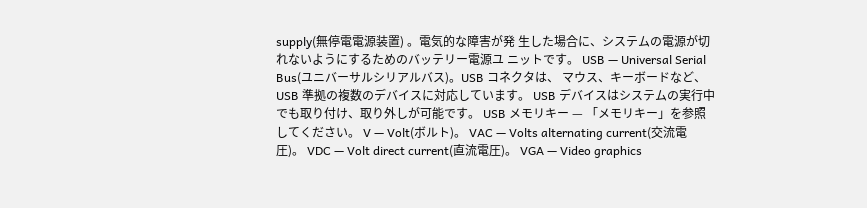supply(無停電電源装置) 。電気的な障害が発 生した場合に、システムの電源が切れないようにするためのバッテリー電源ユ ニットです。 USB — Universal Serial Bus(ユニバーサルシリアルバス)。USB コネクタは、 マウス、キーボードなど、USB 準拠の複数のデバイスに対応しています。 USB デバイスはシステムの実行中でも取り付け、取り外しが可能です。 USB メモリキー — 「メモリキー」を参照してください。 V — Volt(ボルト)。 VAC — Volts alternating current(交流電圧)。 VDC — Volt direct current(直流電圧)。 VGA — Video graphics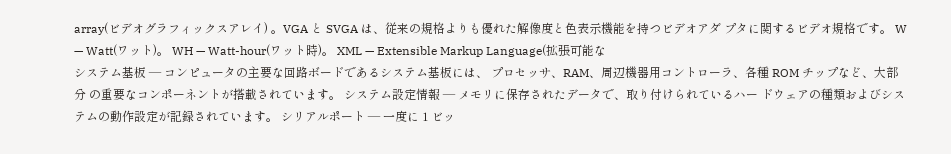array(ビデオグラフィックスアレイ) 。VGA と SVGA は、従来の規格よりも優れた解像度と色表示機能を持つビデオアダ プタに関するビデオ規格です。 W — Watt(ワット)。 WH — Watt-hour(ワット時)。 XML — Extensible Markup Language(拡張可能な
システム基板 — コンピュータの主要な回路ボードであるシステム基板には、 プロセッサ、RAM、周辺機器用コントローラ、各種 ROM チップなど、大部分 の重要なコンポーネントが搭載されています。 システム設定情報 — メモリに保存されたデータで、取り付けられているハー ドウェアの種類およびシステムの動作設定が記録されています。 シリアルポート — 一度に 1 ビッ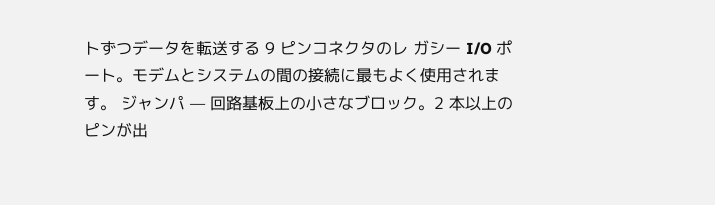トずつデータを転送する 9 ピンコネクタのレ ガシー I/O ポート。モデムとシステムの間の接続に最もよく使用されます。 ジャンパ — 回路基板上の小さなブロック。2 本以上のピンが出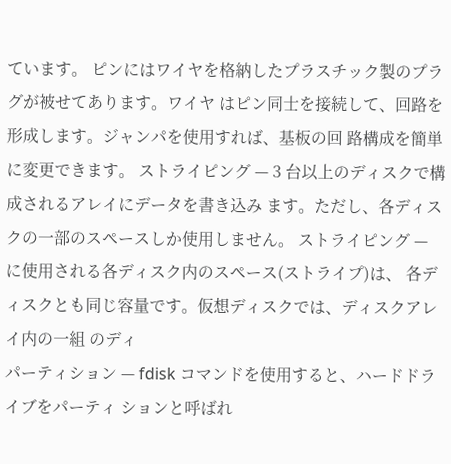ています。 ピンにはワイヤを格納したプラスチック製のプラグが被せてあります。ワイヤ はピン同士を接続して、回路を形成します。ジャンパを使用すれば、基板の回 路構成を簡単に変更できます。 ストライピング — 3 台以上のディスクで構成されるアレイにデータを書き込み ます。ただし、各ディスクの一部のスペースしか使用しません。 ストライピング — に使用される各ディスク内のスペース(ストライプ)は、 各ディスクとも同じ容量です。仮想ディスクでは、ディスクアレイ内の一組 のディ
パーティション — fdisk コマンドを使用すると、ハードドライブをパーティ ションと呼ばれ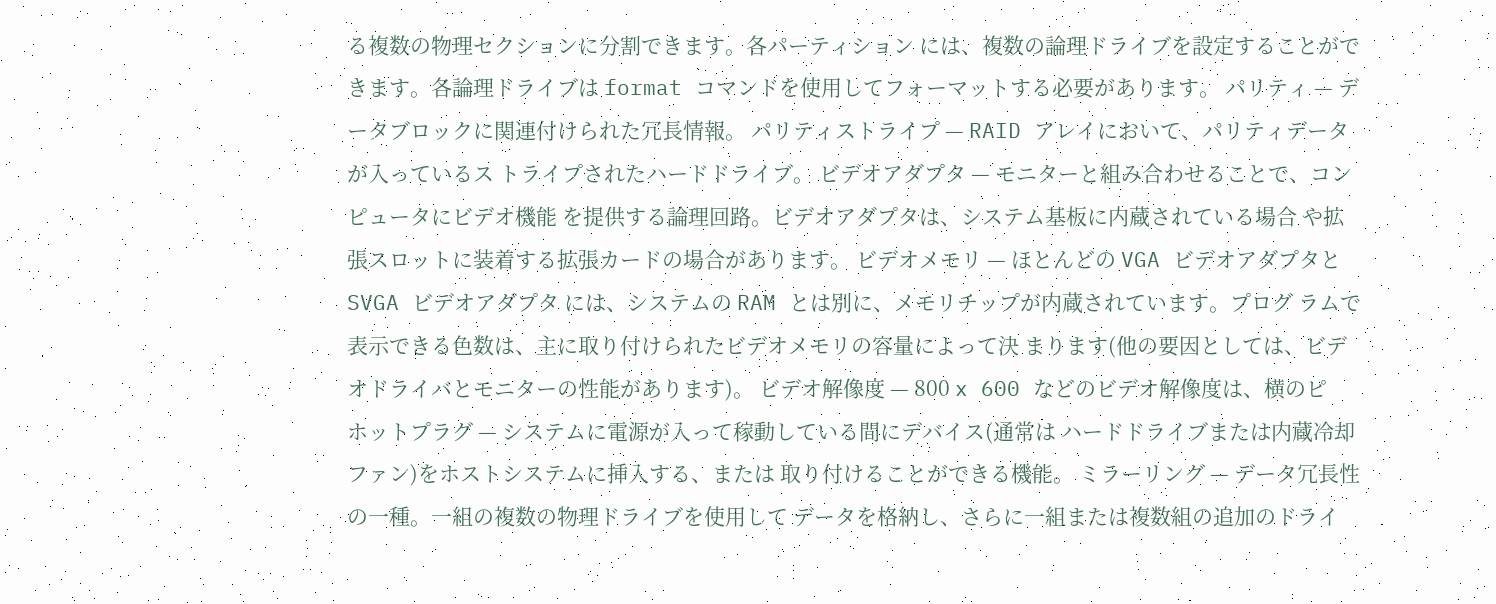る複数の物理セクションに分割できます。各パーティション には、複数の論理ドライブを設定することができます。各論理ドライブは format コマンドを使用してフォーマットする必要があります。 パリティ — データブロックに関連付けられた冗長情報。 パリティストライプ — RAID アレイにおいて、パリティデータが入っているス トライプされたハードドライブ。 ビデオアダプタ — モニターと組み合わせることで、コンピュータにビデオ機能 を提供する論理回路。ビデオアダプタは、システム基板に内蔵されている場合 や拡張スロットに装着する拡張カードの場合があります。 ビデオメモリ — ほとんどの VGA ビデオアダプタと SVGA ビデオアダプタ には、システムの RAM とは別に、メモリチップが内蔵されています。プログ ラムで表示できる色数は、主に取り付けられたビデオメモリの容量によって決 まります(他の要因としては、ビデオドライバとモニターの性能があります)。 ビデオ解像度 — 800 x 600 などのビデオ解像度は、横のピ
ホットプラグ — システムに電源が入って稼動している間にデバイス(通常は ハードドライブまたは内蔵冷却ファン)をホストシステムに挿入する、または 取り付けることができる機能。 ミラーリング — データ冗長性の一種。一組の複数の物理ドライブを使用して データを格納し、さらに一組または複数組の追加のドライ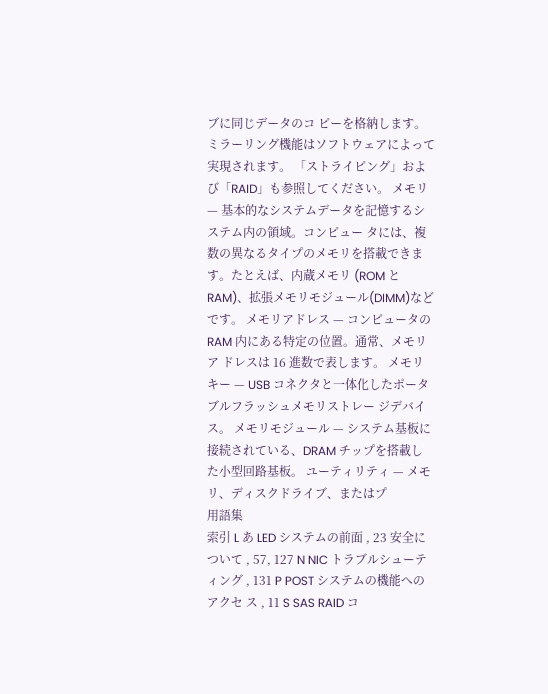ブに同じデータのコ ピーを格納します。ミラーリング機能はソフトウェアによって実現されます。 「ストライピング」および「RAID」も参照してください。 メモリ — 基本的なシステムデータを記憶するシステム内の領域。コンピュー タには、複数の異なるタイプのメモリを搭載できます。たとえば、内蔵メモリ (ROM と RAM)、拡張メモリモジュール(DIMM)などです。 メモリアドレス — コンピュータの RAM 内にある特定の位置。通常、メモリア ドレスは 16 進数で表します。 メモリキー — USB コネクタと一体化したポータブルフラッシュメモリストレー ジデバイス。 メモリモジュール — システム基板に接続されている、DRAM チップを搭載し た小型回路基板。 ユーティリティ — メモリ、ディスクドライブ、またはプ
用語集
索引 L あ LED システムの前面 , 23 安全について , 57, 127 N NIC トラブルシューティング , 131 P POST システムの機能へのアクセ ス , 11 S SAS RAID コ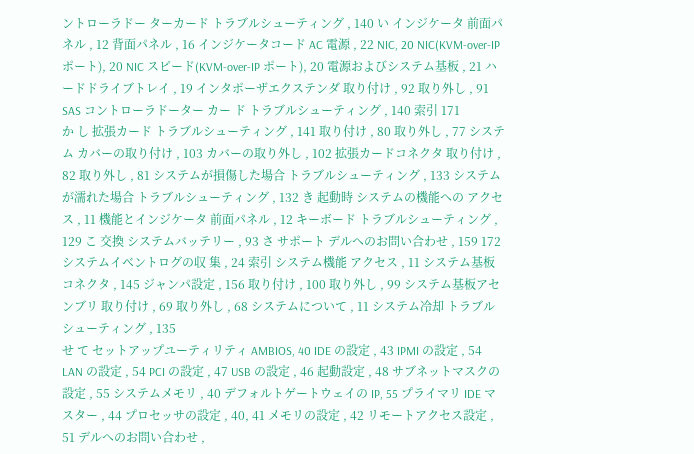ントローラドー ターカード トラブルシューティング , 140 い インジケータ 前面パネル , 12 背面パネル , 16 インジケータコード AC 電源 , 22 NIC, 20 NIC(KVM-over-IP ポート), 20 NIC スピード(KVM-over-IP ポート), 20 電源およびシステム基板 , 21 ハードドライブトレイ , 19 インタポーザエクステンダ 取り付け , 92 取り外し , 91 SAS コントローラドーター カー ド トラブルシューティング , 140 索引 171
か し 拡張カード トラブルシューティング , 141 取り付け , 80 取り外し , 77 システム カバーの取り付け , 103 カバーの取り外し , 102 拡張カードコネクタ 取り付け , 82 取り外し , 81 システムが損傷した場合 トラブルシューティング , 133 システムが濡れた場合 トラブルシューティング , 132 き 起動時 システムの機能への アクセス , 11 機能とインジケータ 前面パネル , 12 キーボード トラブルシューティング , 129 こ 交換 システムバッテリー , 93 さ サポート デルへのお問い合わせ , 159 172 システムイベントログの収 集 , 24 索引 システム機能 アクセス , 11 システム基板 コネクタ , 145 ジャンパ設定 , 156 取り付け , 100 取り外し , 99 システム基板アセンブリ 取り付け , 69 取り外し , 68 システムについて , 11 システム冷却 トラブルシューティング , 135
せ て セットアップユーティリティ AMBIOS, 40 IDE の設定 , 43 IPMI の設定 , 54 LAN の設定 , 54 PCI の設定 , 47 USB の設定 , 46 起動設定 , 48 サブネットマスクの設定 , 55 システムメモリ , 40 デフォルトゲートウェイの IP, 55 プライマリ IDE マスター , 44 プロセッサの設定 , 40, 41 メモリの設定 , 42 リモートアクセス設定 , 51 デルへのお問い合わせ ,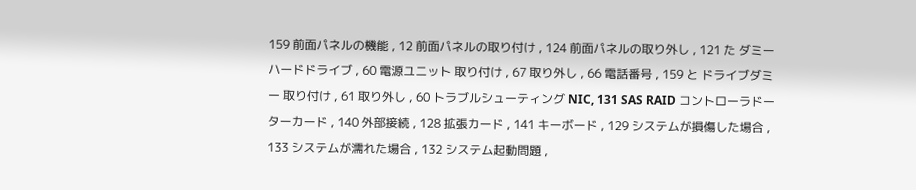159 前面パネルの機能 , 12 前面パネルの取り付け , 124 前面パネルの取り外し , 121 た ダミー ハードドライブ , 60 電源ユニット 取り付け , 67 取り外し , 66 電話番号 , 159 と ドライブダミー 取り付け , 61 取り外し , 60 トラブルシューティング NIC, 131 SAS RAID コントローラドー ターカード , 140 外部接続 , 128 拡張カード , 141 キーボード , 129 システムが損傷した場合 , 133 システムが濡れた場合 , 132 システム起動問題 ,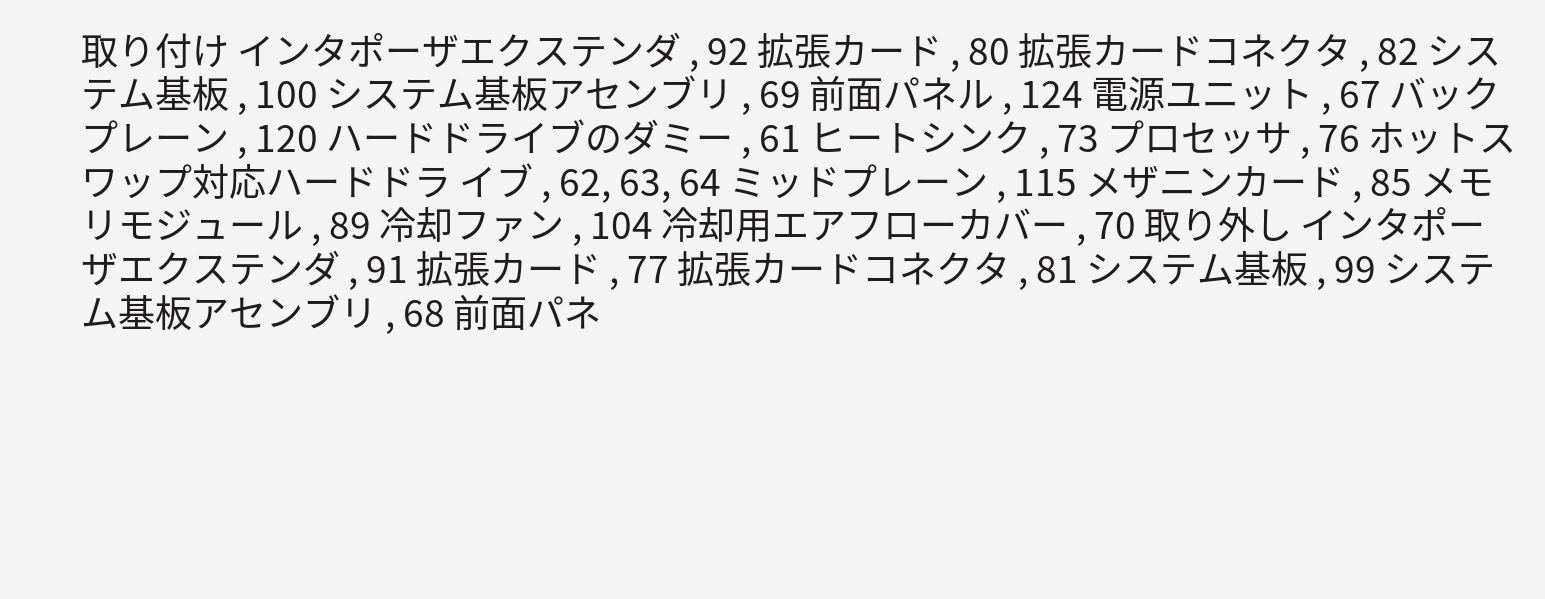取り付け インタポーザエクステンダ , 92 拡張カード , 80 拡張カードコネクタ , 82 システム基板 , 100 システム基板アセンブリ , 69 前面パネル , 124 電源ユニット , 67 バックプレーン , 120 ハードドライブのダミー , 61 ヒートシンク , 73 プロセッサ , 76 ホットスワップ対応ハードドラ イブ , 62, 63, 64 ミッドプレーン , 115 メザニンカード , 85 メモリモジュール , 89 冷却ファン , 104 冷却用エアフローカバー , 70 取り外し インタポーザエクステンダ , 91 拡張カード , 77 拡張カードコネクタ , 81 システム基板 , 99 システム基板アセンブリ , 68 前面パネ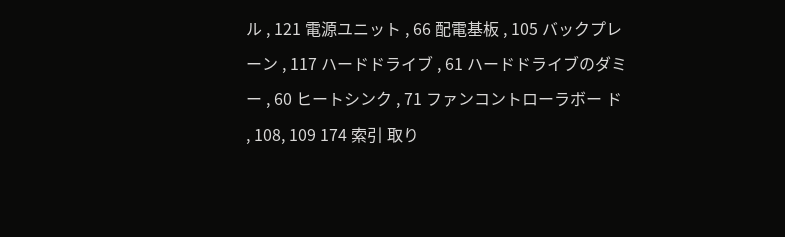ル , 121 電源ユニット , 66 配電基板 , 105 バックプレーン , 117 ハードドライブ , 61 ハードドライブのダミー , 60 ヒートシンク , 71 ファンコントローラボー ド , 108, 109 174 索引 取り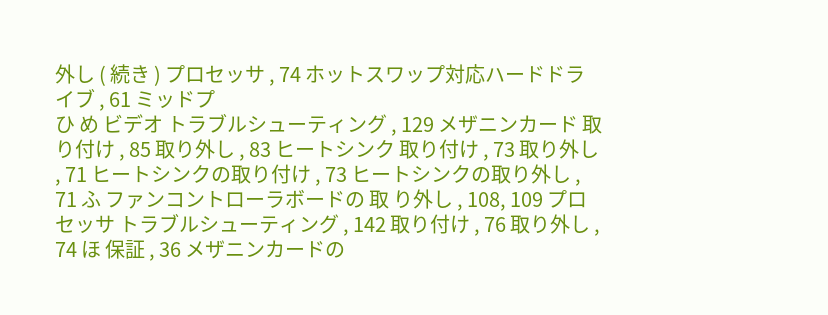外し ( 続き ) プロセッサ , 74 ホットスワップ対応ハードドラ イブ , 61 ミッドプ
ひ め ビデオ トラブルシューティング , 129 メザニンカード 取り付け , 85 取り外し , 83 ヒートシンク 取り付け , 73 取り外し , 71 ヒートシンクの取り付け , 73 ヒートシンクの取り外し , 71 ふ ファンコントローラボードの 取 り外し , 108, 109 プロセッサ トラブルシューティング , 142 取り付け , 76 取り外し , 74 ほ 保証 , 36 メザニンカードの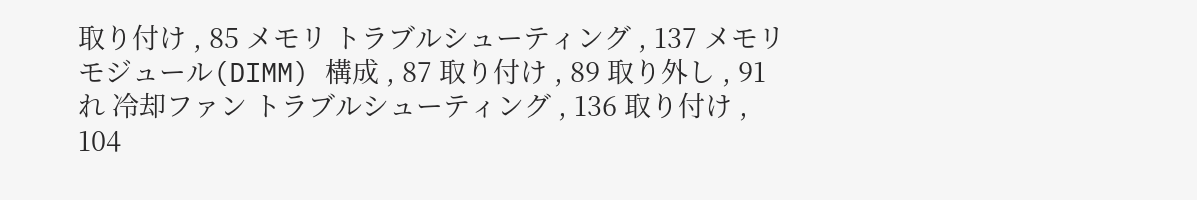取り付け , 85 メモリ トラブルシューティング , 137 メモリモジュール(DIMM) 構成 , 87 取り付け , 89 取り外し , 91 れ 冷却ファン トラブルシューティング , 136 取り付け , 104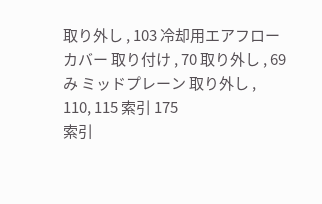取り外し , 103 冷却用エアフローカバー 取り付け , 70 取り外し , 69 み ミッドプレーン 取り外し , 110, 115 索引 175
索引